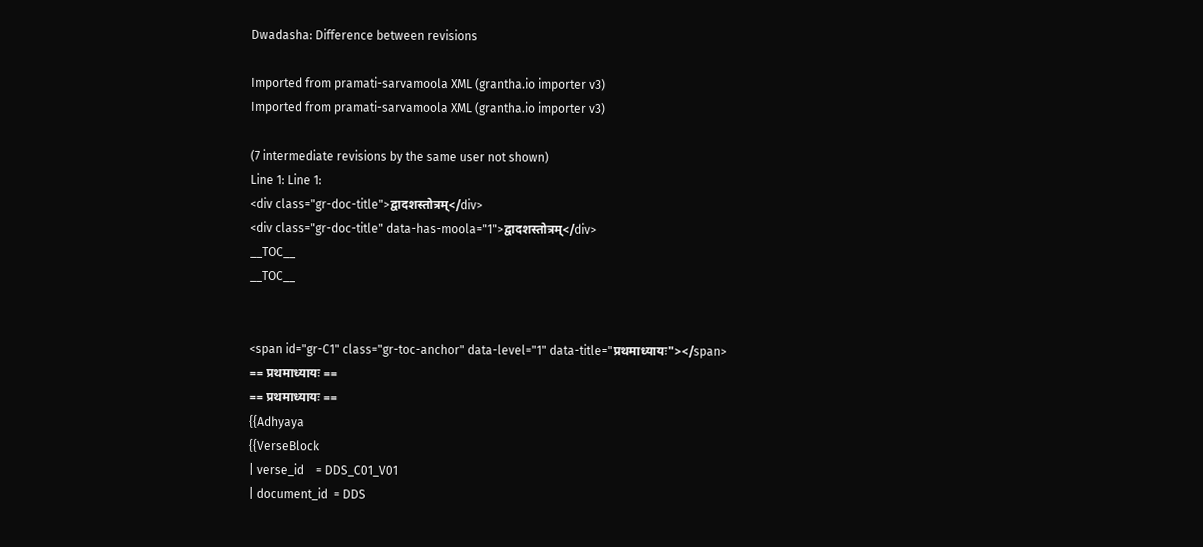Dwadasha: Difference between revisions

Imported from pramati-sarvamoola XML (grantha.io importer v3)
Imported from pramati-sarvamoola XML (grantha.io importer v3)

(7 intermediate revisions by the same user not shown)
Line 1: Line 1:
<div class="gr-doc-title">द्वादशस्तोत्रम्</div>
<div class="gr-doc-title" data-has-moola="1">द्वादशस्तोत्रम्</div>
__TOC__
__TOC__


<span id="gr-C1" class="gr-toc-anchor" data-level="1" data-title="प्रथमाध्यायः"></span>
== प्रथमाध्यायः ==
== प्रथमाध्यायः ==
{{Adhyaya
{{VerseBlock
| verse_id    = DDS_C01_V01
| document_id  = DDS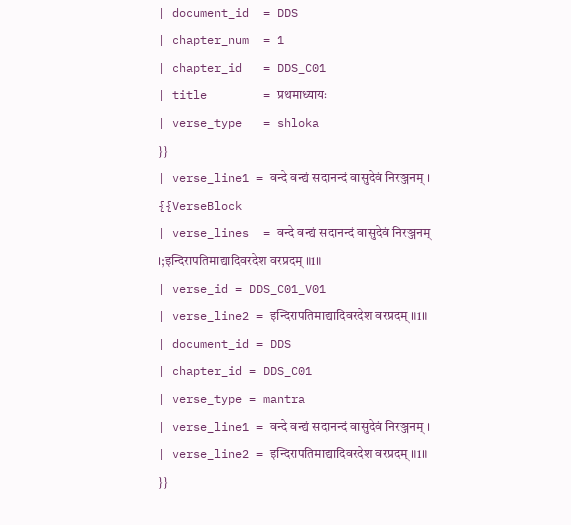| document_id  = DDS
| chapter_num  = 1
| chapter_id   = DDS_C01
| title        = प्रथमाध्यायः
| verse_type   = shloka
}}
| verse_line1 = वन्दे वन्द्यं सदानन्दं वासुदेवं निरञ्जनम् ।
{{VerseBlock
| verse_lines  = वन्दे वन्द्यं सदानन्दं वासुदेवं निरञ्जनम् ।;इन्दिरापतिमाद्यादिवरदेश वरप्रदम् ॥1॥
| verse_id = DDS_C01_V01
| verse_line2 = इन्दिरापतिमाद्यादिवरदेश वरप्रदम् ॥1॥
| document_id = DDS
| chapter_id = DDS_C01
| verse_type = mantra
| verse_line1 = वन्दे वन्द्यं सदानन्दं वासुदेवं निरञ्जनम् ।
| verse_line2 = इन्दिरापतिमाद्यादिवरदेश वरप्रदम् ॥1॥
}}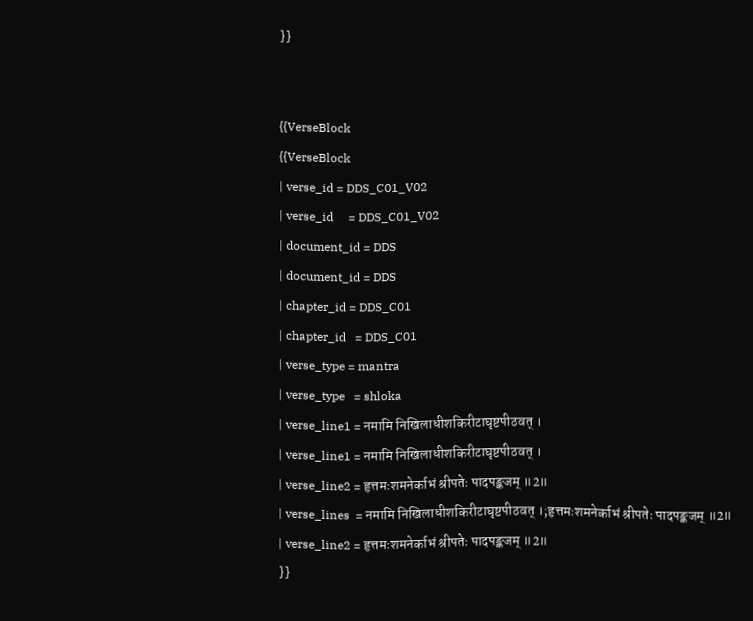}}


{{VerseBlock
{{VerseBlock
| verse_id = DDS_C01_V02
| verse_id     = DDS_C01_V02
| document_id = DDS
| document_id = DDS
| chapter_id = DDS_C01
| chapter_id   = DDS_C01
| verse_type = mantra
| verse_type   = shloka
| verse_line1 = नमामि निखिलाधीशकिरीटाघृष्टपीठवत् ।
| verse_line1 = नमामि निखिलाधीशकिरीटाघृष्टपीठवत् ।
| verse_line2 = हृत्तमःशमनेर्काभं श्रीपतेः पादपङ्कजम् ॥2॥
| verse_lines  = नमामि निखिलाधीशकिरीटाघृष्टपीठवत् ।;हृत्तमःशमनेर्काभं श्रीपतेः पादपङ्कजम् ॥2॥
| verse_line2 = हृत्तमःशमनेर्काभं श्रीपतेः पादपङ्कजम् ॥2॥
}}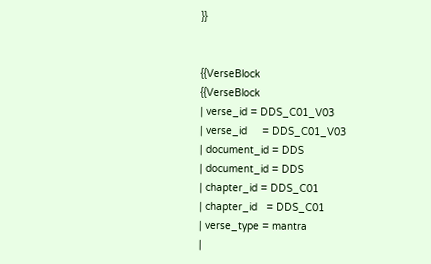}}


{{VerseBlock
{{VerseBlock
| verse_id = DDS_C01_V03
| verse_id     = DDS_C01_V03
| document_id = DDS
| document_id = DDS
| chapter_id = DDS_C01
| chapter_id   = DDS_C01
| verse_type = mantra
|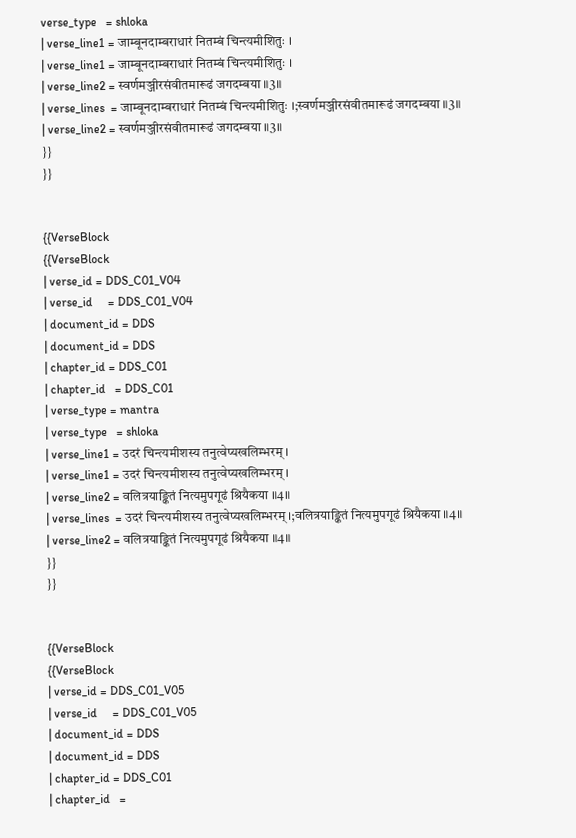verse_type   = shloka
| verse_line1 = जाम्बूनदाम्बराधारं नितम्बं चिन्त्यमीशितुः ।
| verse_line1 = जाम्बूनदाम्बराधारं नितम्बं चिन्त्यमीशितुः ।
| verse_line2 = स्वर्णमञ्जीरसंवीतमारूढं जगदम्बया ॥3॥
| verse_lines  = जाम्बूनदाम्बराधारं नितम्बं चिन्त्यमीशितुः ।;स्वर्णमञ्जीरसंवीतमारूढं जगदम्बया ॥3॥
| verse_line2 = स्वर्णमञ्जीरसंवीतमारूढं जगदम्बया ॥3॥
}}
}}


{{VerseBlock
{{VerseBlock
| verse_id = DDS_C01_V04
| verse_id     = DDS_C01_V04
| document_id = DDS
| document_id = DDS
| chapter_id = DDS_C01
| chapter_id   = DDS_C01
| verse_type = mantra
| verse_type   = shloka
| verse_line1 = उदरं चिन्त्यमीशस्य तनुत्वेप्यखलिम्भरम् ।
| verse_line1 = उदरं चिन्त्यमीशस्य तनुत्वेप्यखलिम्भरम् ।
| verse_line2 = वलित्रयाङ्कितं नित्यमुपगूढं श्रियैकया ॥4॥
| verse_lines  = उदरं चिन्त्यमीशस्य तनुत्वेप्यखलिम्भरम् ।;वलित्रयाङ्कितं नित्यमुपगूढं श्रियैकया ॥4॥
| verse_line2 = वलित्रयाङ्कितं नित्यमुपगूढं श्रियैकया ॥4॥
}}
}}


{{VerseBlock
{{VerseBlock
| verse_id = DDS_C01_V05
| verse_id     = DDS_C01_V05
| document_id = DDS
| document_id = DDS
| chapter_id = DDS_C01
| chapter_id   =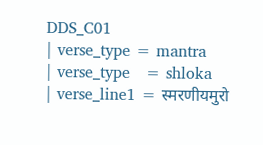DDS_C01
| verse_type = mantra
| verse_type   = shloka
| verse_line1 = स्मरणीयमुरो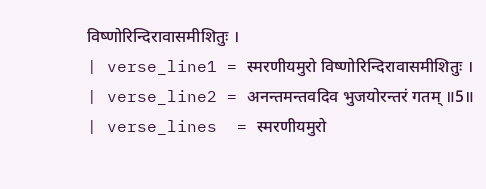विष्णोरिन्दिरावासमीशितुः ।
| verse_line1 = स्मरणीयमुरो विष्णोरिन्दिरावासमीशितुः ।
| verse_line2 = अनन्तमन्तवदिव भुजयोरन्तरं गतम् ॥5॥
| verse_lines  = स्मरणीयमुरो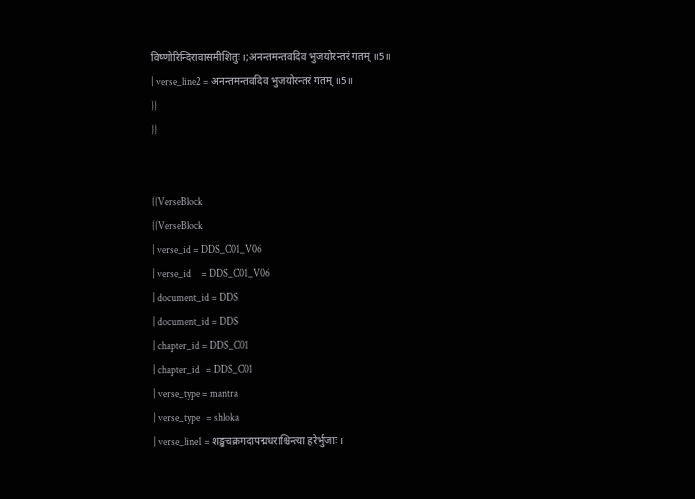विष्णोरिन्दिरावासमीशितुः ।;अनन्तमन्तवदिव भुजयोरन्तरं गतम् ॥5॥
| verse_line2 = अनन्तमन्तवदिव भुजयोरन्तरं गतम् ॥5॥
}}
}}


{{VerseBlock
{{VerseBlock
| verse_id = DDS_C01_V06
| verse_id     = DDS_C01_V06
| document_id = DDS
| document_id = DDS
| chapter_id = DDS_C01
| chapter_id   = DDS_C01
| verse_type = mantra
| verse_type   = shloka
| verse_line1 = शङ्खचक्रगदापद्मधराश्चिन्त्या हरेर्भुजाः ।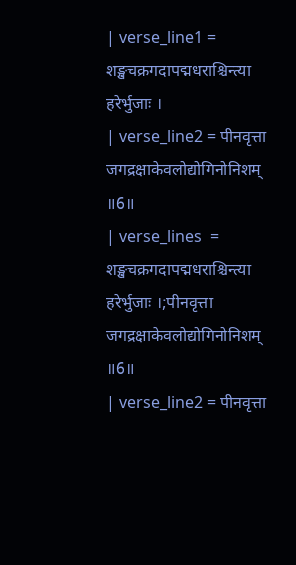| verse_line1 = शङ्खचक्रगदापद्मधराश्चिन्त्या हरेर्भुजाः ।
| verse_line2 = पीनवृत्ता जगद्रक्षाकेवलोद्योगिनोनिशम् ॥6॥
| verse_lines  = शङ्खचक्रगदापद्मधराश्चिन्त्या हरेर्भुजाः ।;पीनवृत्ता जगद्रक्षाकेवलोद्योगिनोनिशम् ॥6॥
| verse_line2 = पीनवृत्ता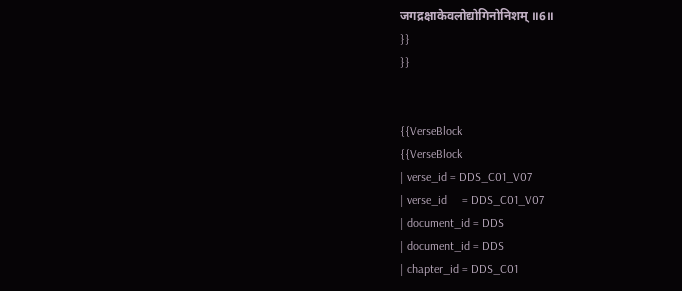जगद्रक्षाकेवलोद्योगिनोनिशम् ॥6॥
}}
}}


{{VerseBlock
{{VerseBlock
| verse_id = DDS_C01_V07
| verse_id     = DDS_C01_V07
| document_id = DDS
| document_id = DDS
| chapter_id = DDS_C01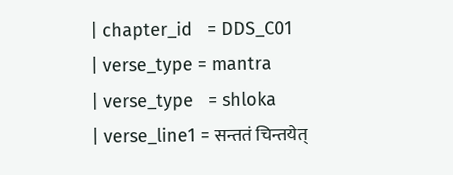| chapter_id   = DDS_C01
| verse_type = mantra
| verse_type   = shloka
| verse_line1 = सन्ततं चिन्तयेत्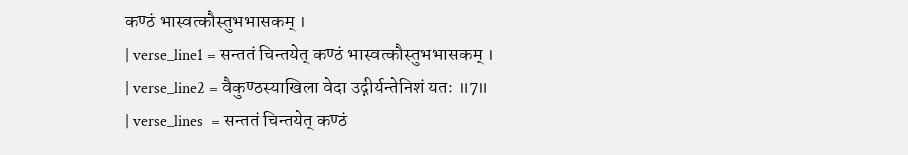कण्ठं भास्वत्कौस्तुभभासकम् ।
| verse_line1 = सन्ततं चिन्तयेत् कण्ठं भास्वत्कौस्तुभभासकम् ।
| verse_line2 = वैकुण्ठस्याखिला वेदा उद्गीर्यन्तेनिशं यतः ॥7॥
| verse_lines  = सन्ततं चिन्तयेत् कण्ठं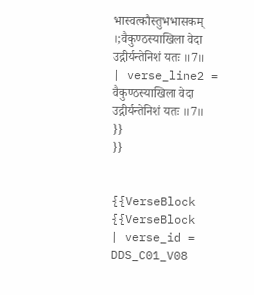भास्वत्कौस्तुभभासकम् ।;वैकुण्ठस्याखिला वेदा उद्गीर्यन्तेनिशं यतः ॥7॥
| verse_line2 = वैकुण्ठस्याखिला वेदा उद्गीर्यन्तेनिशं यतः ॥7॥
}}
}}


{{VerseBlock
{{VerseBlock
| verse_id = DDS_C01_V08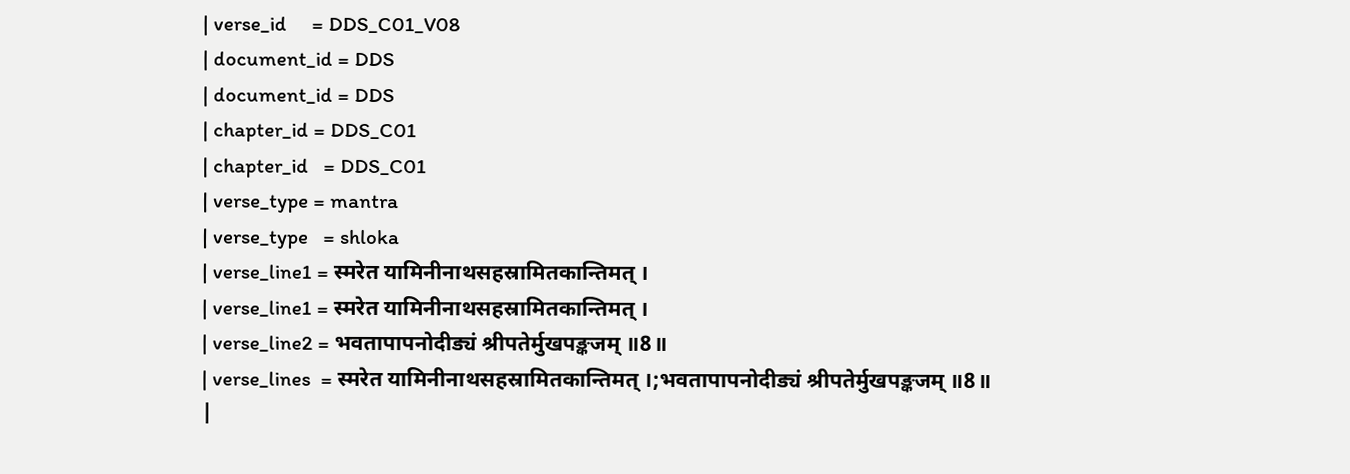| verse_id     = DDS_C01_V08
| document_id = DDS
| document_id = DDS
| chapter_id = DDS_C01
| chapter_id   = DDS_C01
| verse_type = mantra
| verse_type   = shloka
| verse_line1 = स्मरेत यामिनीनाथसहस्रामितकान्तिमत् ।
| verse_line1 = स्मरेत यामिनीनाथसहस्रामितकान्तिमत् ।
| verse_line2 = भवतापापनोदीड्यं श्रीपतेर्मुखपङ्कजम् ॥8॥
| verse_lines  = स्मरेत यामिनीनाथसहस्रामितकान्तिमत् ।;भवतापापनोदीड्यं श्रीपतेर्मुखपङ्कजम् ॥8॥
|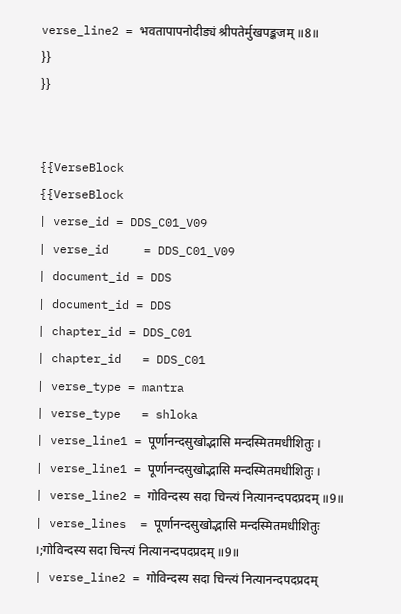verse_line2 = भवतापापनोदीड्यं श्रीपतेर्मुखपङ्कजम् ॥8॥
}}
}}


{{VerseBlock
{{VerseBlock
| verse_id = DDS_C01_V09
| verse_id     = DDS_C01_V09
| document_id = DDS
| document_id = DDS
| chapter_id = DDS_C01
| chapter_id   = DDS_C01
| verse_type = mantra
| verse_type   = shloka
| verse_line1 = पूर्णानन्दसुखोद्भासि मन्दस्मितमधीशितुः ।
| verse_line1 = पूर्णानन्दसुखोद्भासि मन्दस्मितमधीशितुः ।
| verse_line2 = गोविन्दस्य सदा चिन्त्यं नित्यानन्दपदप्रदम् ॥9॥
| verse_lines  = पूर्णानन्दसुखोद्भासि मन्दस्मितमधीशितुः ।;गोविन्दस्य सदा चिन्त्यं नित्यानन्दपदप्रदम् ॥9॥
| verse_line2 = गोविन्दस्य सदा चिन्त्यं नित्यानन्दपदप्रदम्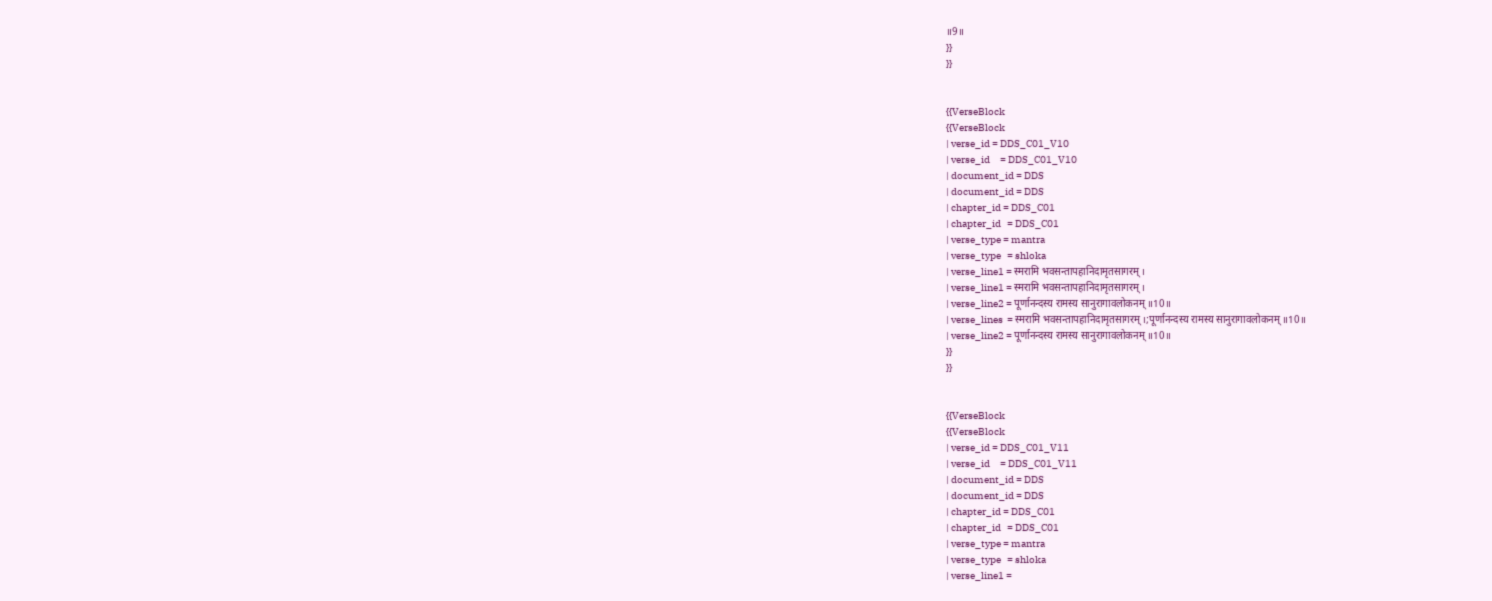॥9॥
}}
}}


{{VerseBlock
{{VerseBlock
| verse_id = DDS_C01_V10
| verse_id     = DDS_C01_V10
| document_id = DDS
| document_id = DDS
| chapter_id = DDS_C01
| chapter_id   = DDS_C01
| verse_type = mantra
| verse_type   = shloka
| verse_line1 = स्मरामि भवसन्तापहानिदामृतसागरम् ।
| verse_line1 = स्मरामि भवसन्तापहानिदामृतसागरम् ।
| verse_line2 = पूर्णानन्दस्य रामस्य सानुरागावलोकनम् ॥10॥
| verse_lines  = स्मरामि भवसन्तापहानिदामृतसागरम् ।;पूर्णानन्दस्य रामस्य सानुरागावलोकनम् ॥10॥
| verse_line2 = पूर्णानन्दस्य रामस्य सानुरागावलोकनम् ॥10॥
}}
}}


{{VerseBlock
{{VerseBlock
| verse_id = DDS_C01_V11
| verse_id     = DDS_C01_V11
| document_id = DDS
| document_id = DDS
| chapter_id = DDS_C01
| chapter_id   = DDS_C01
| verse_type = mantra
| verse_type   = shloka
| verse_line1 =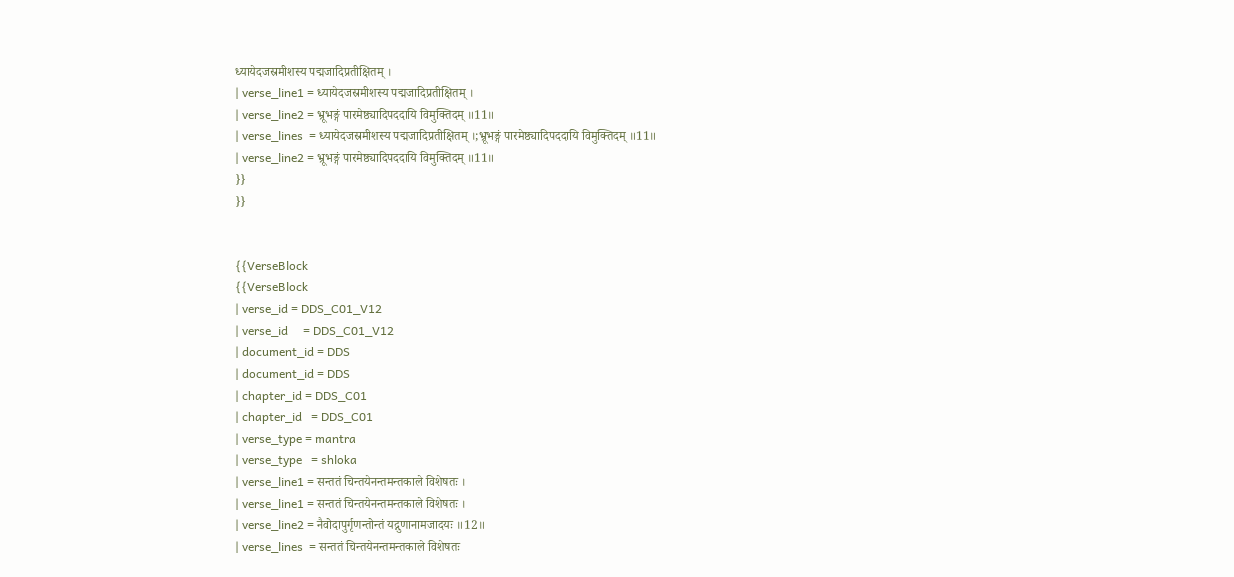ध्यायेदजस्रमीशस्य पद्मजादिप्रतीक्षितम् ।
| verse_line1 = ध्यायेदजस्रमीशस्य पद्मजादिप्रतीक्षितम् ।
| verse_line2 = भ्रूभङ्गं पारमेष्ठ्यादिपददायि विमुक्तिदम् ॥11॥
| verse_lines  = ध्यायेदजस्रमीशस्य पद्मजादिप्रतीक्षितम् ।;भ्रूभङ्गं पारमेष्ठ्यादिपददायि विमुक्तिदम् ॥11॥
| verse_line2 = भ्रूभङ्गं पारमेष्ठ्यादिपददायि विमुक्तिदम् ॥11॥
}}
}}


{{VerseBlock
{{VerseBlock
| verse_id = DDS_C01_V12
| verse_id     = DDS_C01_V12
| document_id = DDS
| document_id = DDS
| chapter_id = DDS_C01
| chapter_id   = DDS_C01
| verse_type = mantra
| verse_type   = shloka
| verse_line1 = सन्ततं चिन्तयेनन्तमन्तकाले विशेषतः ।
| verse_line1 = सन्ततं चिन्तयेनन्तमन्तकाले विशेषतः ।
| verse_line2 = नैवोदापुर्गृणन्तोन्तं यद्गुणानामजादयः ॥12॥
| verse_lines  = सन्ततं चिन्तयेनन्तमन्तकाले विशेषतः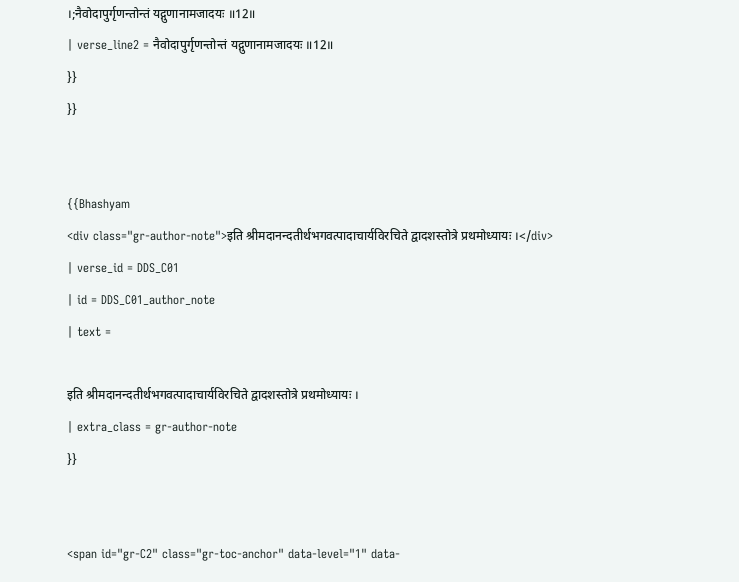।;नैवोदापुर्गृणन्तोन्तं यद्गुणानामजादयः ॥12॥
| verse_line2 = नैवोदापुर्गृणन्तोन्तं यद्गुणानामजादयः ॥12॥
}}
}}


{{Bhashyam
<div class="gr-author-note">इति श्रीमदानन्दतीर्थभगवत्पादाचार्यविरचिते द्वादशस्तोत्रे प्रथमोध्यायः ।</div>
| verse_id = DDS_C01
| id = DDS_C01_author_note
| text =

इति श्रीमदानन्दतीर्थभगवत्पादाचार्यविरचिते द्वादशस्तोत्रे प्रथमोध्यायः ।
| extra_class = gr-author-note
}}


<span id="gr-C2" class="gr-toc-anchor" data-level="1" data-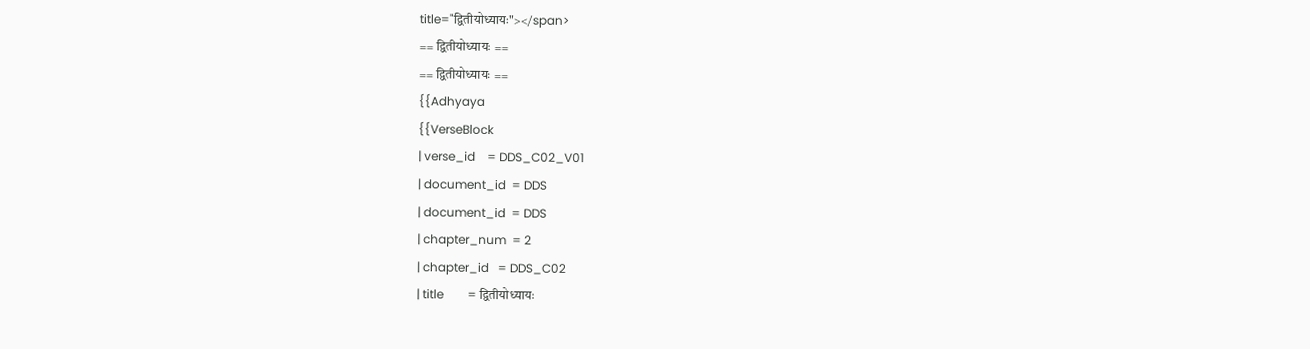title="द्वितीयोध्यायः"></span>
== द्वितीयोध्यायः ==
== द्वितीयोध्यायः ==
{{Adhyaya
{{VerseBlock
| verse_id    = DDS_C02_V01
| document_id  = DDS
| document_id  = DDS
| chapter_num  = 2
| chapter_id   = DDS_C02
| title        = द्वितीयोध्यायः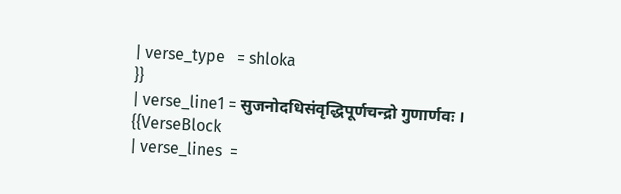| verse_type   = shloka
}}
| verse_line1 = सुजनोदधिसंवृद्धिपूर्णचन्द्रो गुणार्णवः ।
{{VerseBlock
| verse_lines  =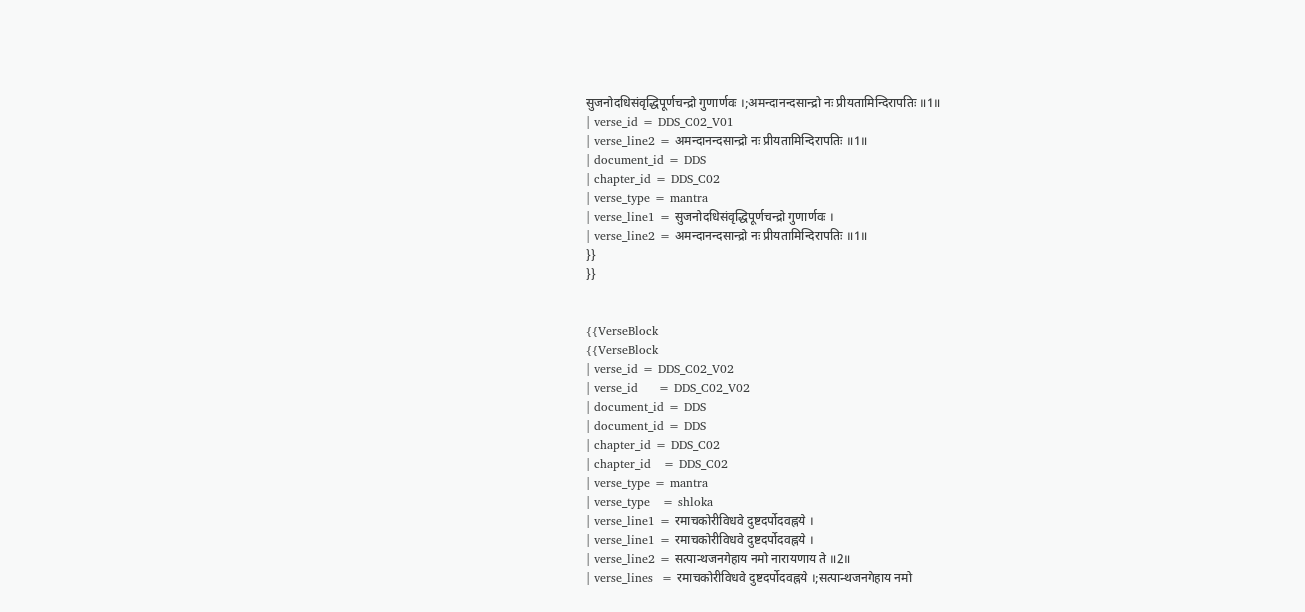सुजनोदधिसंवृद्धिपूर्णचन्द्रो गुणार्णवः ।;अमन्दानन्दसान्द्रो नः प्रीयतामिन्दिरापतिः ॥1॥
| verse_id = DDS_C02_V01
| verse_line2 = अमन्दानन्दसान्द्रो नः प्रीयतामिन्दिरापतिः ॥1॥
| document_id = DDS
| chapter_id = DDS_C02
| verse_type = mantra
| verse_line1 = सुजनोदधिसंवृद्धिपूर्णचन्द्रो गुणार्णवः ।
| verse_line2 = अमन्दानन्दसान्द्रो नः प्रीयतामिन्दिरापतिः ॥1॥
}}
}}


{{VerseBlock
{{VerseBlock
| verse_id = DDS_C02_V02
| verse_id     = DDS_C02_V02
| document_id = DDS
| document_id = DDS
| chapter_id = DDS_C02
| chapter_id   = DDS_C02
| verse_type = mantra
| verse_type   = shloka
| verse_line1 = रमाचकोरीविधवे दुष्टदर्पोदवह्नये ।
| verse_line1 = रमाचकोरीविधवे दुष्टदर्पोदवह्नये ।
| verse_line2 = सत्पान्थजनगेहाय नमो नारायणाय ते ॥2॥
| verse_lines  = रमाचकोरीविधवे दुष्टदर्पोदवह्नये ।;सत्पान्थजनगेहाय नमो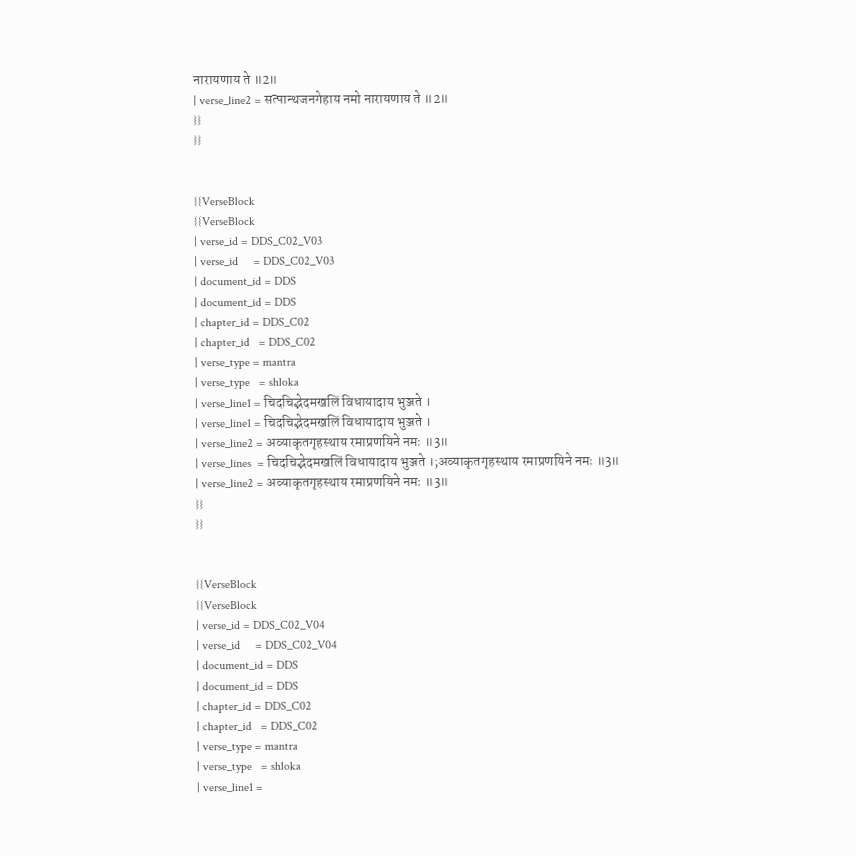नारायणाय ते ॥2॥
| verse_line2 = सत्पान्थजनगेहाय नमो नारायणाय ते ॥2॥
}}
}}


{{VerseBlock
{{VerseBlock
| verse_id = DDS_C02_V03
| verse_id     = DDS_C02_V03
| document_id = DDS
| document_id = DDS
| chapter_id = DDS_C02
| chapter_id   = DDS_C02
| verse_type = mantra
| verse_type   = shloka
| verse_line1 = चिदचिद्भेदमखलिं विधायादाय भुञ्जते ।
| verse_line1 = चिदचिद्भेदमखलिं विधायादाय भुञ्जते ।
| verse_line2 = अव्याकृतगृहस्थाय रमाप्रणयिने नमः ॥3॥
| verse_lines  = चिदचिद्भेदमखलिं विधायादाय भुञ्जते ।;अव्याकृतगृहस्थाय रमाप्रणयिने नमः ॥3॥
| verse_line2 = अव्याकृतगृहस्थाय रमाप्रणयिने नमः ॥3॥
}}
}}


{{VerseBlock
{{VerseBlock
| verse_id = DDS_C02_V04
| verse_id     = DDS_C02_V04
| document_id = DDS
| document_id = DDS
| chapter_id = DDS_C02
| chapter_id   = DDS_C02
| verse_type = mantra
| verse_type   = shloka
| verse_line1 =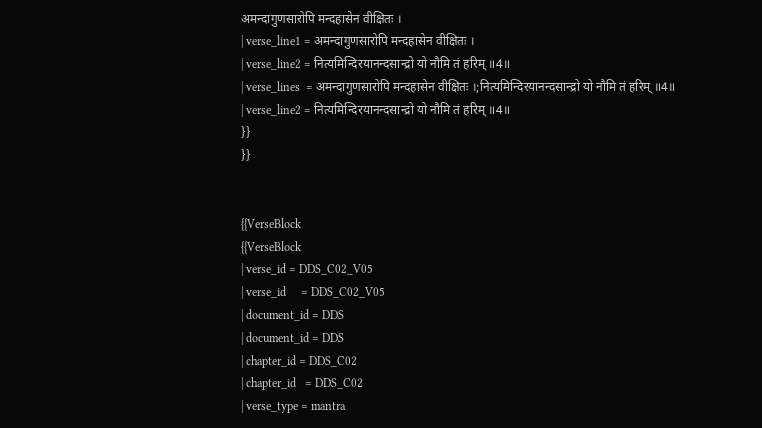अमन्दागुणसारोपि मन्दहासेन वीक्षितः ।
| verse_line1 = अमन्दागुणसारोपि मन्दहासेन वीक्षितः ।
| verse_line2 = नित्यमिन्दिरयानन्दसान्द्रो यो नौमि तं हरिम् ॥4॥
| verse_lines  = अमन्दागुणसारोपि मन्दहासेन वीक्षितः ।;नित्यमिन्दिरयानन्दसान्द्रो यो नौमि तं हरिम् ॥4॥
| verse_line2 = नित्यमिन्दिरयानन्दसान्द्रो यो नौमि तं हरिम् ॥4॥
}}
}}


{{VerseBlock
{{VerseBlock
| verse_id = DDS_C02_V05
| verse_id     = DDS_C02_V05
| document_id = DDS
| document_id = DDS
| chapter_id = DDS_C02
| chapter_id   = DDS_C02
| verse_type = mantra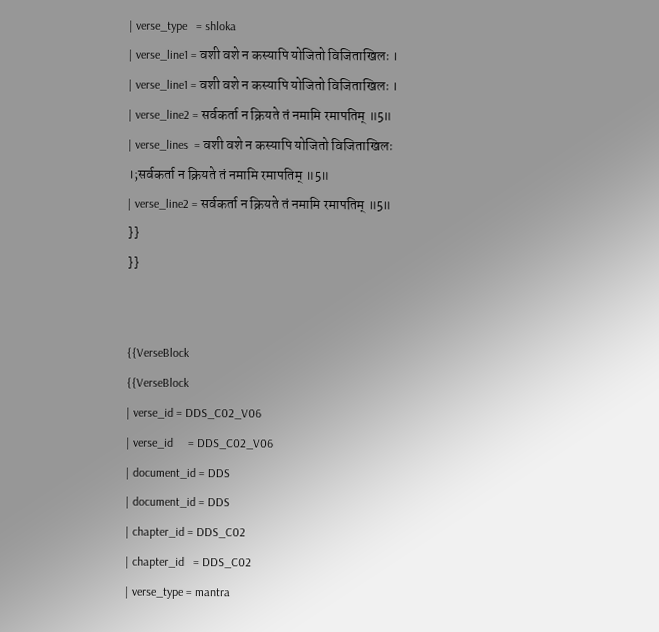| verse_type   = shloka
| verse_line1 = वशी वशे न कस्यापि योजितो विजिताखिलः ।
| verse_line1 = वशी वशे न कस्यापि योजितो विजिताखिलः ।
| verse_line2 = सर्वकर्ता न क्रियते तं नमामि रमापतिम् ॥5॥
| verse_lines  = वशी वशे न कस्यापि योजितो विजिताखिलः ।;सर्वकर्ता न क्रियते तं नमामि रमापतिम् ॥5॥
| verse_line2 = सर्वकर्ता न क्रियते तं नमामि रमापतिम् ॥5॥
}}
}}


{{VerseBlock
{{VerseBlock
| verse_id = DDS_C02_V06
| verse_id     = DDS_C02_V06
| document_id = DDS
| document_id = DDS
| chapter_id = DDS_C02
| chapter_id   = DDS_C02
| verse_type = mantra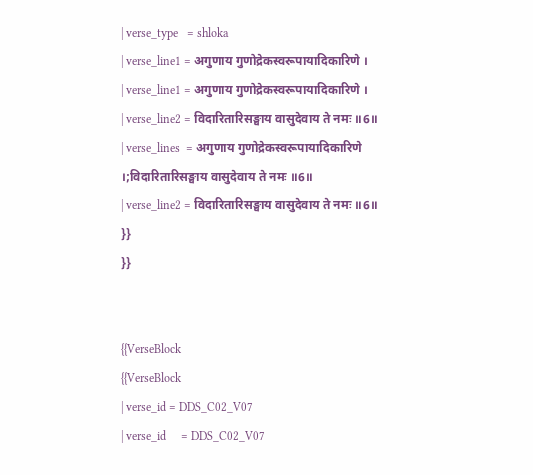| verse_type   = shloka
| verse_line1 = अगुणाय गुणोद्रेकस्वरूपायादिकारिणे ।
| verse_line1 = अगुणाय गुणोद्रेकस्वरूपायादिकारिणे ।
| verse_line2 = विदारितारिसङ्घाय वासुदेवाय ते नमः ॥6॥
| verse_lines  = अगुणाय गुणोद्रेकस्वरूपायादिकारिणे ।;विदारितारिसङ्घाय वासुदेवाय ते नमः ॥6॥
| verse_line2 = विदारितारिसङ्घाय वासुदेवाय ते नमः ॥6॥
}}
}}


{{VerseBlock
{{VerseBlock
| verse_id = DDS_C02_V07
| verse_id     = DDS_C02_V07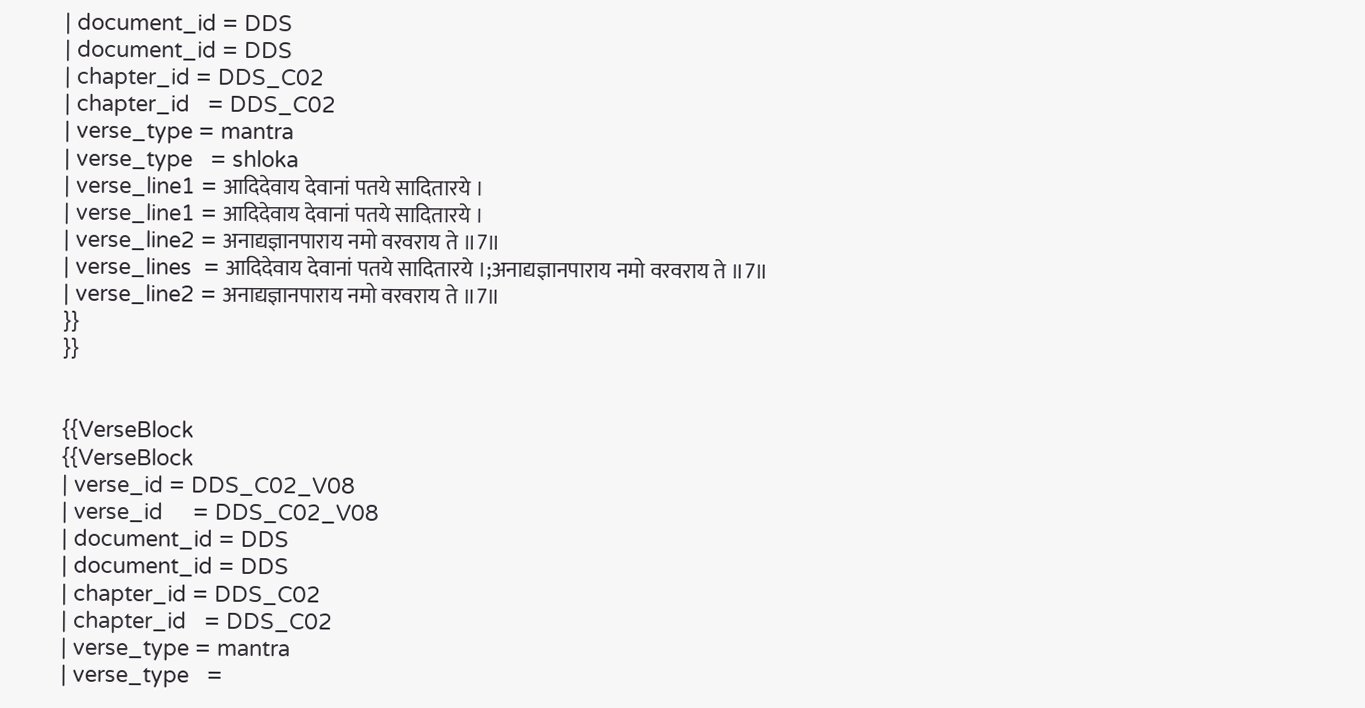| document_id = DDS
| document_id = DDS
| chapter_id = DDS_C02
| chapter_id   = DDS_C02
| verse_type = mantra
| verse_type   = shloka
| verse_line1 = आदिदेवाय देवानां पतये सादितारये ।
| verse_line1 = आदिदेवाय देवानां पतये सादितारये ।
| verse_line2 = अनाद्यज्ञानपाराय नमो वरवराय ते ॥7॥
| verse_lines  = आदिदेवाय देवानां पतये सादितारये ।;अनाद्यज्ञानपाराय नमो वरवराय ते ॥7॥
| verse_line2 = अनाद्यज्ञानपाराय नमो वरवराय ते ॥7॥
}}
}}


{{VerseBlock
{{VerseBlock
| verse_id = DDS_C02_V08
| verse_id     = DDS_C02_V08
| document_id = DDS
| document_id = DDS
| chapter_id = DDS_C02
| chapter_id   = DDS_C02
| verse_type = mantra
| verse_type   =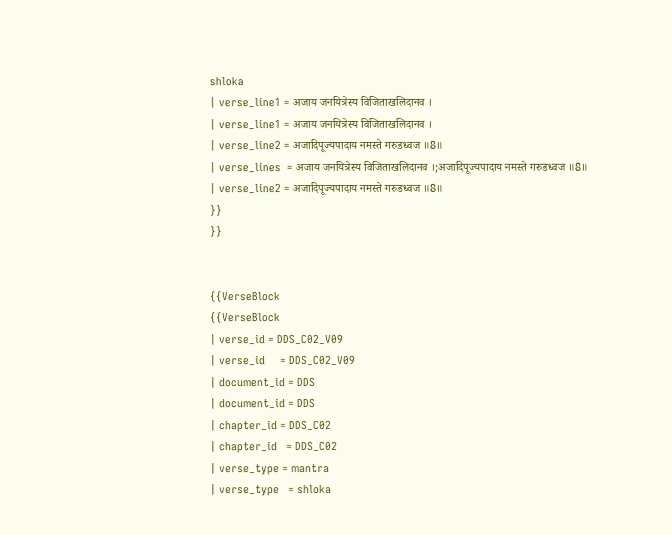shloka
| verse_line1 = अजाय जनयित्रेस्य विजिताखलिदानव ।
| verse_line1 = अजाय जनयित्रेस्य विजिताखलिदानव ।
| verse_line2 = अजादिपूज्यपादाय नमस्ते गरुडध्वज ॥8॥
| verse_lines  = अजाय जनयित्रेस्य विजिताखलिदानव ।;अजादिपूज्यपादाय नमस्ते गरुडध्वज ॥8॥
| verse_line2 = अजादिपूज्यपादाय नमस्ते गरुडध्वज ॥8॥
}}
}}


{{VerseBlock
{{VerseBlock
| verse_id = DDS_C02_V09
| verse_id     = DDS_C02_V09
| document_id = DDS
| document_id = DDS
| chapter_id = DDS_C02
| chapter_id   = DDS_C02
| verse_type = mantra
| verse_type   = shloka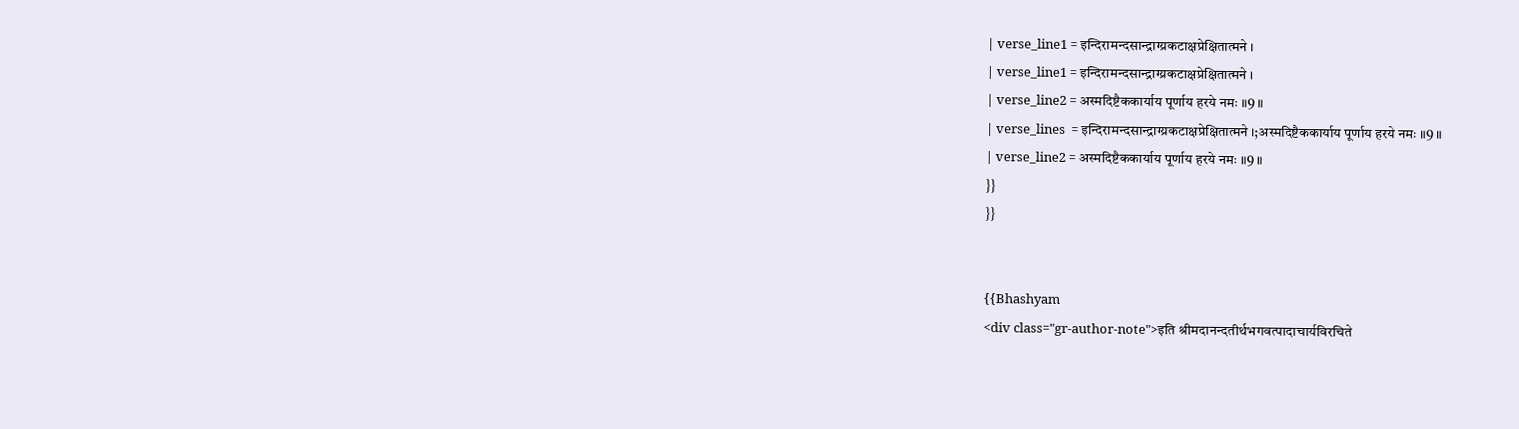| verse_line1 = इन्दिरामन्दसान्द्राग्य्रकटाक्षप्रेक्षितात्मने ।
| verse_line1 = इन्दिरामन्दसान्द्राग्य्रकटाक्षप्रेक्षितात्मने ।
| verse_line2 = अस्मदिष्टैककार्याय पूर्णाय हरये नमः ॥9॥
| verse_lines  = इन्दिरामन्दसान्द्राग्य्रकटाक्षप्रेक्षितात्मने ।;अस्मदिष्टैककार्याय पूर्णाय हरये नमः ॥9॥
| verse_line2 = अस्मदिष्टैककार्याय पूर्णाय हरये नमः ॥9॥
}}
}}


{{Bhashyam
<div class="gr-author-note">इति श्रीमदानन्दतीर्थभगवत्पादाचार्यविरचिते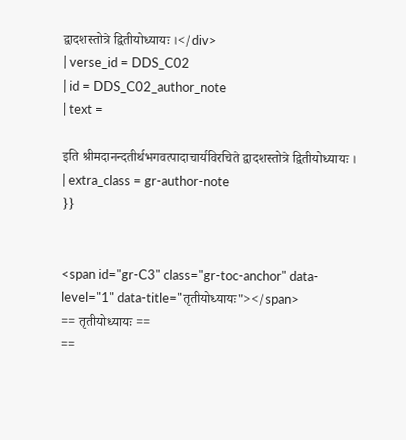द्वादशस्तोत्रे द्वितीयोध्यायः ।</div>
| verse_id = DDS_C02
| id = DDS_C02_author_note
| text =

इति श्रीमदानन्दतीर्थभगवत्पादाचार्यविरचिते द्वादशस्तोत्रे द्वितीयोध्यायः ।
| extra_class = gr-author-note
}}


<span id="gr-C3" class="gr-toc-anchor" data-level="1" data-title="तृतीयोध्यायः"></span>
== तृतीयोध्यायः ==
==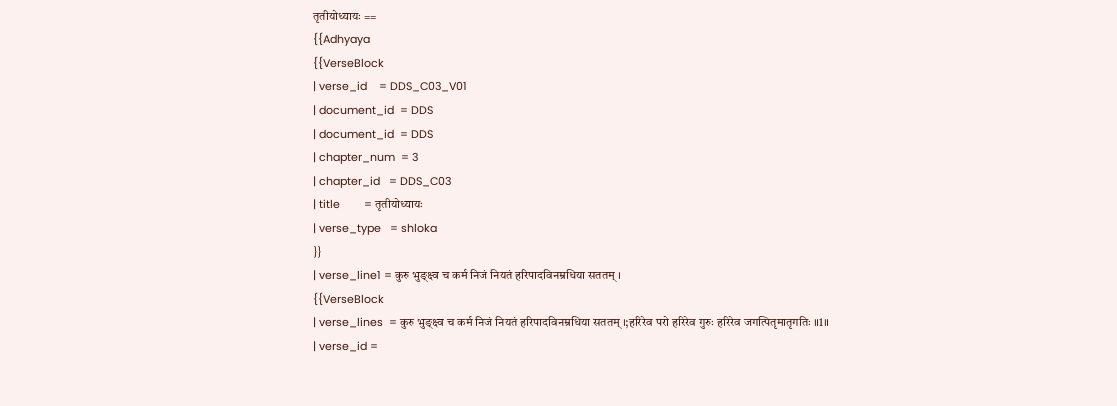तृतीयोध्यायः ==
{{Adhyaya
{{VerseBlock
| verse_id    = DDS_C03_V01
| document_id  = DDS
| document_id  = DDS
| chapter_num  = 3
| chapter_id   = DDS_C03
| title        = तृतीयोध्यायः
| verse_type   = shloka
}}
| verse_line1 = कुरु भुङ्क्ष्व च कर्म निजं नियतं हरिपादविनम्रधिया सततम् ।
{{VerseBlock
| verse_lines  = कुरु भुङ्क्ष्व च कर्म निजं नियतं हरिपादविनम्रधिया सततम् ।;हरिरेव परो हरिरेव गुरुः हरिरेव जगत्पितृमातृगतिः ॥1॥
| verse_id =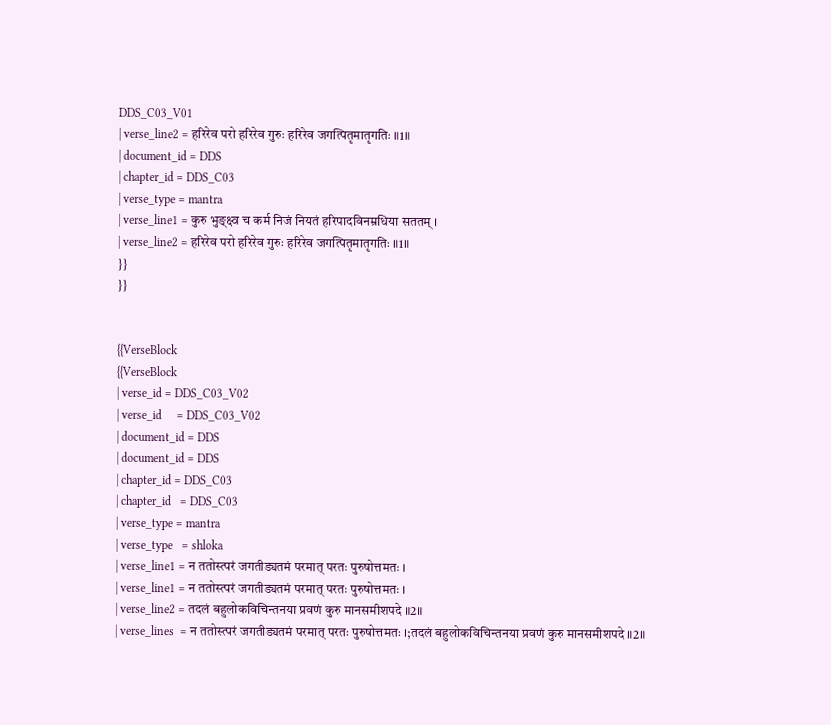DDS_C03_V01
| verse_line2 = हरिरेव परो हरिरेव गुरुः हरिरेव जगत्पितृमातृगतिः ॥1॥
| document_id = DDS
| chapter_id = DDS_C03
| verse_type = mantra
| verse_line1 = कुरु भुङ्क्ष्व च कर्म निजं नियतं हरिपादविनम्रधिया सततम् ।
| verse_line2 = हरिरेव परो हरिरेव गुरुः हरिरेव जगत्पितृमातृगतिः ॥1॥
}}
}}


{{VerseBlock
{{VerseBlock
| verse_id = DDS_C03_V02
| verse_id     = DDS_C03_V02
| document_id = DDS
| document_id = DDS
| chapter_id = DDS_C03
| chapter_id   = DDS_C03
| verse_type = mantra
| verse_type   = shloka
| verse_line1 = न ततोस्त्परं जगतीड्यतमं परमात् परतः पुरुषोत्तमतः ।
| verse_line1 = न ततोस्त्परं जगतीड्यतमं परमात् परतः पुरुषोत्तमतः ।
| verse_line2 = तदलं बहुलोकविचिन्तनया प्रवणं कुरु मानसमीशपदे ॥2॥
| verse_lines  = न ततोस्त्परं जगतीड्यतमं परमात् परतः पुरुषोत्तमतः ।;तदलं बहुलोकविचिन्तनया प्रवणं कुरु मानसमीशपदे ॥2॥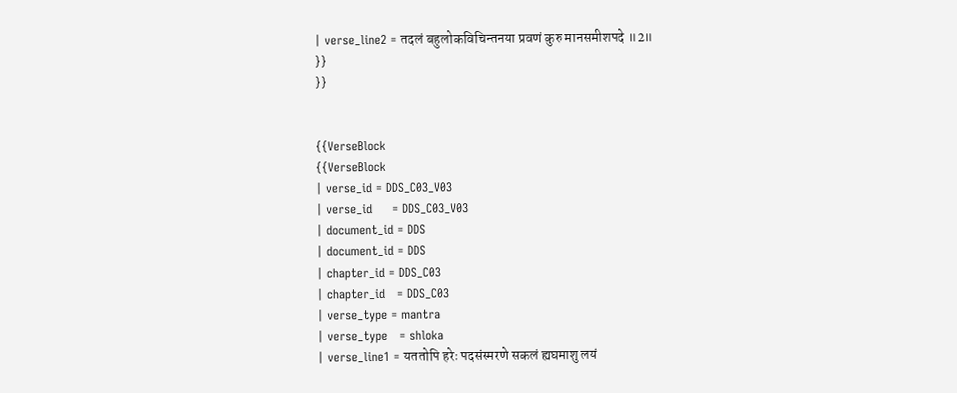| verse_line2 = तदलं बहुलोकविचिन्तनया प्रवणं कुरु मानसमीशपदे ॥2॥
}}
}}


{{VerseBlock
{{VerseBlock
| verse_id = DDS_C03_V03
| verse_id     = DDS_C03_V03
| document_id = DDS
| document_id = DDS
| chapter_id = DDS_C03
| chapter_id   = DDS_C03
| verse_type = mantra
| verse_type   = shloka
| verse_line1 = यततोपि हरेः पदसंस्मरणे सकलं ह्यघमाशु लयं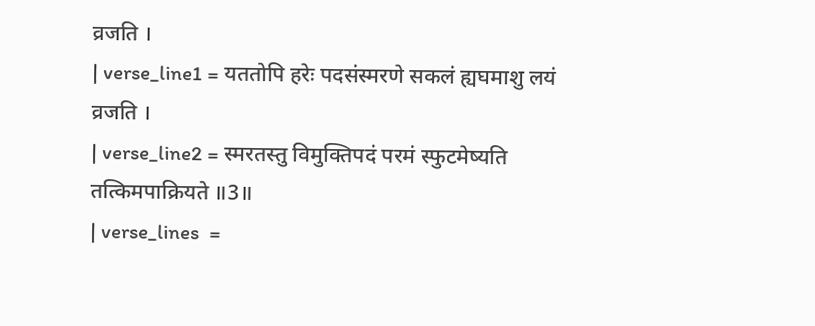व्रजति ।
| verse_line1 = यततोपि हरेः पदसंस्मरणे सकलं ह्यघमाशु लयं व्रजति ।
| verse_line2 = स्मरतस्तु विमुक्तिपदं परमं स्फुटमेष्यति तत्किमपाक्रियते ॥3॥
| verse_lines  =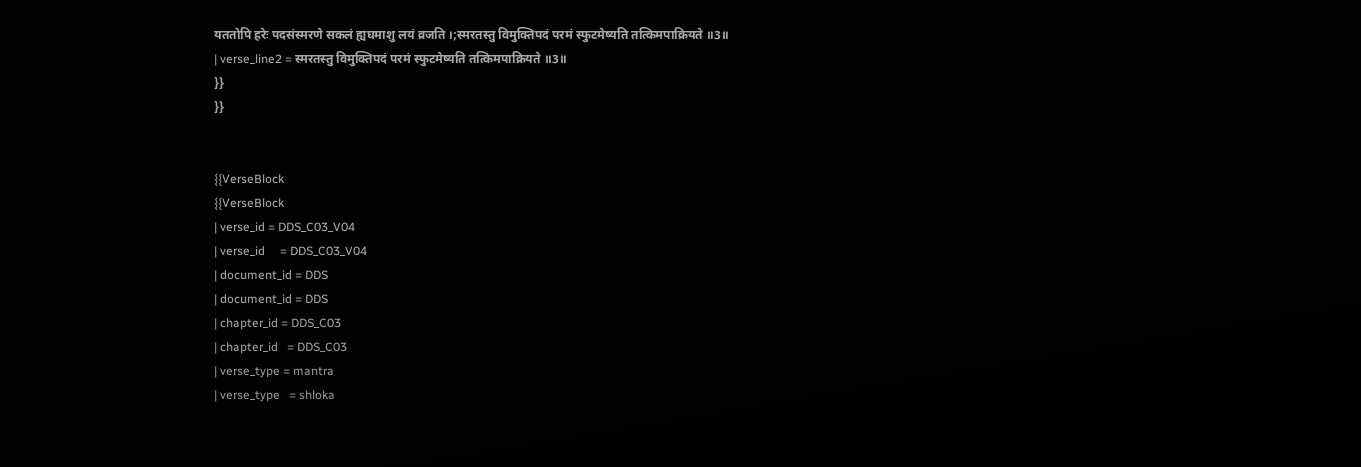यततोपि हरेः पदसंस्मरणे सकलं ह्यघमाशु लयं व्रजति ।;स्मरतस्तु विमुक्तिपदं परमं स्फुटमेष्यति तत्किमपाक्रियते ॥3॥
| verse_line2 = स्मरतस्तु विमुक्तिपदं परमं स्फुटमेष्यति तत्किमपाक्रियते ॥3॥
}}
}}


{{VerseBlock
{{VerseBlock
| verse_id = DDS_C03_V04
| verse_id     = DDS_C03_V04
| document_id = DDS
| document_id = DDS
| chapter_id = DDS_C03
| chapter_id   = DDS_C03
| verse_type = mantra
| verse_type   = shloka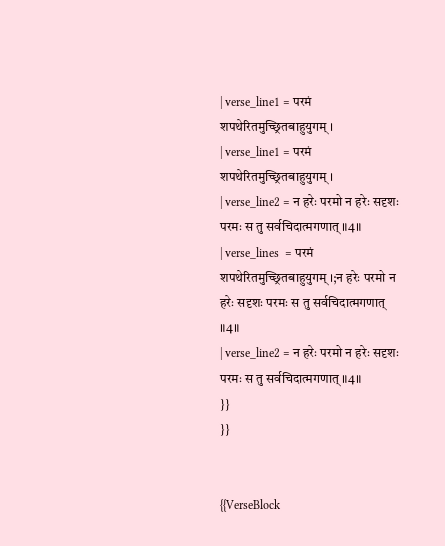| verse_line1 = परमं शपथेरितमुच्छ्रितबाहुयुगम् ।
| verse_line1 = परमं शपथेरितमुच्छ्रितबाहुयुगम् ।
| verse_line2 = न हरेः परमो न हरेः सदृशः परमः स तु सर्वचिदात्मगणात् ॥4॥
| verse_lines  = परमं शपथेरितमुच्छ्रितबाहुयुगम् ।;न हरेः परमो न हरेः सदृशः परमः स तु सर्वचिदात्मगणात् ॥4॥
| verse_line2 = न हरेः परमो न हरेः सदृशः परमः स तु सर्वचिदात्मगणात् ॥4॥
}}
}}


{{VerseBlock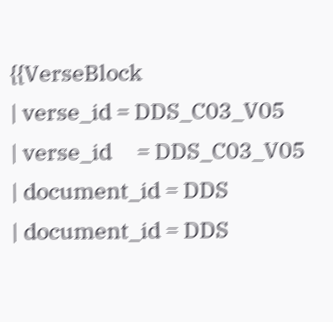{{VerseBlock
| verse_id = DDS_C03_V05
| verse_id     = DDS_C03_V05
| document_id = DDS
| document_id = DDS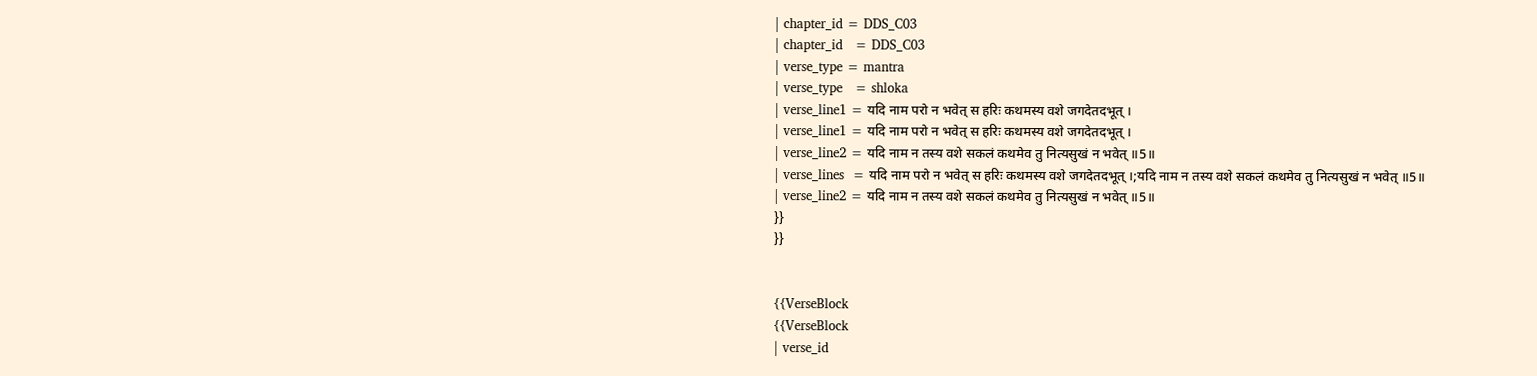| chapter_id = DDS_C03
| chapter_id   = DDS_C03
| verse_type = mantra
| verse_type   = shloka
| verse_line1 = यदि नाम परो न भवेत् स हरिः कथमस्य वशे जगदेतदभूत् ।
| verse_line1 = यदि नाम परो न भवेत् स हरिः कथमस्य वशे जगदेतदभूत् ।
| verse_line2 = यदि नाम न तस्य वशे सकलं कथमेव तु नित्यसुखं न भवेत् ॥5॥
| verse_lines  = यदि नाम परो न भवेत् स हरिः कथमस्य वशे जगदेतदभूत् ।;यदि नाम न तस्य वशे सकलं कथमेव तु नित्यसुखं न भवेत् ॥5॥
| verse_line2 = यदि नाम न तस्य वशे सकलं कथमेव तु नित्यसुखं न भवेत् ॥5॥
}}
}}


{{VerseBlock
{{VerseBlock
| verse_id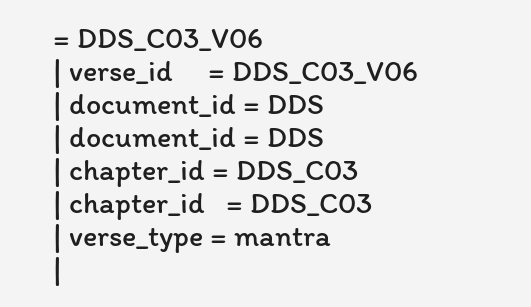= DDS_C03_V06
| verse_id     = DDS_C03_V06
| document_id = DDS
| document_id = DDS
| chapter_id = DDS_C03
| chapter_id   = DDS_C03
| verse_type = mantra
|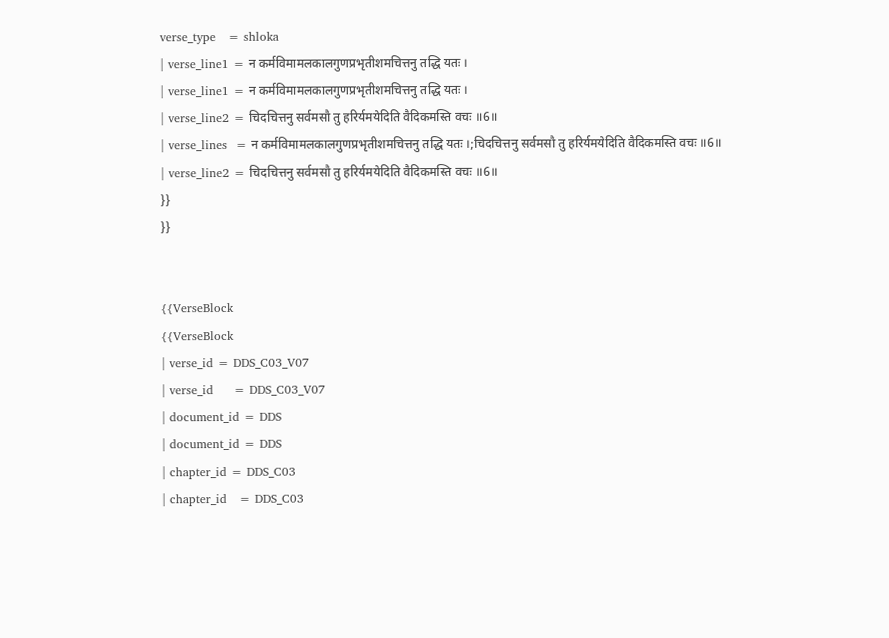verse_type   = shloka
| verse_line1 = न कर्मविमामलकालगुणप्रभृतीशमचित्तनु तद्धि यतः ।
| verse_line1 = न कर्मविमामलकालगुणप्रभृतीशमचित्तनु तद्धि यतः ।
| verse_line2 = चिदचित्तनु सर्वमसौ तु हरिर्यमयेदिति वैदिकमस्ति वचः ॥6॥
| verse_lines  = न कर्मविमामलकालगुणप्रभृतीशमचित्तनु तद्धि यतः ।;चिदचित्तनु सर्वमसौ तु हरिर्यमयेदिति वैदिकमस्ति वचः ॥6॥
| verse_line2 = चिदचित्तनु सर्वमसौ तु हरिर्यमयेदिति वैदिकमस्ति वचः ॥6॥
}}
}}


{{VerseBlock
{{VerseBlock
| verse_id = DDS_C03_V07
| verse_id     = DDS_C03_V07
| document_id = DDS
| document_id = DDS
| chapter_id = DDS_C03
| chapter_id   = DDS_C03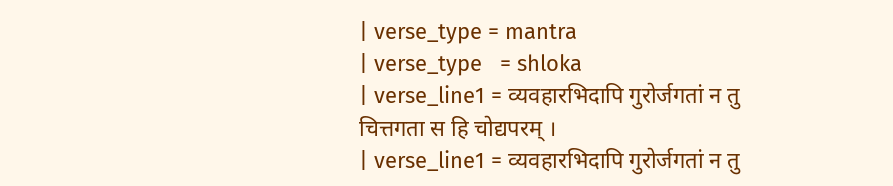| verse_type = mantra
| verse_type   = shloka
| verse_line1 = व्यवहारभिदापि गुरोर्जगतां न तु चित्तगता स हि चोद्यपरम् ।
| verse_line1 = व्यवहारभिदापि गुरोर्जगतां न तु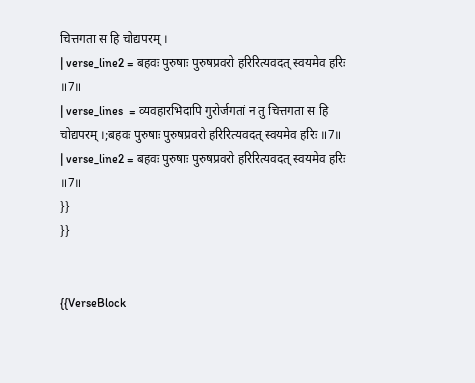चित्तगता स हि चोद्यपरम् ।
| verse_line2 = बहवः पुरुषाः पुरुषप्रवरो हरिरित्यवदत् स्वयमेव हरिः ॥7॥
| verse_lines  = व्यवहारभिदापि गुरोर्जगतां न तु चित्तगता स हि चोद्यपरम् ।;बहवः पुरुषाः पुरुषप्रवरो हरिरित्यवदत् स्वयमेव हरिः ॥7॥
| verse_line2 = बहवः पुरुषाः पुरुषप्रवरो हरिरित्यवदत् स्वयमेव हरिः ॥7॥
}}
}}


{{VerseBlock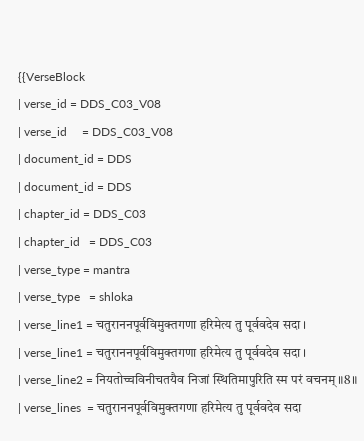{{VerseBlock
| verse_id = DDS_C03_V08
| verse_id     = DDS_C03_V08
| document_id = DDS
| document_id = DDS
| chapter_id = DDS_C03
| chapter_id   = DDS_C03
| verse_type = mantra
| verse_type   = shloka
| verse_line1 = चतुराननपूर्वविमुक्तगणा हरिमेत्य तु पूर्ववदेव सदा ।
| verse_line1 = चतुराननपूर्वविमुक्तगणा हरिमेत्य तु पूर्ववदेव सदा ।
| verse_line2 = नियतोच्चविनीचतयैव निजां स्थितिमापुरिति स्म परं वचनम् ॥8॥
| verse_lines  = चतुराननपूर्वविमुक्तगणा हरिमेत्य तु पूर्ववदेव सदा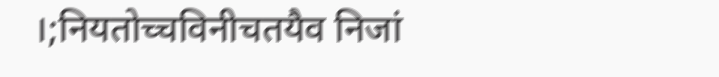।;नियतोच्चविनीचतयैव निजां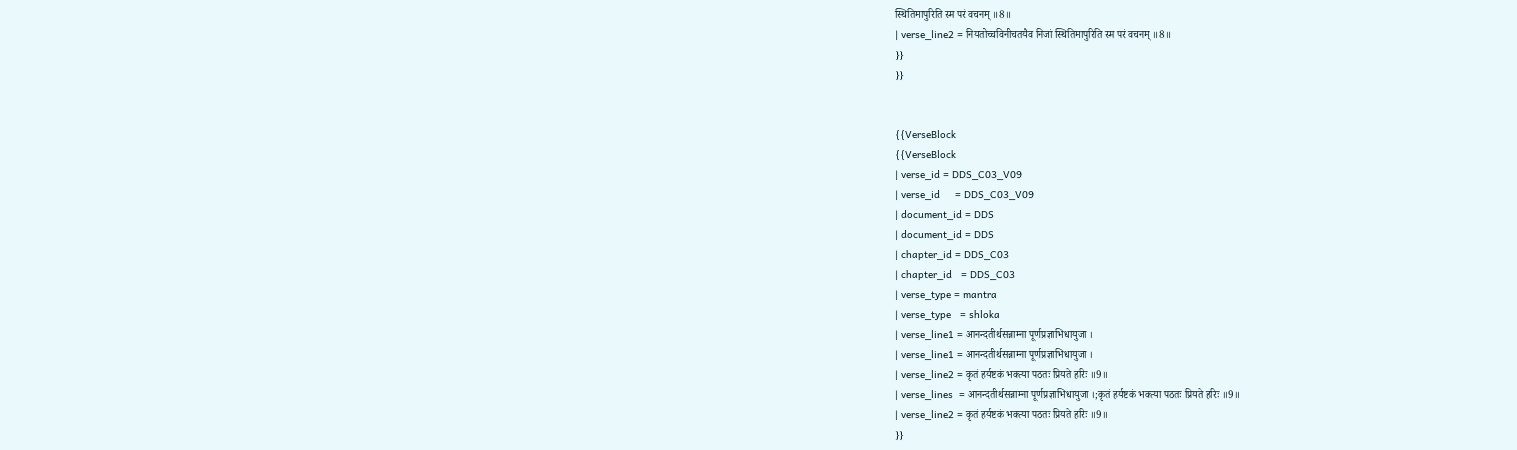स्थितिमापुरिति स्म परं वचनम् ॥8॥
| verse_line2 = नियतोच्चविनीचतयैव निजां स्थितिमापुरिति स्म परं वचनम् ॥8॥
}}
}}


{{VerseBlock
{{VerseBlock
| verse_id = DDS_C03_V09
| verse_id     = DDS_C03_V09
| document_id = DDS
| document_id = DDS
| chapter_id = DDS_C03
| chapter_id   = DDS_C03
| verse_type = mantra
| verse_type   = shloka
| verse_line1 = आनन्दतीर्थसन्नाम्ना पूर्णप्रज्ञाभिधायुजा ।
| verse_line1 = आनन्दतीर्थसन्नाम्ना पूर्णप्रज्ञाभिधायुजा ।
| verse_line2 = कृतं हर्यष्टकं भक्त्या पठतः प्रियते हरिः ॥9॥
| verse_lines  = आनन्दतीर्थसन्नाम्ना पूर्णप्रज्ञाभिधायुजा ।;कृतं हर्यष्टकं भक्त्या पठतः प्रियते हरिः ॥9॥
| verse_line2 = कृतं हर्यष्टकं भक्त्या पठतः प्रियते हरिः ॥9॥
}}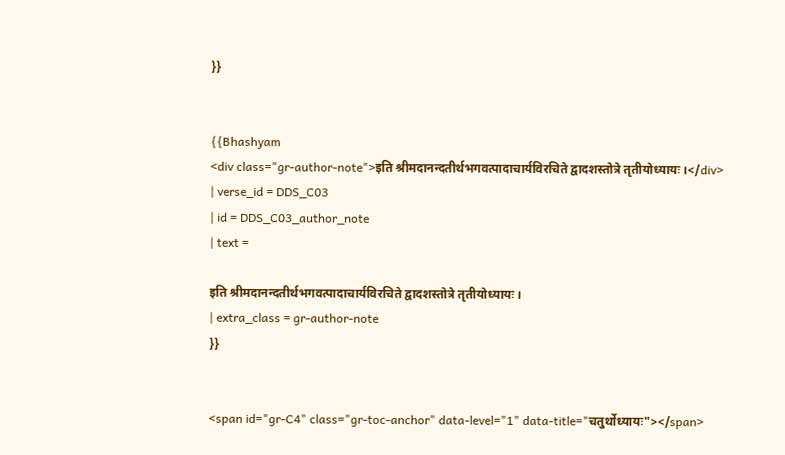}}


{{Bhashyam
<div class="gr-author-note">इति श्रीमदानन्दतीर्थभगवत्पादाचार्यविरचिते द्वादशस्तोत्रे तृतीयोध्यायः ।</div>
| verse_id = DDS_C03
| id = DDS_C03_author_note
| text =

इति श्रीमदानन्दतीर्थभगवत्पादाचार्यविरचिते द्वादशस्तोत्रे तृतीयोध्यायः ।
| extra_class = gr-author-note
}}


<span id="gr-C4" class="gr-toc-anchor" data-level="1" data-title="चतुर्थोध्यायः"></span>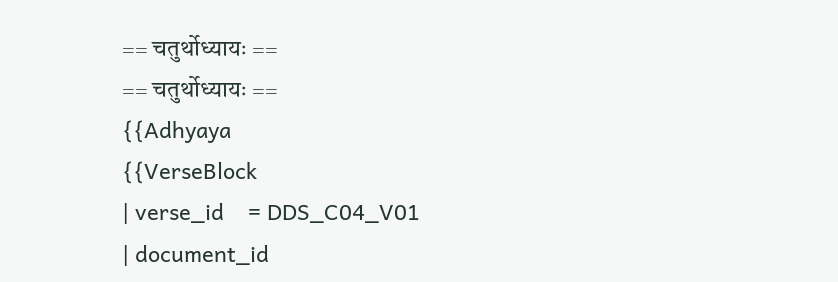== चतुर्थोध्यायः ==
== चतुर्थोध्यायः ==
{{Adhyaya
{{VerseBlock
| verse_id    = DDS_C04_V01
| document_id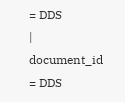= DDS
| document_id  = DDS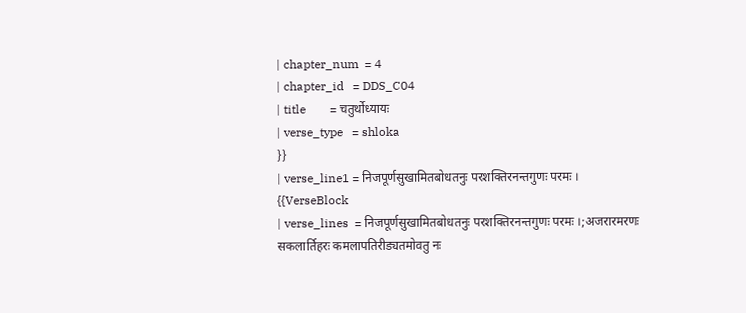| chapter_num  = 4
| chapter_id   = DDS_C04
| title        = चतुर्थोध्यायः
| verse_type   = shloka
}}
| verse_line1 = निजपूर्णसुखामितबोधतनुः परशक्तिरनन्तगुणः परमः ।
{{VerseBlock
| verse_lines  = निजपूर्णसुखामितबोधतनुः परशक्तिरनन्तगुणः परमः ।;अजरारमरणः सकलार्तिहरः कमलापतिरीड्यतमोवतु नः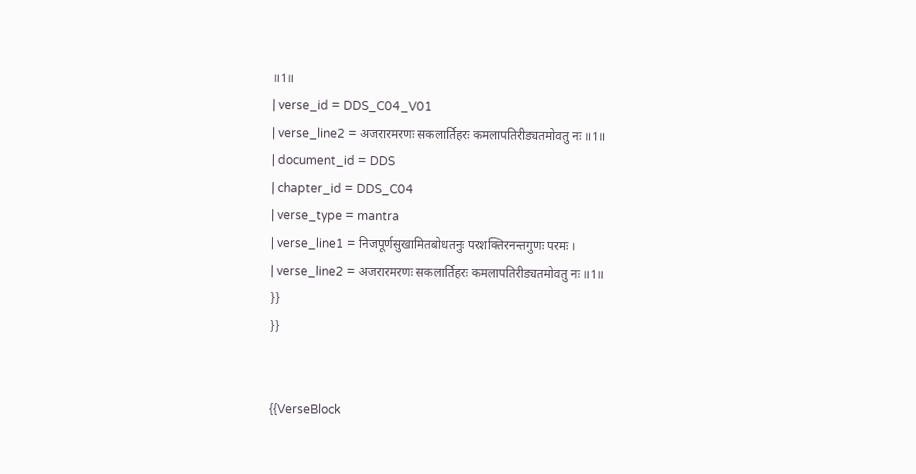॥1॥
| verse_id = DDS_C04_V01
| verse_line2 = अजरारमरणः सकलार्तिहरः कमलापतिरीड्यतमोवतु नः ॥1॥
| document_id = DDS
| chapter_id = DDS_C04
| verse_type = mantra
| verse_line1 = निजपूर्णसुखामितबोधतनुः परशक्तिरनन्तगुणः परमः ।
| verse_line2 = अजरारमरणः सकलार्तिहरः कमलापतिरीड्यतमोवतु नः ॥1॥
}}
}}


{{VerseBlock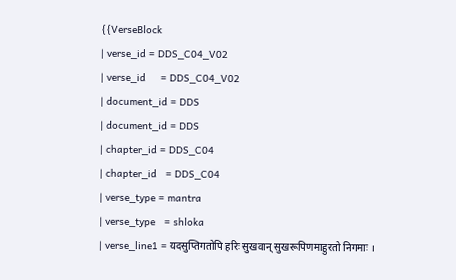{{VerseBlock
| verse_id = DDS_C04_V02
| verse_id     = DDS_C04_V02
| document_id = DDS
| document_id = DDS
| chapter_id = DDS_C04
| chapter_id   = DDS_C04
| verse_type = mantra
| verse_type   = shloka
| verse_line1 = यदसुप्तिगतोपि हरिः सुखवान् सुखरूपिणमाहुरतो निगमाः ।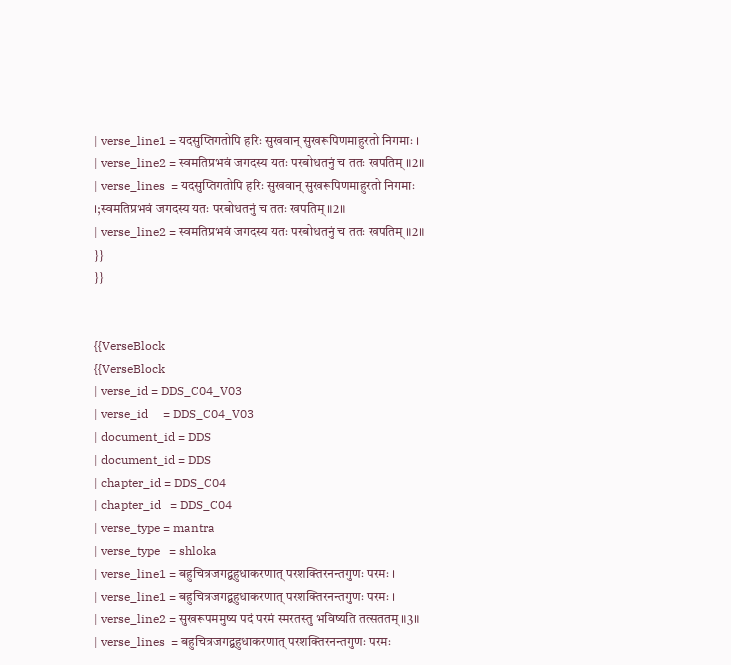| verse_line1 = यदसुप्तिगतोपि हरिः सुखवान् सुखरूपिणमाहुरतो निगमाः ।
| verse_line2 = स्वमतिप्रभवं जगदस्य यतः परबोधतनुं च ततः खपतिम् ॥2॥
| verse_lines  = यदसुप्तिगतोपि हरिः सुखवान् सुखरूपिणमाहुरतो निगमाः ।;स्वमतिप्रभवं जगदस्य यतः परबोधतनुं च ततः खपतिम् ॥2॥
| verse_line2 = स्वमतिप्रभवं जगदस्य यतः परबोधतनुं च ततः खपतिम् ॥2॥
}}
}}


{{VerseBlock
{{VerseBlock
| verse_id = DDS_C04_V03
| verse_id     = DDS_C04_V03
| document_id = DDS
| document_id = DDS
| chapter_id = DDS_C04
| chapter_id   = DDS_C04
| verse_type = mantra
| verse_type   = shloka
| verse_line1 = बहुचित्रजगद्बहुधाकरणात् परशक्तिरनन्तगुणः परमः ।
| verse_line1 = बहुचित्रजगद्बहुधाकरणात् परशक्तिरनन्तगुणः परमः ।
| verse_line2 = सुखरूपममुष्य पदं परमं स्मरतस्तु भविष्यति तत्सततम् ॥3॥
| verse_lines  = बहुचित्रजगद्बहुधाकरणात् परशक्तिरनन्तगुणः परमः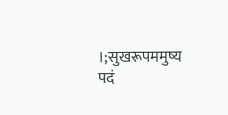।;सुखरूपममुष्य पदं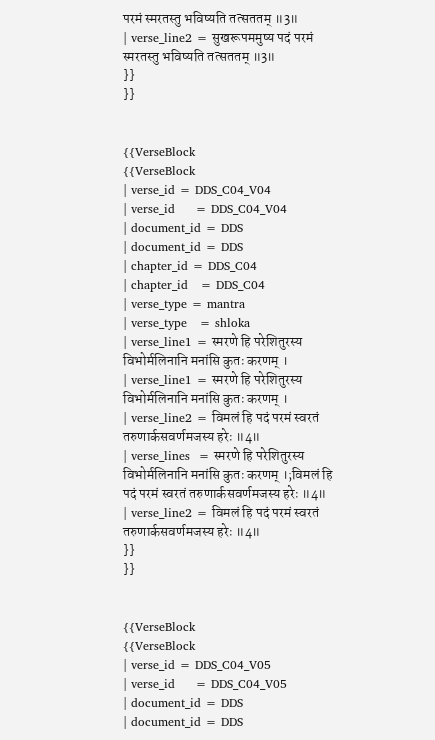परमं स्मरतस्तु भविष्यति तत्सततम् ॥3॥
| verse_line2 = सुखरूपममुष्य पदं परमं स्मरतस्तु भविष्यति तत्सततम् ॥3॥
}}
}}


{{VerseBlock
{{VerseBlock
| verse_id = DDS_C04_V04
| verse_id     = DDS_C04_V04
| document_id = DDS
| document_id = DDS
| chapter_id = DDS_C04
| chapter_id   = DDS_C04
| verse_type = mantra
| verse_type   = shloka
| verse_line1 = स्मरणे हि परेशितुरस्य विभोर्मलिनानि मनांसि कुतः करणम् ।
| verse_line1 = स्मरणे हि परेशितुरस्य विभोर्मलिनानि मनांसि कुतः करणम् ।
| verse_line2 = विमलं हि पदं परमं स्वरतं तरुणार्कसवर्णमजस्य हरेः ॥4॥
| verse_lines  = स्मरणे हि परेशितुरस्य विभोर्मलिनानि मनांसि कुतः करणम् ।;विमलं हि पदं परमं स्वरतं तरुणार्कसवर्णमजस्य हरेः ॥4॥
| verse_line2 = विमलं हि पदं परमं स्वरतं तरुणार्कसवर्णमजस्य हरेः ॥4॥
}}
}}


{{VerseBlock
{{VerseBlock
| verse_id = DDS_C04_V05
| verse_id     = DDS_C04_V05
| document_id = DDS
| document_id = DDS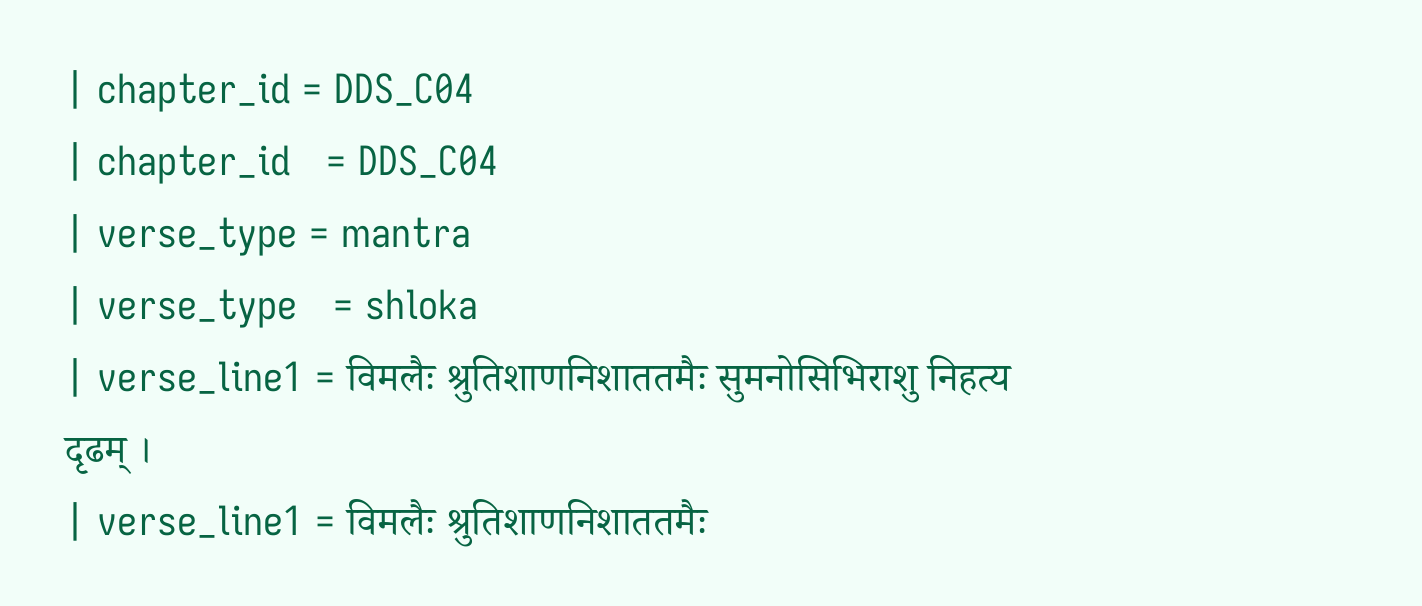| chapter_id = DDS_C04
| chapter_id   = DDS_C04
| verse_type = mantra
| verse_type   = shloka
| verse_line1 = विमलैः श्रुतिशाणनिशाततमैः सुमनोसिभिराशु निहत्य दृढम् ।
| verse_line1 = विमलैः श्रुतिशाणनिशाततमैः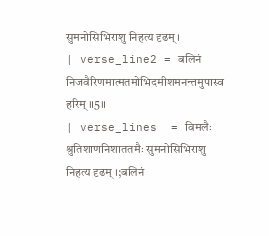सुमनोसिभिराशु निहत्य दृढम् ।
| verse_line2 = बलिनं निजवैरिणमात्मतमोभिदमीशमनन्तमुपास्व हरिम् ॥5॥
| verse_lines  = विमलैः श्रुतिशाणनिशाततमैः सुमनोसिभिराशु निहत्य दृढम् ।;बलिनं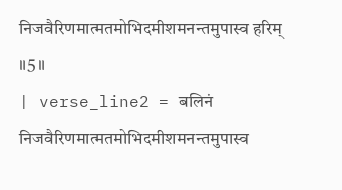निजवैरिणमात्मतमोभिदमीशमनन्तमुपास्व हरिम् ॥5॥
| verse_line2 = बलिनं निजवैरिणमात्मतमोभिदमीशमनन्तमुपास्व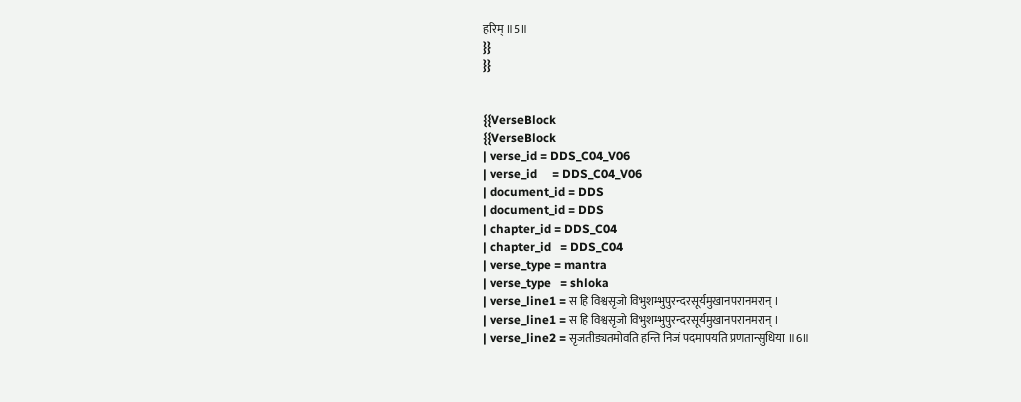हरिम् ॥5॥
}}
}}


{{VerseBlock
{{VerseBlock
| verse_id = DDS_C04_V06
| verse_id     = DDS_C04_V06
| document_id = DDS
| document_id = DDS
| chapter_id = DDS_C04
| chapter_id   = DDS_C04
| verse_type = mantra
| verse_type   = shloka
| verse_line1 = स हि विश्वसृजो विभुशम्भुपुरन्दरसूर्यमुखानपरानमरान् ।
| verse_line1 = स हि विश्वसृजो विभुशम्भुपुरन्दरसूर्यमुखानपरानमरान् ।
| verse_line2 = सृजतीड्यतमोवति हन्ति निजं पदमापयति प्रणतान्सुधिया ॥6॥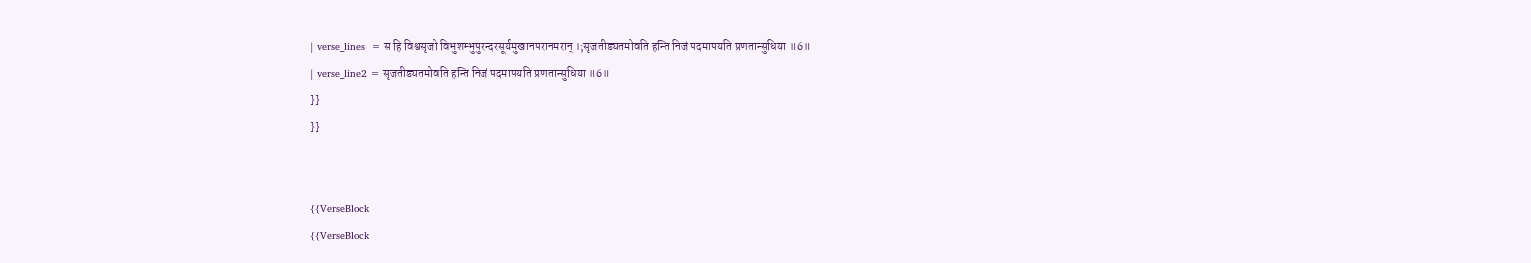| verse_lines  = स हि विश्वसृजो विभुशम्भुपुरन्दरसूर्यमुखानपरानमरान् ।;सृजतीड्यतमोवति हन्ति निजं पदमापयति प्रणतान्सुधिया ॥6॥
| verse_line2 = सृजतीड्यतमोवति हन्ति निजं पदमापयति प्रणतान्सुधिया ॥6॥
}}
}}


{{VerseBlock
{{VerseBlock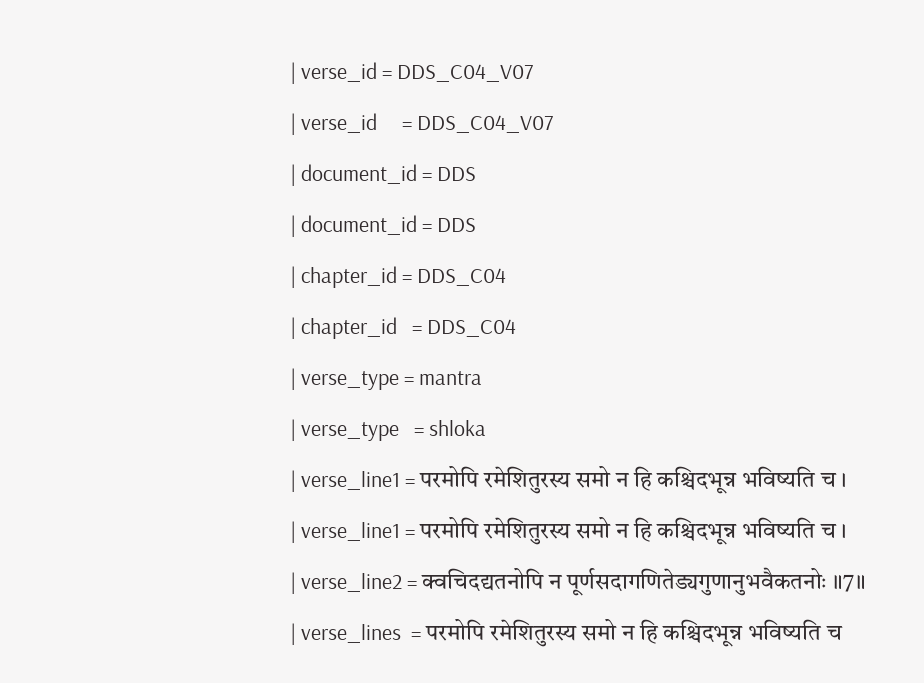| verse_id = DDS_C04_V07
| verse_id     = DDS_C04_V07
| document_id = DDS
| document_id = DDS
| chapter_id = DDS_C04
| chapter_id   = DDS_C04
| verse_type = mantra
| verse_type   = shloka
| verse_line1 = परमोपि रमेशितुरस्य समो न हि कश्चिदभून्न भविष्यति च ।
| verse_line1 = परमोपि रमेशितुरस्य समो न हि कश्चिदभून्न भविष्यति च ।
| verse_line2 = क्वचिदद्यतनोपि न पूर्णसदागणितेड्यगुणानुभवैकतनोः ॥7॥
| verse_lines  = परमोपि रमेशितुरस्य समो न हि कश्चिदभून्न भविष्यति च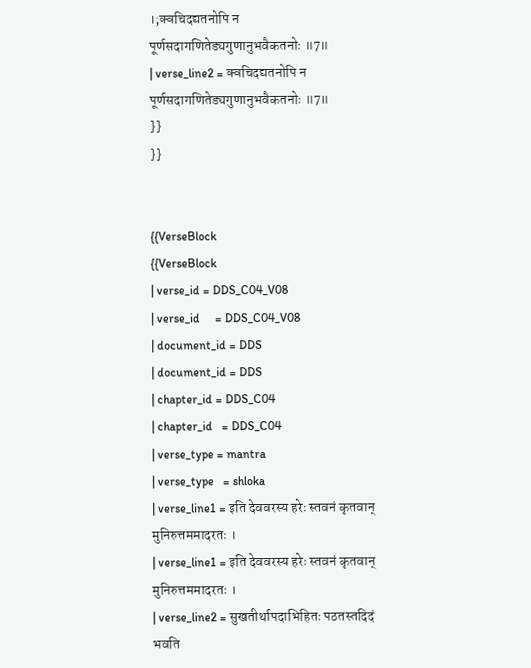।;क्वचिदद्यतनोपि न पूर्णसदागणितेड्यगुणानुभवैकतनोः ॥7॥
| verse_line2 = क्वचिदद्यतनोपि न पूर्णसदागणितेड्यगुणानुभवैकतनोः ॥7॥
}}
}}


{{VerseBlock
{{VerseBlock
| verse_id = DDS_C04_V08
| verse_id     = DDS_C04_V08
| document_id = DDS
| document_id = DDS
| chapter_id = DDS_C04
| chapter_id   = DDS_C04
| verse_type = mantra
| verse_type   = shloka
| verse_line1 = इति देववरस्य हरेः स्तवनं कृतवान् मुनिरुत्तममादरतः ।
| verse_line1 = इति देववरस्य हरेः स्तवनं कृतवान् मुनिरुत्तममादरतः ।
| verse_line2 = सुखतीर्थापदाभिहितः पठतस्तदिदं भवति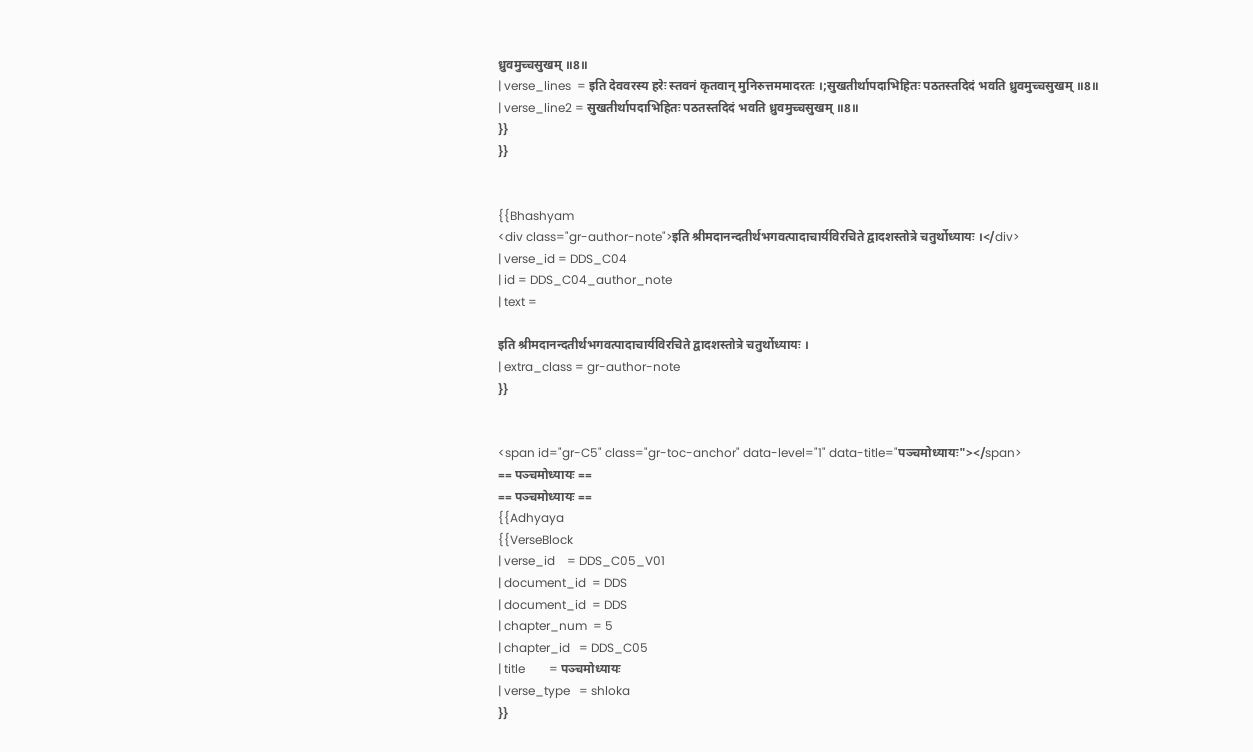ध्रुवमुच्चसुखम् ॥8॥
| verse_lines  = इति देववरस्य हरेः स्तवनं कृतवान् मुनिरुत्तममादरतः ।;सुखतीर्थापदाभिहितः पठतस्तदिदं भवति ध्रुवमुच्चसुखम् ॥8॥
| verse_line2 = सुखतीर्थापदाभिहितः पठतस्तदिदं भवति ध्रुवमुच्चसुखम् ॥8॥
}}
}}


{{Bhashyam
<div class="gr-author-note">इति श्रीमदानन्दतीर्थभगवत्पादाचार्यविरचिते द्वादशस्तोत्रे चतुर्थोध्यायः ।</div>
| verse_id = DDS_C04
| id = DDS_C04_author_note
| text =

इति श्रीमदानन्दतीर्थभगवत्पादाचार्यविरचिते द्वादशस्तोत्रे चतुर्थोध्यायः ।
| extra_class = gr-author-note
}}


<span id="gr-C5" class="gr-toc-anchor" data-level="1" data-title="पञ्चमोध्यायः"></span>
== पञ्चमोध्यायः ==
== पञ्चमोध्यायः ==
{{Adhyaya
{{VerseBlock
| verse_id    = DDS_C05_V01
| document_id  = DDS
| document_id  = DDS
| chapter_num  = 5
| chapter_id   = DDS_C05
| title        = पञ्चमोध्यायः
| verse_type   = shloka
}}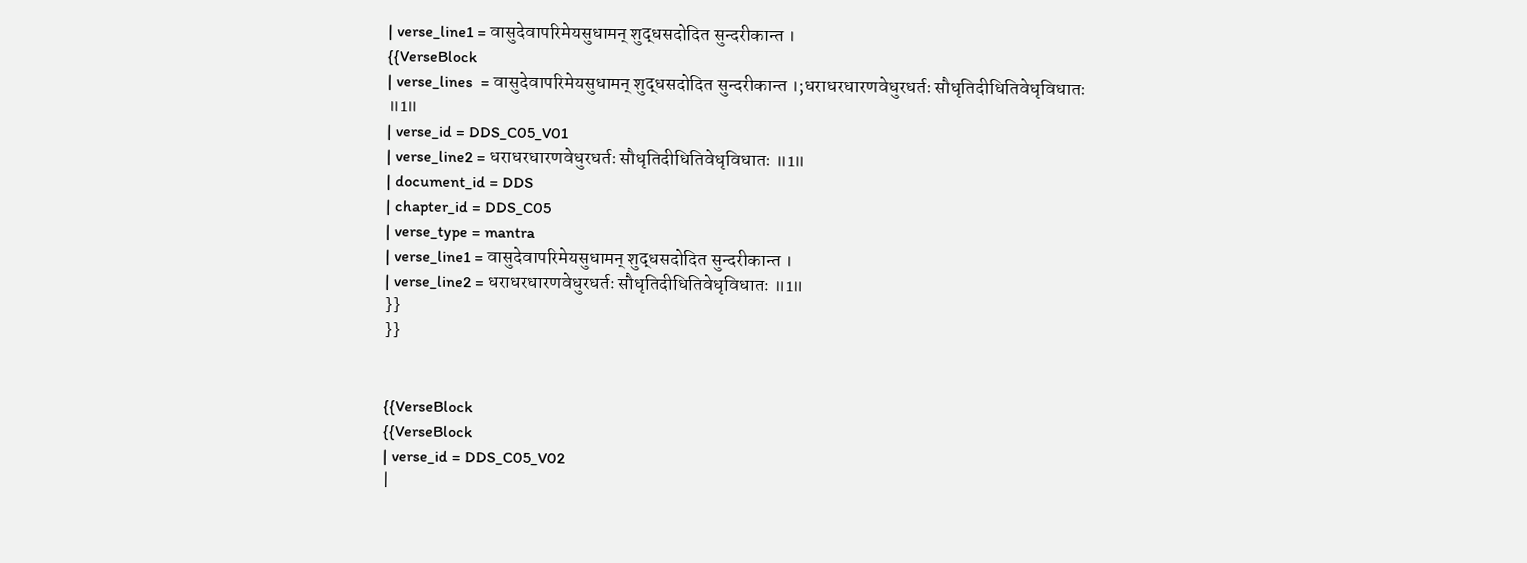| verse_line1 = वासुदेवापरिमेयसुधामन् शुद्धसदोदित सुन्दरीकान्त ।
{{VerseBlock
| verse_lines  = वासुदेवापरिमेयसुधामन् शुद्धसदोदित सुन्दरीकान्त ।;धराधरधारणवेधुरधर्तः सौधृतिदीधितिवेधृविधातः ॥1॥
| verse_id = DDS_C05_V01
| verse_line2 = धराधरधारणवेधुरधर्तः सौधृतिदीधितिवेधृविधातः ॥1॥
| document_id = DDS
| chapter_id = DDS_C05
| verse_type = mantra
| verse_line1 = वासुदेवापरिमेयसुधामन् शुद्धसदोदित सुन्दरीकान्त ।
| verse_line2 = धराधरधारणवेधुरधर्तः सौधृतिदीधितिवेधृविधातः ॥1॥
}}
}}


{{VerseBlock
{{VerseBlock
| verse_id = DDS_C05_V02
|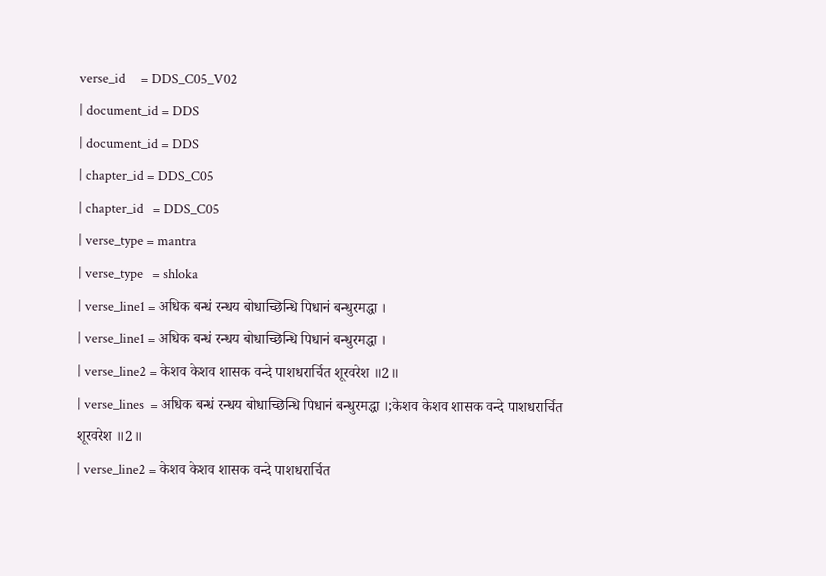verse_id     = DDS_C05_V02
| document_id = DDS
| document_id = DDS
| chapter_id = DDS_C05
| chapter_id   = DDS_C05
| verse_type = mantra
| verse_type   = shloka
| verse_line1 = अधिक बन्धं रन्धय बोधाच्छिन्धि पिधानं बन्धुरमद्धा ।
| verse_line1 = अधिक बन्धं रन्धय बोधाच्छिन्धि पिधानं बन्धुरमद्धा ।
| verse_line2 = केशव केशव शासक वन्दे पाशधरार्चित शूरवरेश ॥2॥
| verse_lines  = अधिक बन्धं रन्धय बोधाच्छिन्धि पिधानं बन्धुरमद्धा ।;केशव केशव शासक वन्दे पाशधरार्चित शूरवरेश ॥2॥
| verse_line2 = केशव केशव शासक वन्दे पाशधरार्चित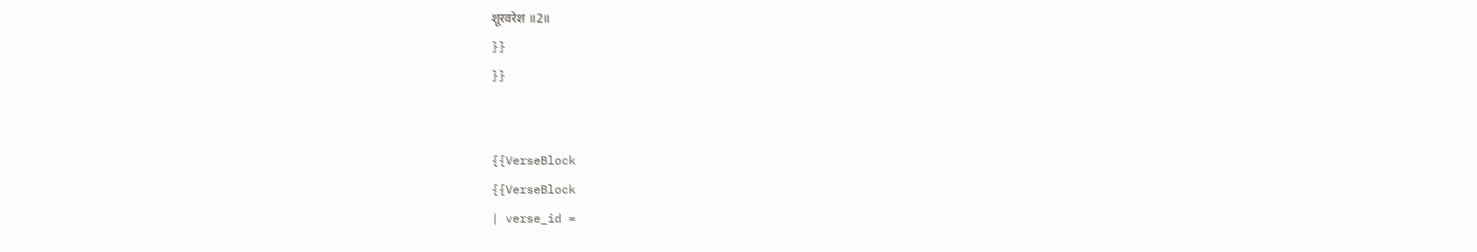शूरवरेश ॥2॥
}}
}}


{{VerseBlock
{{VerseBlock
| verse_id =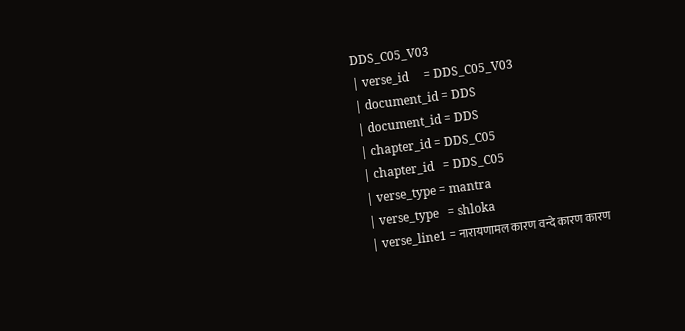DDS_C05_V03
| verse_id     = DDS_C05_V03
| document_id = DDS
| document_id = DDS
| chapter_id = DDS_C05
| chapter_id   = DDS_C05
| verse_type = mantra
| verse_type   = shloka
| verse_line1 = नारायणामल कारण वन्दे कारण कारण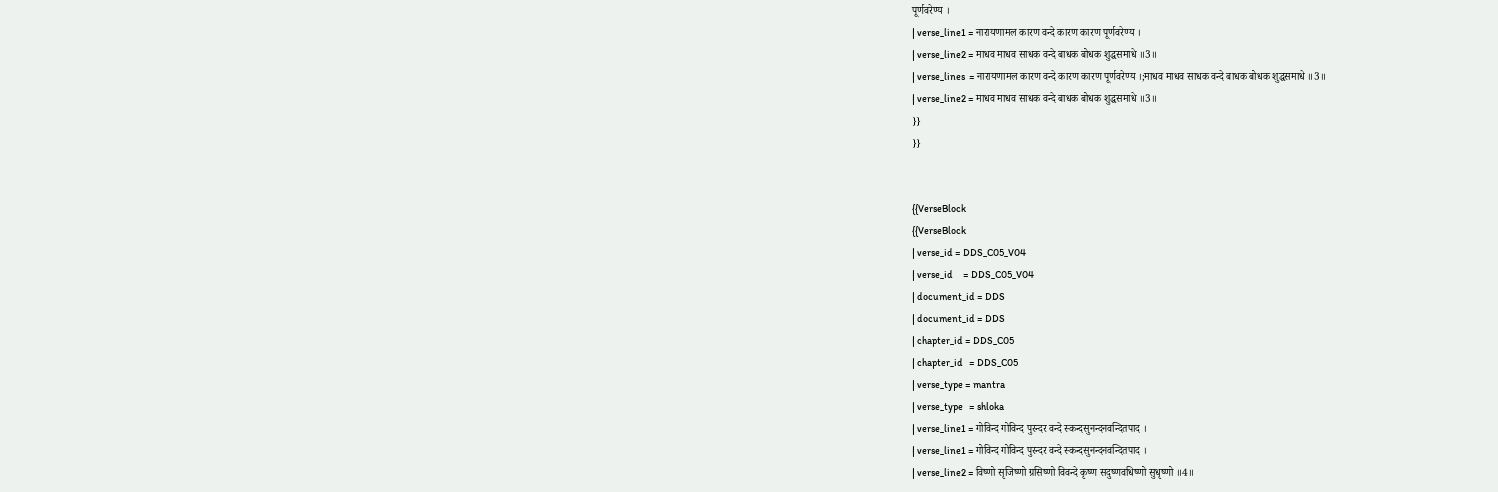पूर्णवरेण्य ।
| verse_line1 = नारायणामल कारण वन्दे कारण कारण पूर्णवरेण्य ।
| verse_line2 = माधव माधव साधक वन्दे बाधक बोधक शुद्धसमाधे ॥3॥
| verse_lines  = नारायणामल कारण वन्दे कारण कारण पूर्णवरेण्य ।;माधव माधव साधक वन्दे बाधक बोधक शुद्धसमाधे ॥3॥
| verse_line2 = माधव माधव साधक वन्दे बाधक बोधक शुद्धसमाधे ॥3॥
}}
}}


{{VerseBlock
{{VerseBlock
| verse_id = DDS_C05_V04
| verse_id     = DDS_C05_V04
| document_id = DDS
| document_id = DDS
| chapter_id = DDS_C05
| chapter_id   = DDS_C05
| verse_type = mantra
| verse_type   = shloka
| verse_line1 = गोविन्द गोविन्द पुरन्दर वन्दे स्कन्दसुनन्दनवन्दितपाद ।
| verse_line1 = गोविन्द गोविन्द पुरन्दर वन्दे स्कन्दसुनन्दनवन्दितपाद ।
| verse_line2 = विष्णो सृजिष्णो ग्रसिष्णो विवन्दे कृष्ण सदुष्णवधिष्णो सुधृष्णो ॥4॥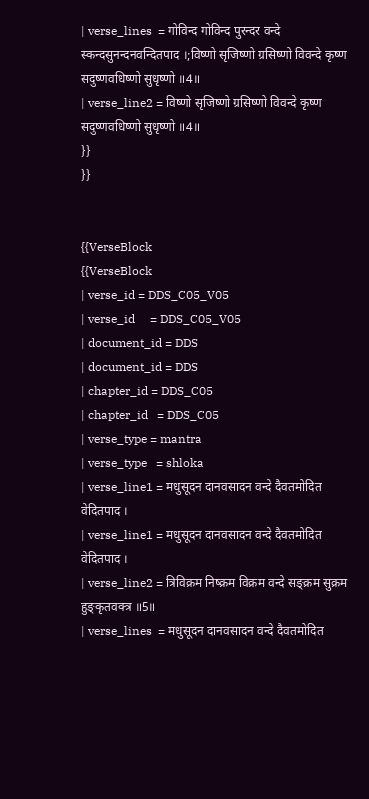| verse_lines  = गोविन्द गोविन्द पुरन्दर वन्दे स्कन्दसुनन्दनवन्दितपाद ।;विष्णो सृजिष्णो ग्रसिष्णो विवन्दे कृष्ण सदुष्णवधिष्णो सुधृष्णो ॥4॥
| verse_line2 = विष्णो सृजिष्णो ग्रसिष्णो विवन्दे कृष्ण सदुष्णवधिष्णो सुधृष्णो ॥4॥
}}
}}


{{VerseBlock
{{VerseBlock
| verse_id = DDS_C05_V05
| verse_id     = DDS_C05_V05
| document_id = DDS
| document_id = DDS
| chapter_id = DDS_C05
| chapter_id   = DDS_C05
| verse_type = mantra
| verse_type   = shloka
| verse_line1 = मधुसूदन दानवसादन वन्दे दैवतमोदित वेदितपाद ।
| verse_line1 = मधुसूदन दानवसादन वन्दे दैवतमोदित वेदितपाद ।
| verse_line2 = त्रिविक्रम निष्क्रम विक्रम वन्दे सङ्क्रम सुक्रम हुङ्कृतवक्त्र ॥5॥
| verse_lines  = मधुसूदन दानवसादन वन्दे दैवतमोदित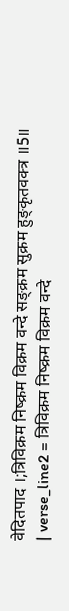वेदितपाद ।;त्रिविक्रम निष्क्रम विक्रम वन्दे सङ्क्रम सुक्रम हुङ्कृतवक्त्र ॥5॥
| verse_line2 = त्रिविक्रम निष्क्रम विक्रम वन्दे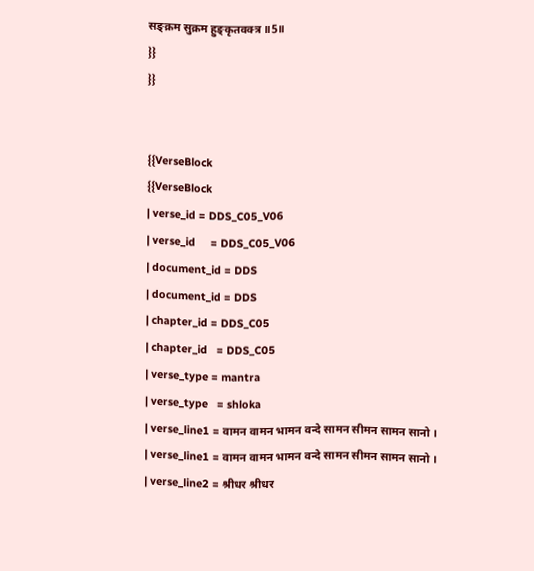सङ्क्रम सुक्रम हुङ्कृतवक्त्र ॥5॥
}}
}}


{{VerseBlock
{{VerseBlock
| verse_id = DDS_C05_V06
| verse_id     = DDS_C05_V06
| document_id = DDS
| document_id = DDS
| chapter_id = DDS_C05
| chapter_id   = DDS_C05
| verse_type = mantra
| verse_type   = shloka
| verse_line1 = वामन वामन भामन वन्दे सामन सीमन सामन सानो ।
| verse_line1 = वामन वामन भामन वन्दे सामन सीमन सामन सानो ।
| verse_line2 = श्रीधर श्रीधर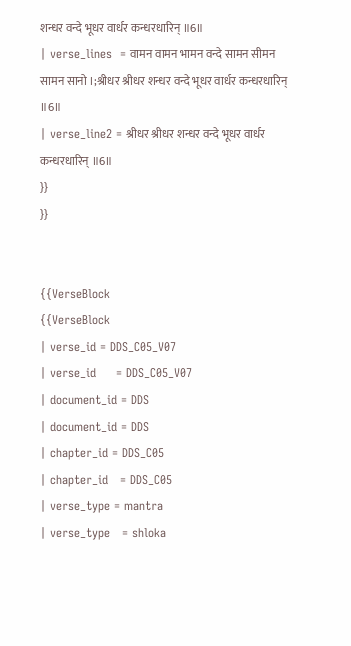शन्धर वन्दे भूधर वार्धर कन्धरधारिन् ॥6॥
| verse_lines  = वामन वामन भामन वन्दे सामन सीमन सामन सानो ।;श्रीधर श्रीधर शन्धर वन्दे भूधर वार्धर कन्धरधारिन् ॥6॥
| verse_line2 = श्रीधर श्रीधर शन्धर वन्दे भूधर वार्धर कन्धरधारिन् ॥6॥
}}
}}


{{VerseBlock
{{VerseBlock
| verse_id = DDS_C05_V07
| verse_id     = DDS_C05_V07
| document_id = DDS
| document_id = DDS
| chapter_id = DDS_C05
| chapter_id   = DDS_C05
| verse_type = mantra
| verse_type   = shloka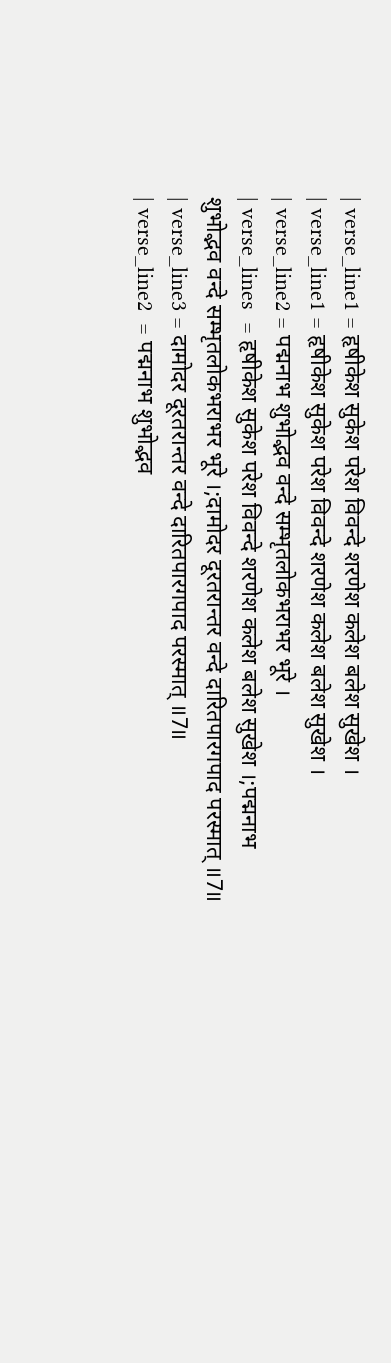| verse_line1 = हृषीकेश सुकेश परेश विवन्दे शरणेश कलेश बलेश सुखेश ।
| verse_line1 = हृषीकेश सुकेश परेश विवन्दे शरणेश कलेश बलेश सुखेश ।
| verse_line2 = पद्मनाभ शुभोद्भव वन्दे सम्भृतलोकभराभर भूरे ।
| verse_lines  = हृषीकेश सुकेश परेश विवन्दे शरणेश कलेश बलेश सुखेश ।;पद्मनाभ शुभोद्भव वन्दे सम्भृतलोकभराभर भूरे ।;दामोदर दूरतरान्तर वन्दे दारितपारगपाद परस्मात् ॥7॥
| verse_line3 = दामोदर दूरतरान्तर वन्दे दारितपारगपाद परस्मात् ॥7॥
| verse_line2  = पद्मनाभ शुभोद्भव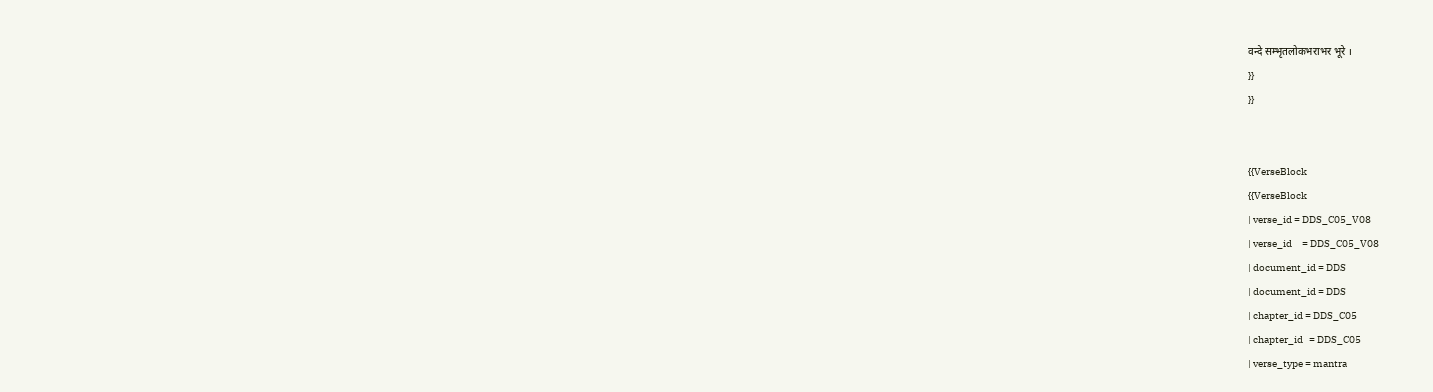वन्दे सम्भृतलोकभराभर भूरे ।
}}
}}


{{VerseBlock
{{VerseBlock
| verse_id = DDS_C05_V08
| verse_id     = DDS_C05_V08
| document_id = DDS
| document_id = DDS
| chapter_id = DDS_C05
| chapter_id   = DDS_C05
| verse_type = mantra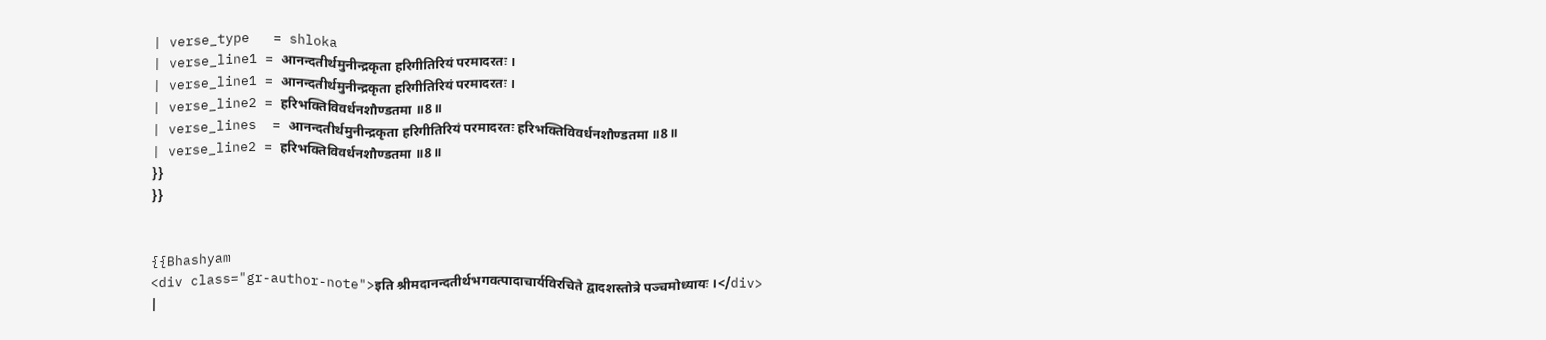| verse_type   = shloka
| verse_line1 = आनन्दतीर्थमुनीन्द्रकृता हरिगीतिरियं परमादरतः ।
| verse_line1 = आनन्दतीर्थमुनीन्द्रकृता हरिगीतिरियं परमादरतः ।
| verse_line2 = हरिभक्तिविवर्धनशौण्डतमा ॥8॥
| verse_lines  = आनन्दतीर्थमुनीन्द्रकृता हरिगीतिरियं परमादरतः हरिभक्तिविवर्धनशौण्डतमा ॥8॥
| verse_line2 = हरिभक्तिविवर्धनशौण्डतमा ॥8॥
}}
}}


{{Bhashyam
<div class="gr-author-note">इति श्रीमदानन्दतीर्थभगवत्पादाचार्यविरचिते द्वादशस्तोत्रे पञ्चमोध्यायः ।</div>
|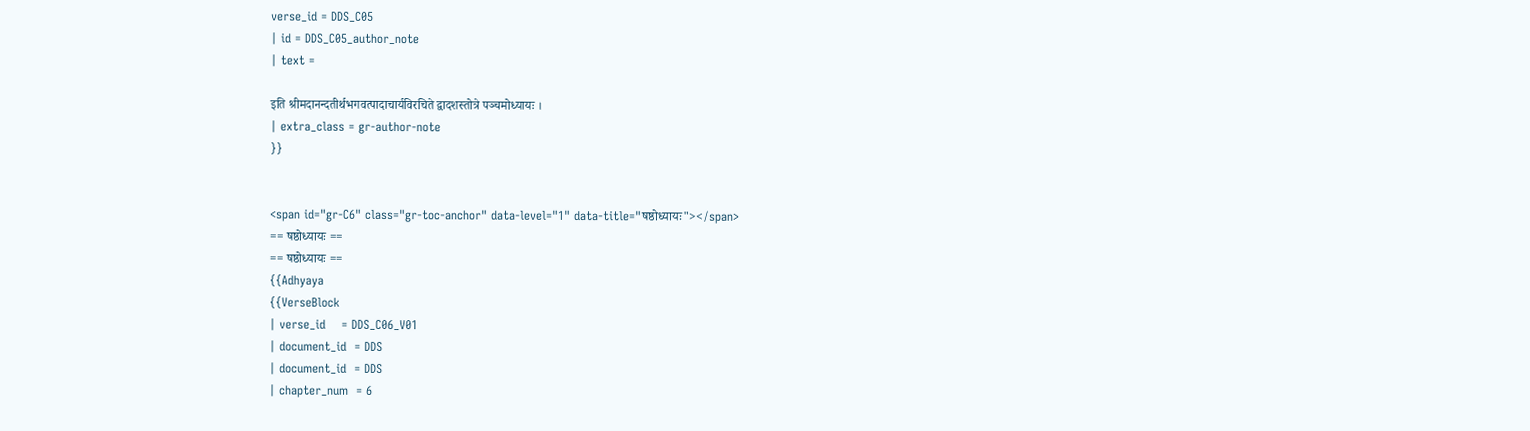verse_id = DDS_C05
| id = DDS_C05_author_note
| text =

इति श्रीमदानन्दतीर्थभगवत्पादाचार्यविरचिते द्वादशस्तोत्रे पञ्चमोध्यायः ।
| extra_class = gr-author-note
}}


<span id="gr-C6" class="gr-toc-anchor" data-level="1" data-title="षष्ठोध्यायः"></span>
== षष्ठोध्यायः ==
== षष्ठोध्यायः ==
{{Adhyaya
{{VerseBlock
| verse_id    = DDS_C06_V01
| document_id  = DDS
| document_id  = DDS
| chapter_num  = 6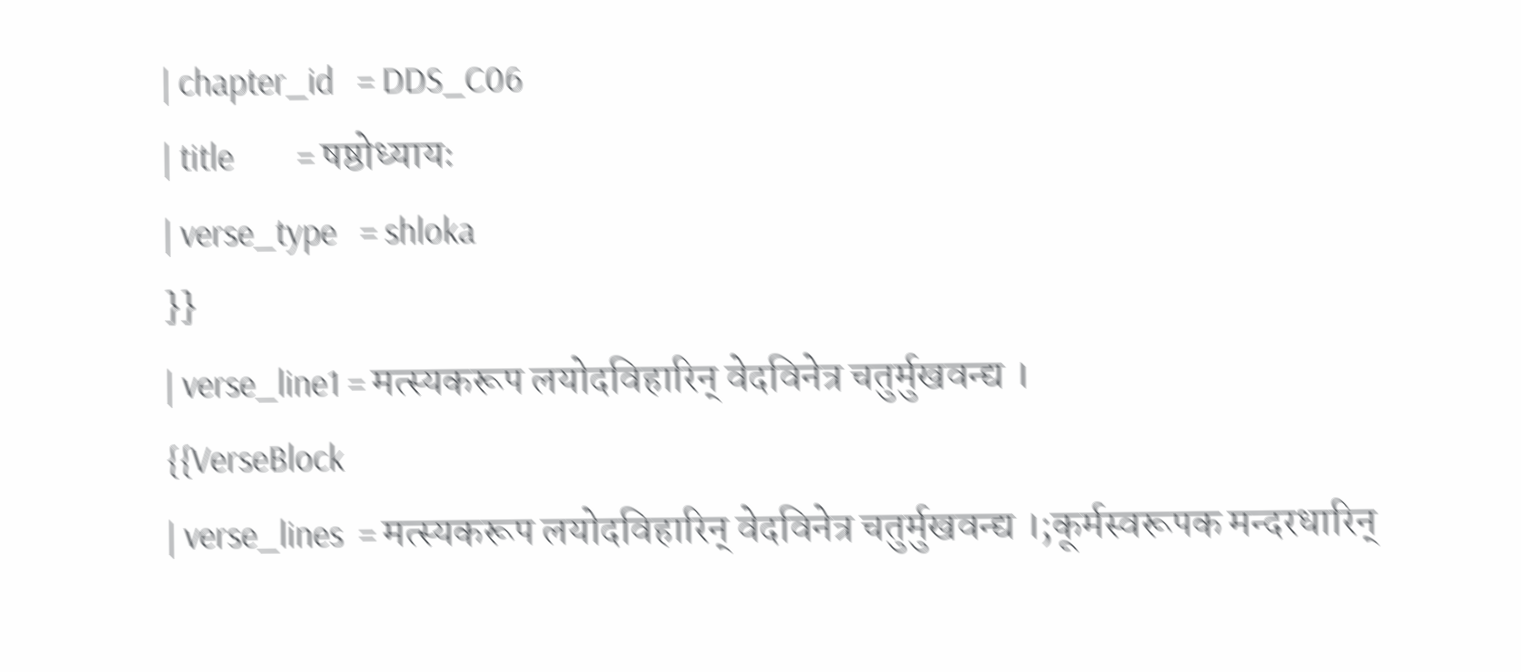| chapter_id   = DDS_C06
| title        = षष्ठोध्यायः
| verse_type   = shloka
}}
| verse_line1 = मत्स्यकरूप लयोदविहारिन् वेदविनेत्र चतुर्मुखवन्द्य ।
{{VerseBlock
| verse_lines  = मत्स्यकरूप लयोदविहारिन् वेदविनेत्र चतुर्मुखवन्द्य ।;कूर्मस्वरूपक मन्दरधारिन्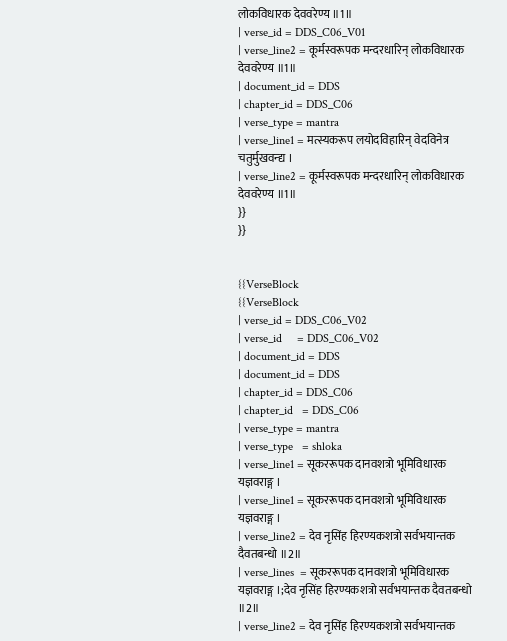लोकविधारक देववरेण्य ॥1॥
| verse_id = DDS_C06_V01
| verse_line2 = कूर्मस्वरूपक मन्दरधारिन् लोकविधारक देववरेण्य ॥1॥
| document_id = DDS
| chapter_id = DDS_C06
| verse_type = mantra
| verse_line1 = मत्स्यकरूप लयोदविहारिन् वेदविनेत्र चतुर्मुखवन्द्य ।
| verse_line2 = कूर्मस्वरूपक मन्दरधारिन् लोकविधारक देववरेण्य ॥1॥
}}
}}


{{VerseBlock
{{VerseBlock
| verse_id = DDS_C06_V02
| verse_id     = DDS_C06_V02
| document_id = DDS
| document_id = DDS
| chapter_id = DDS_C06
| chapter_id   = DDS_C06
| verse_type = mantra
| verse_type   = shloka
| verse_line1 = सूकररूपक दानवशत्रो भूमिविधारक यज्ञवराङ्ग ।
| verse_line1 = सूकररूपक दानवशत्रो भूमिविधारक यज्ञवराङ्ग ।
| verse_line2 = देव नृसिंह हिरण्यकशत्रो सर्वभयान्तक दैवतबन्धो ॥2॥
| verse_lines  = सूकररूपक दानवशत्रो भूमिविधारक यज्ञवराङ्ग ।;देव नृसिंह हिरण्यकशत्रो सर्वभयान्तक दैवतबन्धो ॥2॥
| verse_line2 = देव नृसिंह हिरण्यकशत्रो सर्वभयान्तक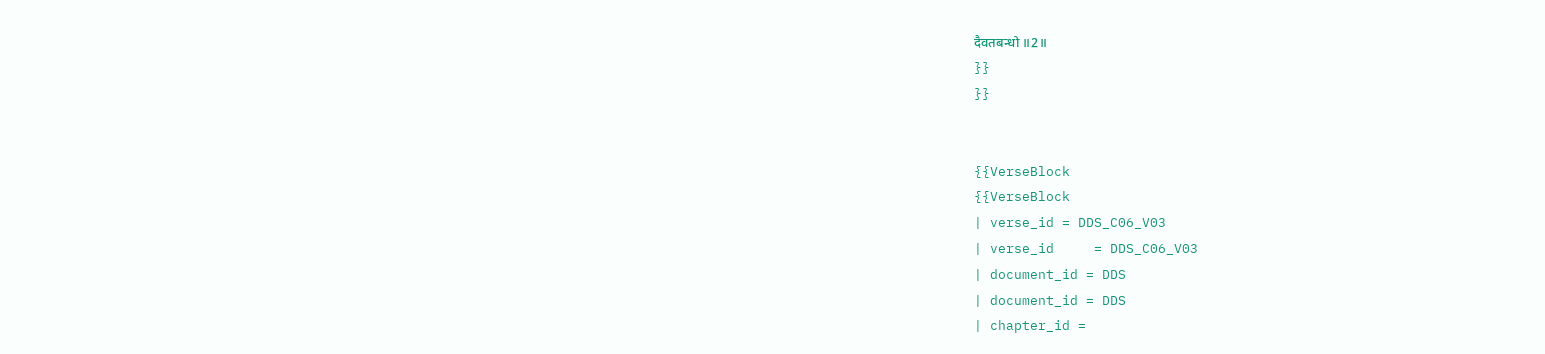दैवतबन्धो ॥2॥
}}
}}


{{VerseBlock
{{VerseBlock
| verse_id = DDS_C06_V03
| verse_id     = DDS_C06_V03
| document_id = DDS
| document_id = DDS
| chapter_id =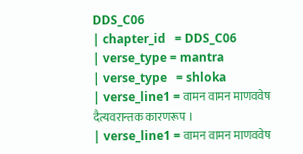DDS_C06
| chapter_id   = DDS_C06
| verse_type = mantra
| verse_type   = shloka
| verse_line1 = वामन वामन माणववेष दैत्यवरान्तक कारणरूप ।
| verse_line1 = वामन वामन माणववेष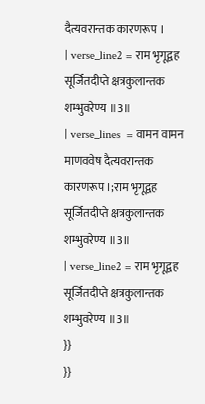दैत्यवरान्तक कारणरूप ।
| verse_line2 = राम भृगूद्वह सूर्जितदीप्ते क्षत्रकुलान्तक शम्भुवरेण्य ॥3॥
| verse_lines  = वामन वामन माणववेष दैत्यवरान्तक कारणरूप ।;राम भृगूद्वह सूर्जितदीप्ते क्षत्रकुलान्तक शम्भुवरेण्य ॥3॥
| verse_line2 = राम भृगूद्वह सूर्जितदीप्ते क्षत्रकुलान्तक शम्भुवरेण्य ॥3॥
}}
}}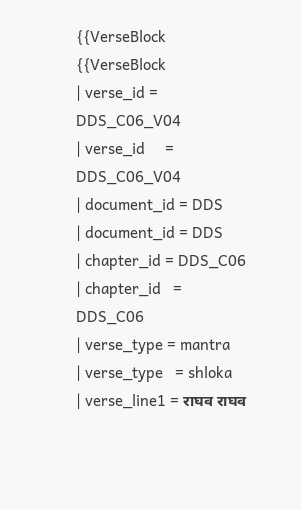{{VerseBlock
{{VerseBlock
| verse_id = DDS_C06_V04
| verse_id     = DDS_C06_V04
| document_id = DDS
| document_id = DDS
| chapter_id = DDS_C06
| chapter_id   = DDS_C06
| verse_type = mantra
| verse_type   = shloka
| verse_line1 = राघव राघव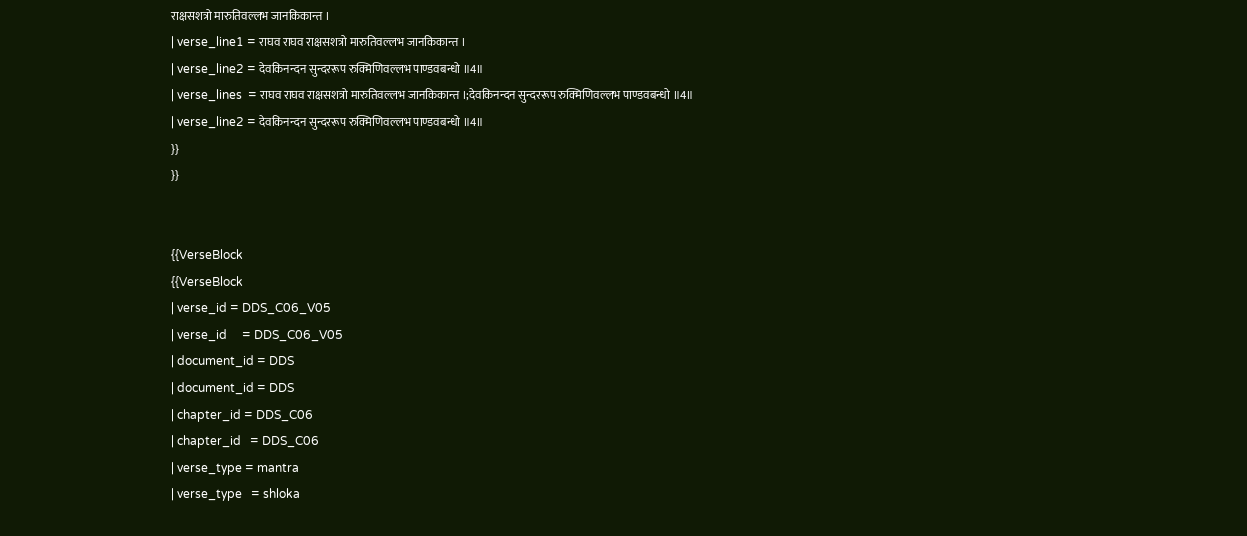राक्षसशत्रो मारुतिवल्लभ जानकिकान्त ।
| verse_line1 = राघव राघव राक्षसशत्रो मारुतिवल्लभ जानकिकान्त ।
| verse_line2 = देवकिनन्दन सुन्दररूप रुक्मिणिवल्लभ पाण्डवबन्धो ॥4॥
| verse_lines  = राघव राघव राक्षसशत्रो मारुतिवल्लभ जानकिकान्त ।;देवकिनन्दन सुन्दररूप रुक्मिणिवल्लभ पाण्डवबन्धो ॥4॥
| verse_line2 = देवकिनन्दन सुन्दररूप रुक्मिणिवल्लभ पाण्डवबन्धो ॥4॥
}}
}}


{{VerseBlock
{{VerseBlock
| verse_id = DDS_C06_V05
| verse_id     = DDS_C06_V05
| document_id = DDS
| document_id = DDS
| chapter_id = DDS_C06
| chapter_id   = DDS_C06
| verse_type = mantra
| verse_type   = shloka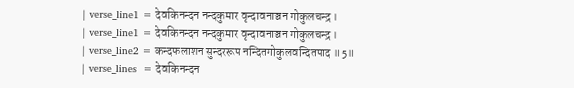| verse_line1 = देवकिनन्दन नन्दकुमार वृन्दावनाञ्चन गोकुलचन्द्र ।
| verse_line1 = देवकिनन्दन नन्दकुमार वृन्दावनाञ्चन गोकुलचन्द्र ।
| verse_line2 = कन्दफलाशन सुन्दररूप नन्दितगोकुलवन्दितपाद ॥5॥
| verse_lines  = देवकिनन्दन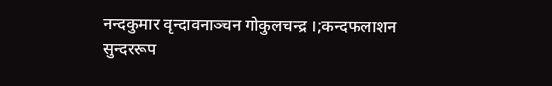नन्दकुमार वृन्दावनाञ्चन गोकुलचन्द्र ।;कन्दफलाशन सुन्दररूप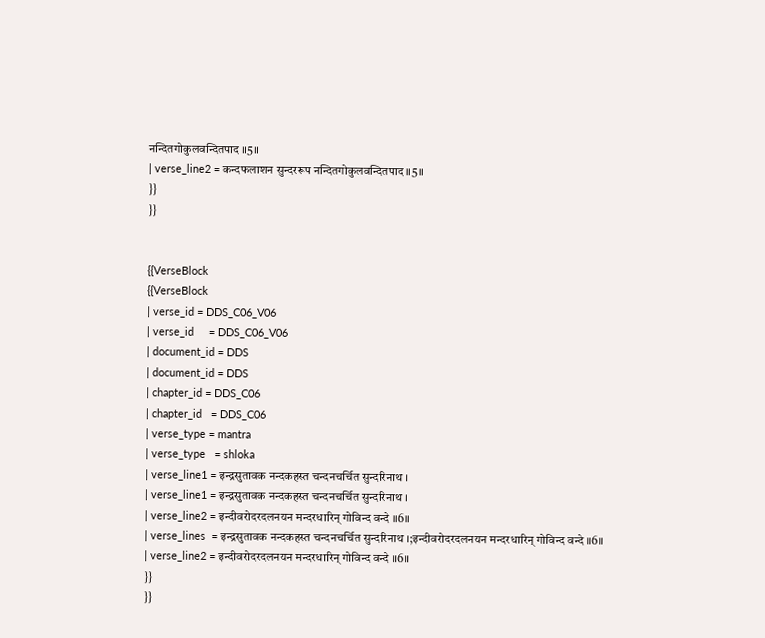नन्दितगोकुलवन्दितपाद ॥5॥
| verse_line2 = कन्दफलाशन सुन्दररूप नन्दितगोकुलवन्दितपाद ॥5॥
}}
}}


{{VerseBlock
{{VerseBlock
| verse_id = DDS_C06_V06
| verse_id     = DDS_C06_V06
| document_id = DDS
| document_id = DDS
| chapter_id = DDS_C06
| chapter_id   = DDS_C06
| verse_type = mantra
| verse_type   = shloka
| verse_line1 = इन्द्रसुतावक नन्दकहस्त चन्दनचर्चित सुन्दरिनाथ ।
| verse_line1 = इन्द्रसुतावक नन्दकहस्त चन्दनचर्चित सुन्दरिनाथ ।
| verse_line2 = इन्दीवरोदरदलनयन मन्दरधारिन् गोविन्द वन्दे ॥6॥
| verse_lines  = इन्द्रसुतावक नन्दकहस्त चन्दनचर्चित सुन्दरिनाथ ।;इन्दीवरोदरदलनयन मन्दरधारिन् गोविन्द वन्दे ॥6॥
| verse_line2 = इन्दीवरोदरदलनयन मन्दरधारिन् गोविन्द वन्दे ॥6॥
}}
}}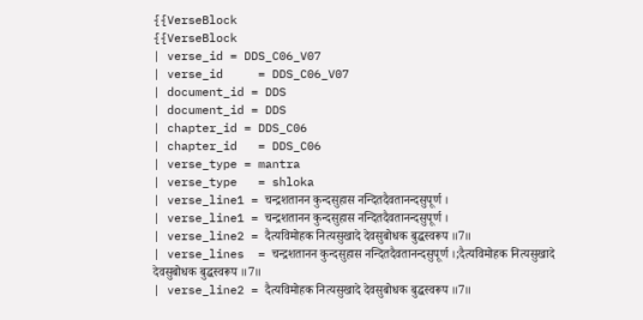{{VerseBlock
{{VerseBlock
| verse_id = DDS_C06_V07
| verse_id     = DDS_C06_V07
| document_id = DDS
| document_id = DDS
| chapter_id = DDS_C06
| chapter_id   = DDS_C06
| verse_type = mantra
| verse_type   = shloka
| verse_line1 = चन्द्रशतानन कुन्दसुहास नन्दितदैवतानन्दसुपूर्ण ।
| verse_line1 = चन्द्रशतानन कुन्दसुहास नन्दितदैवतानन्दसुपूर्ण ।
| verse_line2 = दैत्यविमोहक नित्यसुखादे देवसुबोधक बुद्धस्वरूप ॥7॥
| verse_lines  = चन्द्रशतानन कुन्दसुहास नन्दितदैवतानन्दसुपूर्ण ।;दैत्यविमोहक नित्यसुखादे देवसुबोधक बुद्धस्वरूप ॥7॥
| verse_line2 = दैत्यविमोहक नित्यसुखादे देवसुबोधक बुद्धस्वरूप ॥7॥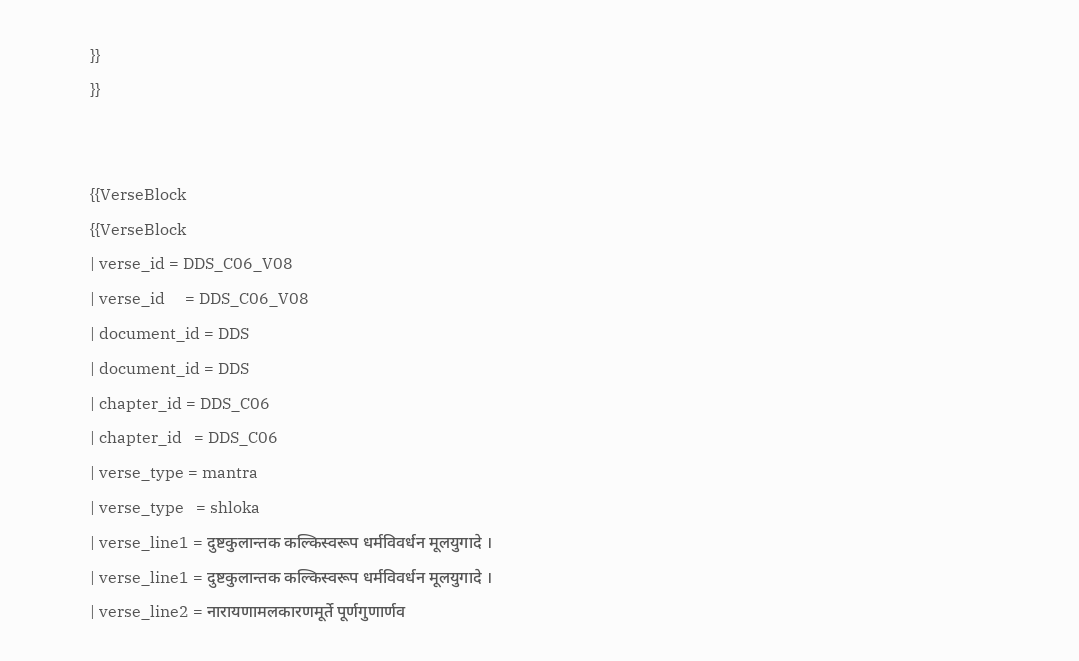}}
}}


{{VerseBlock
{{VerseBlock
| verse_id = DDS_C06_V08
| verse_id     = DDS_C06_V08
| document_id = DDS
| document_id = DDS
| chapter_id = DDS_C06
| chapter_id   = DDS_C06
| verse_type = mantra
| verse_type   = shloka
| verse_line1 = दुष्टकुलान्तक कल्किस्वरूप धर्मविवर्धन मूलयुगादे ।
| verse_line1 = दुष्टकुलान्तक कल्किस्वरूप धर्मविवर्धन मूलयुगादे ।
| verse_line2 = नारायणामलकारणमूर्ते पूर्णगुणार्णव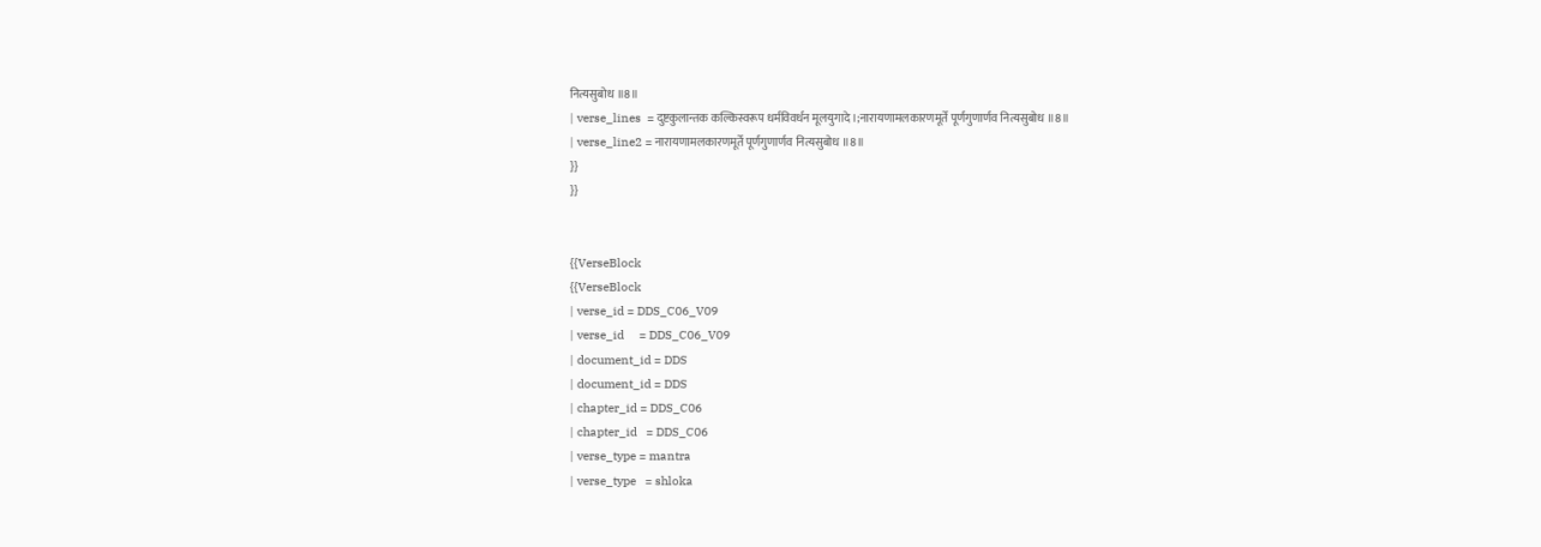नित्यसुबोध ॥8॥
| verse_lines  = दुष्टकुलान्तक कल्किस्वरूप धर्मविवर्धन मूलयुगादे ।;नारायणामलकारणमूर्ते पूर्णगुणार्णव नित्यसुबोध ॥8॥
| verse_line2 = नारायणामलकारणमूर्ते पूर्णगुणार्णव नित्यसुबोध ॥8॥
}}
}}


{{VerseBlock
{{VerseBlock
| verse_id = DDS_C06_V09
| verse_id     = DDS_C06_V09
| document_id = DDS
| document_id = DDS
| chapter_id = DDS_C06
| chapter_id   = DDS_C06
| verse_type = mantra
| verse_type   = shloka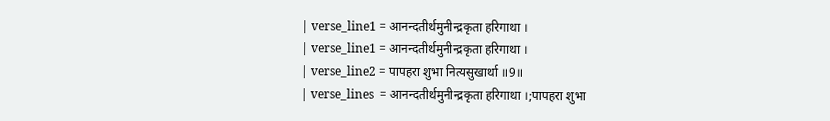| verse_line1 = आनन्दतीर्थमुनीन्द्रकृता हरिगाथा ।
| verse_line1 = आनन्दतीर्थमुनीन्द्रकृता हरिगाथा ।
| verse_line2 = पापहरा शुभा नित्यसुखार्था ॥9॥
| verse_lines  = आनन्दतीर्थमुनीन्द्रकृता हरिगाथा ।;पापहरा शुभा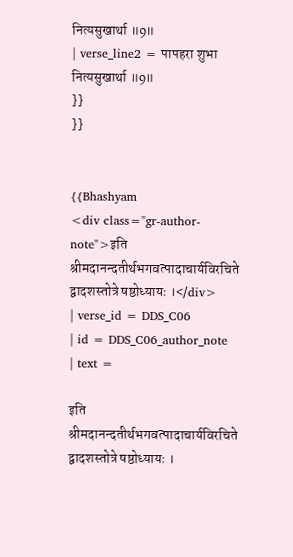नित्यसुखार्था ॥9॥
| verse_line2 = पापहरा शुभा नित्यसुखार्था ॥9॥
}}
}}


{{Bhashyam
<div class="gr-author-note">इति श्रीमदानन्दतीर्थभगवत्पादाचार्यविरचिते द्वादशस्तोत्रे षष्ठोध्यायः ।</div>
| verse_id = DDS_C06
| id = DDS_C06_author_note
| text =

इति श्रीमदानन्दतीर्थभगवत्पादाचार्यविरचिते द्वादशस्तोत्रे षष्ठोध्यायः ।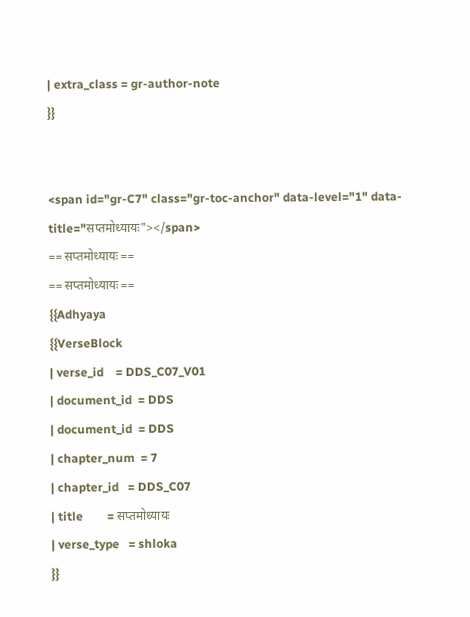| extra_class = gr-author-note
}}


<span id="gr-C7" class="gr-toc-anchor" data-level="1" data-title="सप्तमोध्यायः"></span>
== सप्तमोध्यायः ==
== सप्तमोध्यायः ==
{{Adhyaya
{{VerseBlock
| verse_id    = DDS_C07_V01
| document_id  = DDS
| document_id  = DDS
| chapter_num  = 7
| chapter_id   = DDS_C07
| title        = सप्तमोध्यायः
| verse_type   = shloka
}}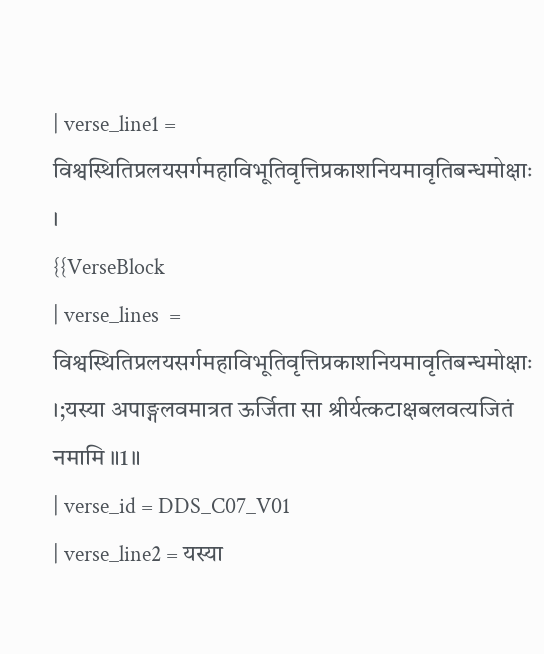| verse_line1 = विश्वस्थितिप्रलयसर्गमहाविभूतिवृत्तिप्रकाशनियमावृतिबन्धमोक्षाः ।
{{VerseBlock
| verse_lines  = विश्वस्थितिप्रलयसर्गमहाविभूतिवृत्तिप्रकाशनियमावृतिबन्धमोक्षाः ।;यस्या अपाङ्गलवमात्रत ऊर्जिता सा श्रीर्यत्कटाक्षबलवत्यजितं नमामि ॥1॥
| verse_id = DDS_C07_V01
| verse_line2 = यस्या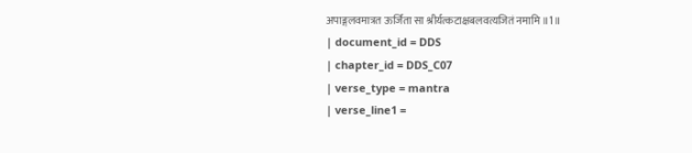अपाङ्गलवमात्रत ऊर्जिता सा श्रीर्यत्कटाक्षबलवत्यजितं नमामि ॥1॥
| document_id = DDS
| chapter_id = DDS_C07
| verse_type = mantra
| verse_line1 =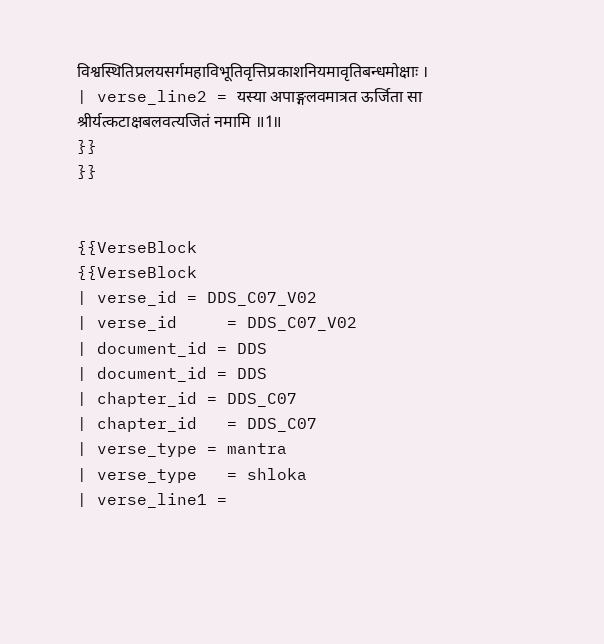विश्वस्थितिप्रलयसर्गमहाविभूतिवृत्तिप्रकाशनियमावृतिबन्धमोक्षाः ।
| verse_line2 = यस्या अपाङ्गलवमात्रत ऊर्जिता सा श्रीर्यत्कटाक्षबलवत्यजितं नमामि ॥1॥
}}
}}


{{VerseBlock
{{VerseBlock
| verse_id = DDS_C07_V02
| verse_id     = DDS_C07_V02
| document_id = DDS
| document_id = DDS
| chapter_id = DDS_C07
| chapter_id   = DDS_C07
| verse_type = mantra
| verse_type   = shloka
| verse_line1 =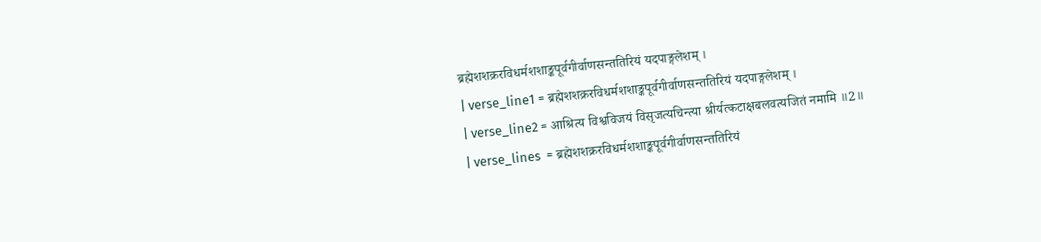ब्रह्मेशशक्ररविधर्मशशाङ्कपूर्वगीर्वाणसन्ततिरियं यदपाङ्गलेशम् ।
| verse_line1 = ब्रह्मेशशक्ररविधर्मशशाङ्कपूर्वगीर्वाणसन्ततिरियं यदपाङ्गलेशम् ।
| verse_line2 = आश्रित्य विश्वविजयं विसृजत्यचिन्त्या श्रीर्यत्कटाक्षबलवत्यजितं नमामि ॥2॥
| verse_lines  = ब्रह्मेशशक्ररविधर्मशशाङ्कपूर्वगीर्वाणसन्ततिरियं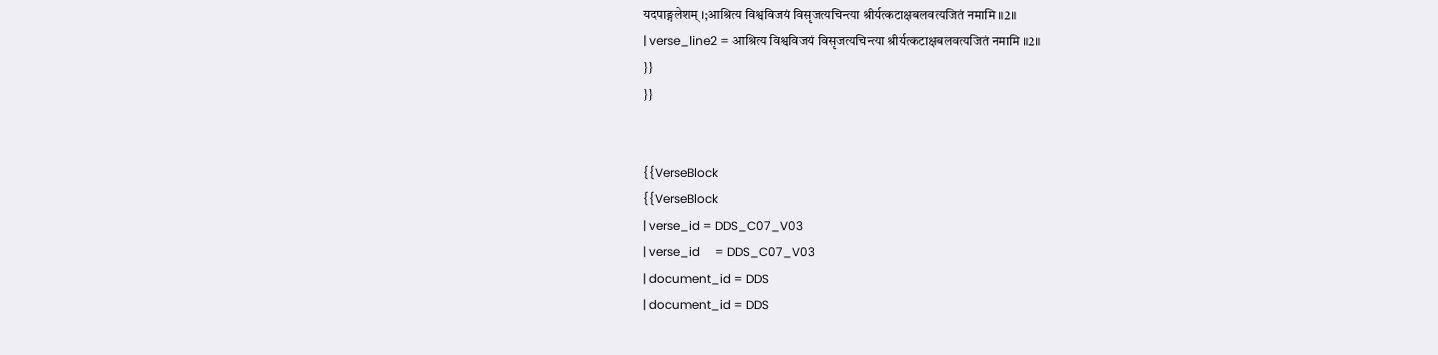यदपाङ्गलेशम् ।;आश्रित्य विश्वविजयं विसृजत्यचिन्त्या श्रीर्यत्कटाक्षबलवत्यजितं नमामि ॥2॥
| verse_line2 = आश्रित्य विश्वविजयं विसृजत्यचिन्त्या श्रीर्यत्कटाक्षबलवत्यजितं नमामि ॥2॥
}}
}}


{{VerseBlock
{{VerseBlock
| verse_id = DDS_C07_V03
| verse_id     = DDS_C07_V03
| document_id = DDS
| document_id = DDS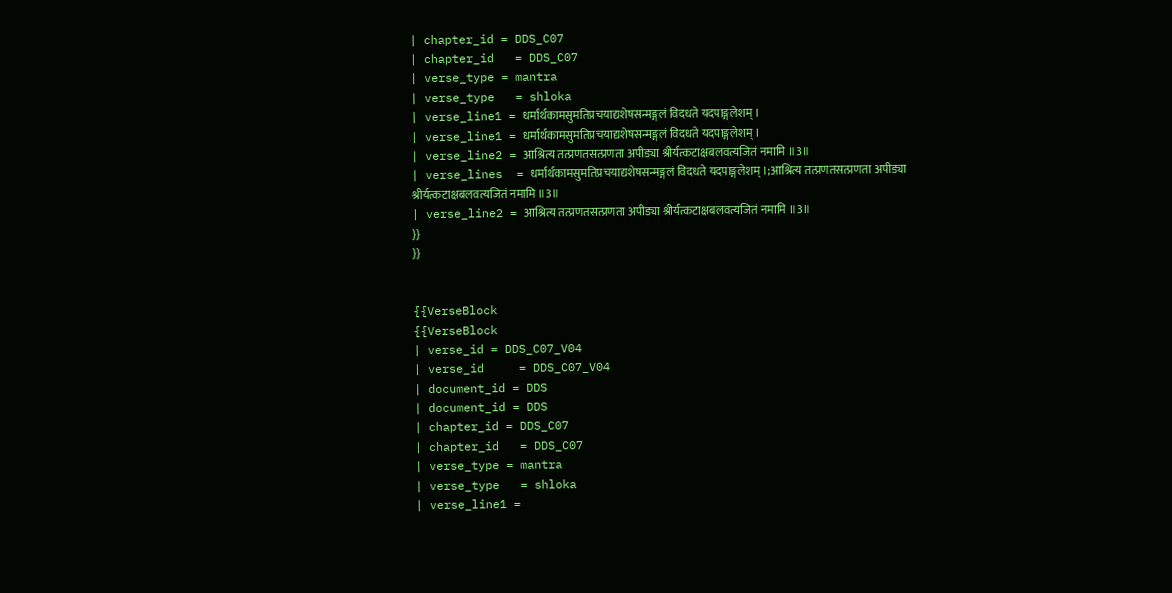| chapter_id = DDS_C07
| chapter_id   = DDS_C07
| verse_type = mantra
| verse_type   = shloka
| verse_line1 = धर्मार्थकामसुमतिप्रचयाद्यशेषसन्मङ्गलं विदधते यदपाङ्गलेशम् ।
| verse_line1 = धर्मार्थकामसुमतिप्रचयाद्यशेषसन्मङ्गलं विदधते यदपाङ्गलेशम् ।
| verse_line2 = आश्रित्य तत्प्रणतसत्प्रणता अपीड्या श्रीर्यत्कटाक्षबलवत्यजितं नमामि ॥3॥
| verse_lines  = धर्मार्थकामसुमतिप्रचयाद्यशेषसन्मङ्गलं विदधते यदपाङ्गलेशम् ।;आश्रित्य तत्प्रणतसत्प्रणता अपीड्या श्रीर्यत्कटाक्षबलवत्यजितं नमामि ॥3॥
| verse_line2 = आश्रित्य तत्प्रणतसत्प्रणता अपीड्या श्रीर्यत्कटाक्षबलवत्यजितं नमामि ॥3॥
}}
}}


{{VerseBlock
{{VerseBlock
| verse_id = DDS_C07_V04
| verse_id     = DDS_C07_V04
| document_id = DDS
| document_id = DDS
| chapter_id = DDS_C07
| chapter_id   = DDS_C07
| verse_type = mantra
| verse_type   = shloka
| verse_line1 =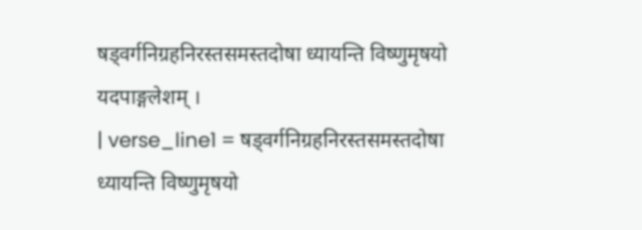षड्वर्गनिग्रहनिरस्तसमस्तदोषा ध्यायन्ति विष्णुमृषयो यदपाङ्गलेशम् ।
| verse_line1 = षड्वर्गनिग्रहनिरस्तसमस्तदोषा ध्यायन्ति विष्णुमृषयो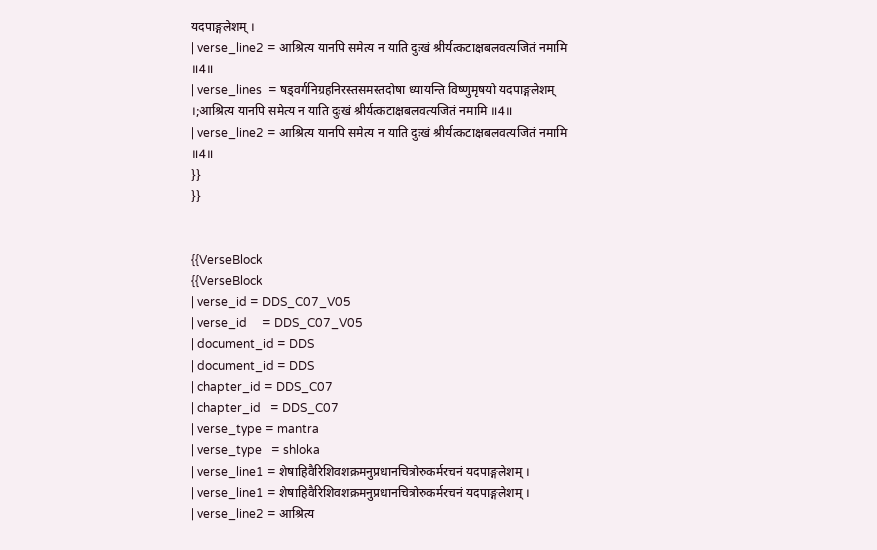यदपाङ्गलेशम् ।
| verse_line2 = आश्रित्य यानपि समेत्य न याति दुःखं श्रीर्यत्कटाक्षबलवत्यजितं नमामि ॥4॥
| verse_lines  = षड्वर्गनिग्रहनिरस्तसमस्तदोषा ध्यायन्ति विष्णुमृषयो यदपाङ्गलेशम् ।;आश्रित्य यानपि समेत्य न याति दुःखं श्रीर्यत्कटाक्षबलवत्यजितं नमामि ॥4॥
| verse_line2 = आश्रित्य यानपि समेत्य न याति दुःखं श्रीर्यत्कटाक्षबलवत्यजितं नमामि ॥4॥
}}
}}


{{VerseBlock
{{VerseBlock
| verse_id = DDS_C07_V05
| verse_id     = DDS_C07_V05
| document_id = DDS
| document_id = DDS
| chapter_id = DDS_C07
| chapter_id   = DDS_C07
| verse_type = mantra
| verse_type   = shloka
| verse_line1 = शेषाहिवैरिशिवशक्रमनुप्रधानचित्रोरुकर्मरचनं यदपाङ्गलेशम् ।
| verse_line1 = शेषाहिवैरिशिवशक्रमनुप्रधानचित्रोरुकर्मरचनं यदपाङ्गलेशम् ।
| verse_line2 = आश्रित्य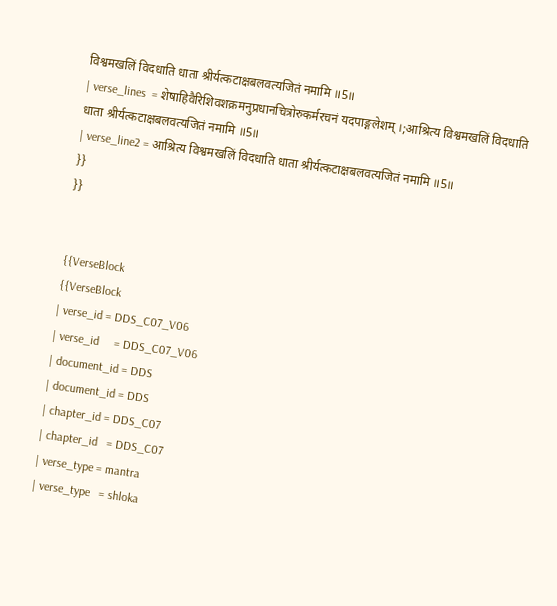विश्वमखलिं विदधाति धाता श्रीर्यत्कटाक्षबलवत्यजितं नमामि ॥5॥
| verse_lines  = शेषाहिवैरिशिवशक्रमनुप्रधानचित्रोरुकर्मरचनं यदपाङ्गलेशम् ।;आश्रित्य विश्वमखलिं विदधाति धाता श्रीर्यत्कटाक्षबलवत्यजितं नमामि ॥5॥
| verse_line2 = आश्रित्य विश्वमखलिं विदधाति धाता श्रीर्यत्कटाक्षबलवत्यजितं नमामि ॥5॥
}}
}}


{{VerseBlock
{{VerseBlock
| verse_id = DDS_C07_V06
| verse_id     = DDS_C07_V06
| document_id = DDS
| document_id = DDS
| chapter_id = DDS_C07
| chapter_id   = DDS_C07
| verse_type = mantra
| verse_type   = shloka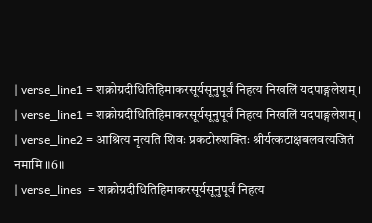| verse_line1 = शक्रोग्रदीधितिहिमाकरसूर्यसूनुपूर्वं निहत्य निखलिं यदपाङ्गलेशम् ।
| verse_line1 = शक्रोग्रदीधितिहिमाकरसूर्यसूनुपूर्वं निहत्य निखलिं यदपाङ्गलेशम् ।
| verse_line2 = आश्रित्य नृत्यति शिवः प्रकटोरुशक्तिः श्रीर्यत्कटाक्षबलवत्यजितं नमामि ॥6॥
| verse_lines  = शक्रोग्रदीधितिहिमाकरसूर्यसूनुपूर्वं निहत्य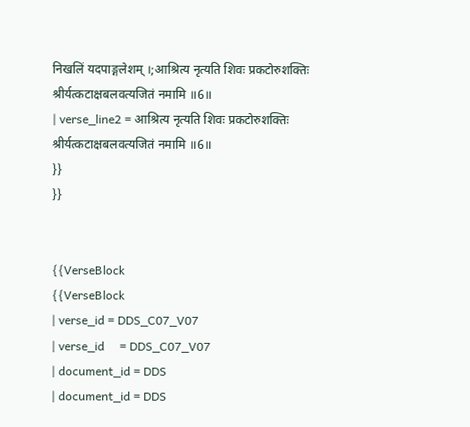निखलिं यदपाङ्गलेशम् ।;आश्रित्य नृत्यति शिवः प्रकटोरुशक्तिः श्रीर्यत्कटाक्षबलवत्यजितं नमामि ॥6॥
| verse_line2 = आश्रित्य नृत्यति शिवः प्रकटोरुशक्तिः श्रीर्यत्कटाक्षबलवत्यजितं नमामि ॥6॥
}}
}}


{{VerseBlock
{{VerseBlock
| verse_id = DDS_C07_V07
| verse_id     = DDS_C07_V07
| document_id = DDS
| document_id = DDS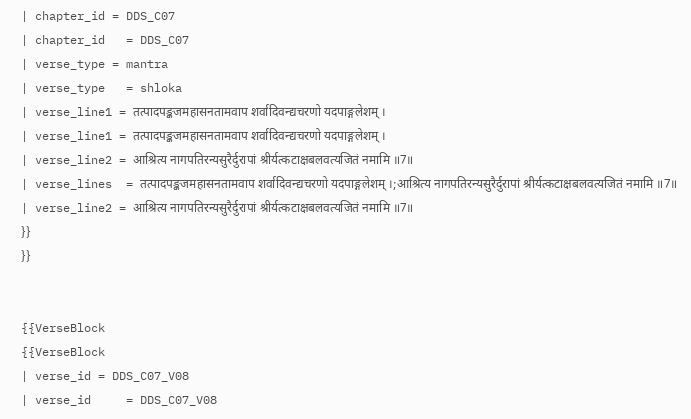| chapter_id = DDS_C07
| chapter_id   = DDS_C07
| verse_type = mantra
| verse_type   = shloka
| verse_line1 = तत्पादपङ्कजमहासनतामवाप शर्वादिवन्द्यचरणो यदपाङ्गलेशम् ।
| verse_line1 = तत्पादपङ्कजमहासनतामवाप शर्वादिवन्द्यचरणो यदपाङ्गलेशम् ।
| verse_line2 = आश्रित्य नागपतिरन्यसुरैर्दुरापां श्रीर्यत्कटाक्षबलवत्यजितं नमामि ॥7॥
| verse_lines  = तत्पादपङ्कजमहासनतामवाप शर्वादिवन्द्यचरणो यदपाङ्गलेशम् ।;आश्रित्य नागपतिरन्यसुरैर्दुरापां श्रीर्यत्कटाक्षबलवत्यजितं नमामि ॥7॥
| verse_line2 = आश्रित्य नागपतिरन्यसुरैर्दुरापां श्रीर्यत्कटाक्षबलवत्यजितं नमामि ॥7॥
}}
}}


{{VerseBlock
{{VerseBlock
| verse_id = DDS_C07_V08
| verse_id     = DDS_C07_V08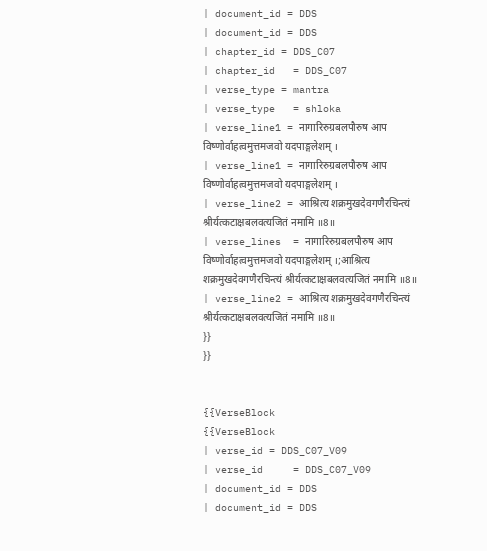| document_id = DDS
| document_id = DDS
| chapter_id = DDS_C07
| chapter_id   = DDS_C07
| verse_type = mantra
| verse_type   = shloka
| verse_line1 = नागारिरुग्रबलपौरुष आप विष्णोर्वाहत्वमुत्तमजवो यदपाङ्गलेशम् ।
| verse_line1 = नागारिरुग्रबलपौरुष आप विष्णोर्वाहत्वमुत्तमजवो यदपाङ्गलेशम् ।
| verse_line2 = आश्रित्य शक्रमुखदेवगणैरचिन्त्यं श्रीर्यत्कटाक्षबलवत्यजितं नमामि ॥8॥
| verse_lines  = नागारिरुग्रबलपौरुष आप विष्णोर्वाहत्वमुत्तमजवो यदपाङ्गलेशम् ।;आश्रित्य शक्रमुखदेवगणैरचिन्त्यं श्रीर्यत्कटाक्षबलवत्यजितं नमामि ॥8॥
| verse_line2 = आश्रित्य शक्रमुखदेवगणैरचिन्त्यं श्रीर्यत्कटाक्षबलवत्यजितं नमामि ॥8॥
}}
}}


{{VerseBlock
{{VerseBlock
| verse_id = DDS_C07_V09
| verse_id     = DDS_C07_V09
| document_id = DDS
| document_id = DDS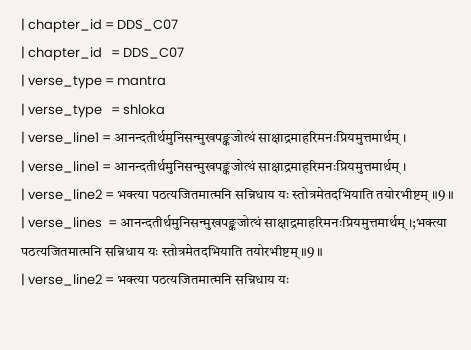| chapter_id = DDS_C07
| chapter_id   = DDS_C07
| verse_type = mantra
| verse_type   = shloka
| verse_line1 = आनन्दतीर्थमुनिसन्मुखपङ्कजोत्थं साक्षाद्रमाहरिमनःप्रियमुत्तमार्थम् ।
| verse_line1 = आनन्दतीर्थमुनिसन्मुखपङ्कजोत्थं साक्षाद्रमाहरिमनःप्रियमुत्तमार्थम् ।
| verse_line2 = भक्त्या पठत्यजितमात्मनि सन्निधाय यः स्तोत्रमेतदभियाति तयोरभीष्टम् ॥9॥
| verse_lines  = आनन्दतीर्थमुनिसन्मुखपङ्कजोत्थं साक्षाद्रमाहरिमनःप्रियमुत्तमार्थम् ।;भक्त्या पठत्यजितमात्मनि सन्निधाय यः स्तोत्रमेतदभियाति तयोरभीष्टम् ॥9॥
| verse_line2 = भक्त्या पठत्यजितमात्मनि सन्निधाय यः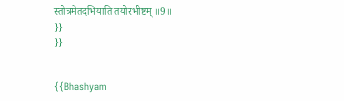स्तोत्रमेतदभियाति तयोरभीष्टम् ॥9॥
}}
}}


{{Bhashyam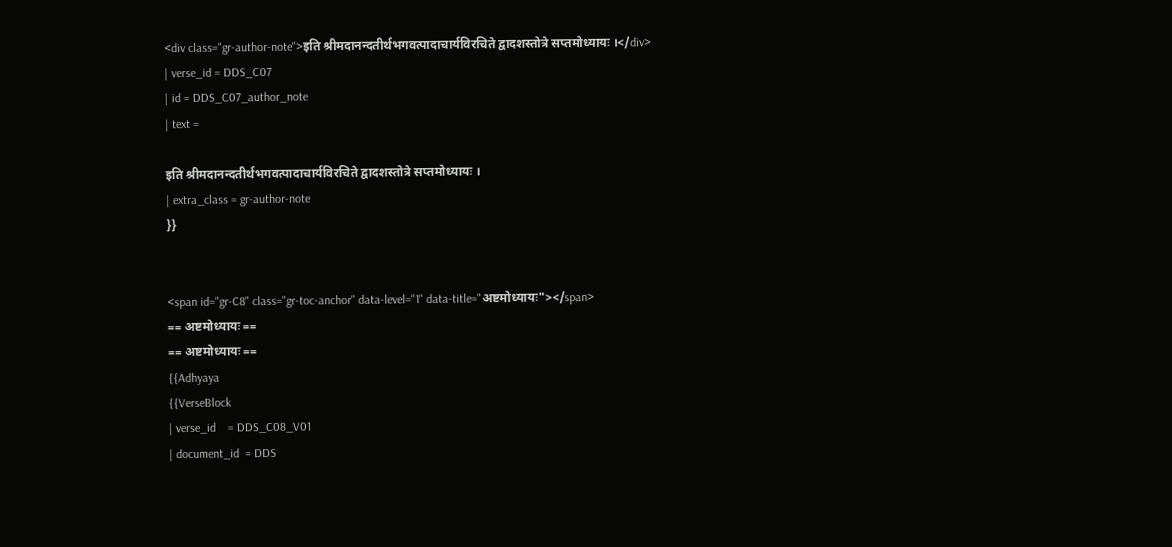<div class="gr-author-note">इति श्रीमदानन्दतीर्थभगवत्पादाचार्यविरचिते द्वादशस्तोत्रे सप्तमोध्यायः ।</div>
| verse_id = DDS_C07
| id = DDS_C07_author_note
| text =

इति श्रीमदानन्दतीर्थभगवत्पादाचार्यविरचिते द्वादशस्तोत्रे सप्तमोध्यायः ।
| extra_class = gr-author-note
}}


<span id="gr-C8" class="gr-toc-anchor" data-level="1" data-title="अष्टमोध्यायः"></span>
== अष्टमोध्यायः ==
== अष्टमोध्यायः ==
{{Adhyaya
{{VerseBlock
| verse_id    = DDS_C08_V01
| document_id  = DDS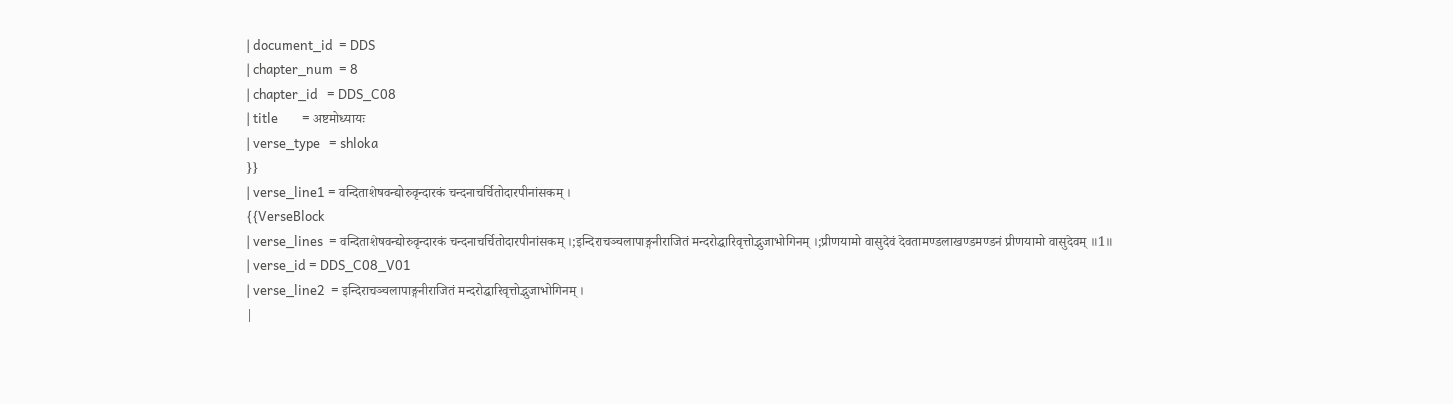| document_id  = DDS
| chapter_num  = 8
| chapter_id   = DDS_C08
| title        = अष्टमोध्यायः
| verse_type   = shloka
}}
| verse_line1 = वन्दिताशेषवन्द्योरुवृन्दारकं चन्दनाचर्चितोदारपीनांसकम् ।
{{VerseBlock
| verse_lines  = वन्दिताशेषवन्द्योरुवृन्दारकं चन्दनाचर्चितोदारपीनांसकम् ।;इन्दिराचञ्चलापाङ्गनीराजितं मन्दरोद्धारिवृत्तोद्भुजाभोगिनम् ।;प्रीणयामो वासुदेवं देवतामण्डलाखण्डमण्डनं प्रीणयामो वासुदेवम् ॥1॥
| verse_id = DDS_C08_V01
| verse_line2  = इन्दिराचञ्चलापाङ्गनीराजितं मन्दरोद्धारिवृत्तोद्भुजाभोगिनम् ।
|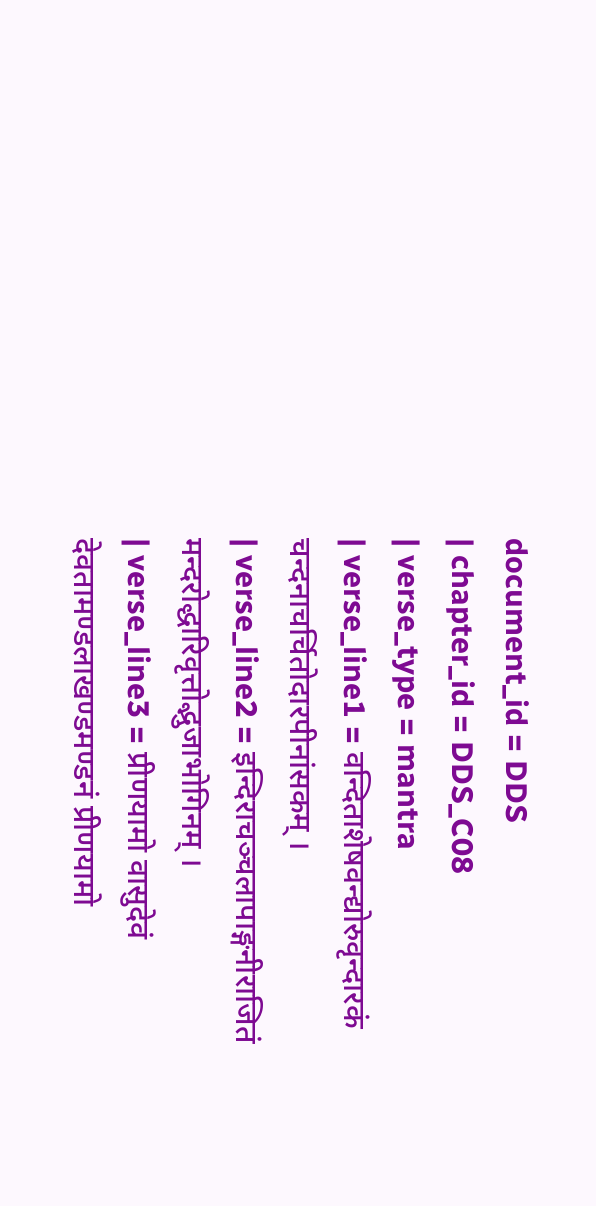document_id = DDS
| chapter_id = DDS_C08
| verse_type = mantra
| verse_line1 = वन्दिताशेषवन्द्योरुवृन्दारकं चन्दनाचर्चितोदारपीनांसकम् ।
| verse_line2 = इन्दिराचञ्चलापाङ्गनीराजितं मन्दरोद्धारिवृत्तोद्भुजाभोगिनम् ।
| verse_line3 = प्रीणयामो वासुदेवं देवतामण्डलाखण्डमण्डनं प्रीणयामो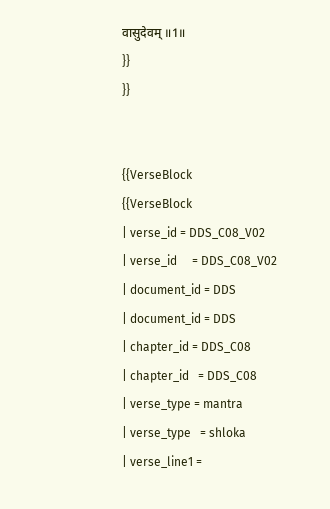वासुदेवम् ॥1॥
}}
}}


{{VerseBlock
{{VerseBlock
| verse_id = DDS_C08_V02
| verse_id     = DDS_C08_V02
| document_id = DDS
| document_id = DDS
| chapter_id = DDS_C08
| chapter_id   = DDS_C08
| verse_type = mantra
| verse_type   = shloka
| verse_line1 =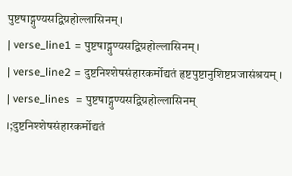पुष्टषाड्गुण्यसद्विग्रहोल्लासिनम् ।
| verse_line1 = पुष्टषाड्गुण्यसद्विग्रहोल्लासिनम् ।
| verse_line2 = दुष्टनिश्शेषसंहारकर्मोद्यतं हृष्टपुष्टानुशिष्टप्रजासंश्रयम् ।
| verse_lines  = पुष्टषाड्गुण्यसद्विग्रहोल्लासिनम् ।;दुष्टनिश्शेषसंहारकर्मोद्यतं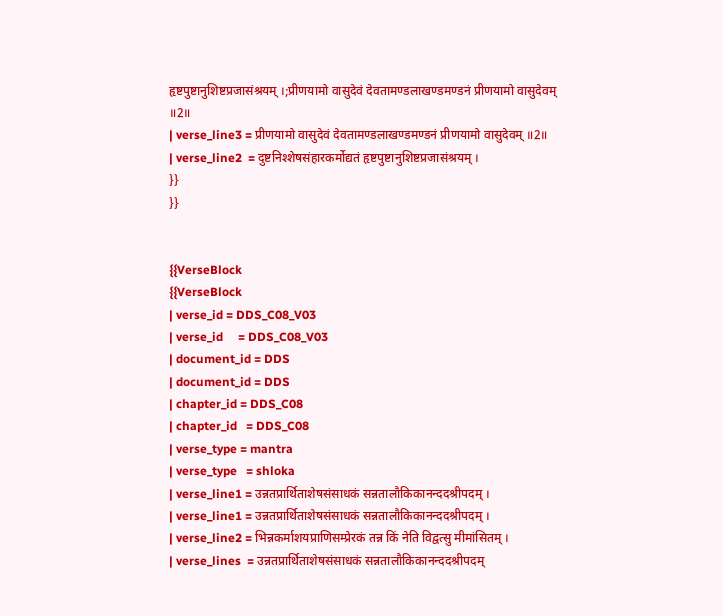हृष्टपुष्टानुशिष्टप्रजासंश्रयम् ।;प्रीणयामो वासुदेवं देवतामण्डलाखण्डमण्डनं प्रीणयामो वासुदेवम् ॥2॥
| verse_line3 = प्रीणयामो वासुदेवं देवतामण्डलाखण्डमण्डनं प्रीणयामो वासुदेवम् ॥2॥
| verse_line2  = दुष्टनिश्शेषसंहारकर्मोद्यतं हृष्टपुष्टानुशिष्टप्रजासंश्रयम् ।
}}
}}


{{VerseBlock
{{VerseBlock
| verse_id = DDS_C08_V03
| verse_id     = DDS_C08_V03
| document_id = DDS
| document_id = DDS
| chapter_id = DDS_C08
| chapter_id   = DDS_C08
| verse_type = mantra
| verse_type   = shloka
| verse_line1 = उन्नतप्रार्थिताशेषसंसाधकं सन्नतालौकिकानन्ददश्रीपदम् ।
| verse_line1 = उन्नतप्रार्थिताशेषसंसाधकं सन्नतालौकिकानन्ददश्रीपदम् ।
| verse_line2 = भिन्नकर्माशयप्राणिसम्प्रेरकं तन्न किं नेति विद्वत्सु मीमांसितम् ।
| verse_lines  = उन्नतप्रार्थिताशेषसंसाधकं सन्नतालौकिकानन्ददश्रीपदम्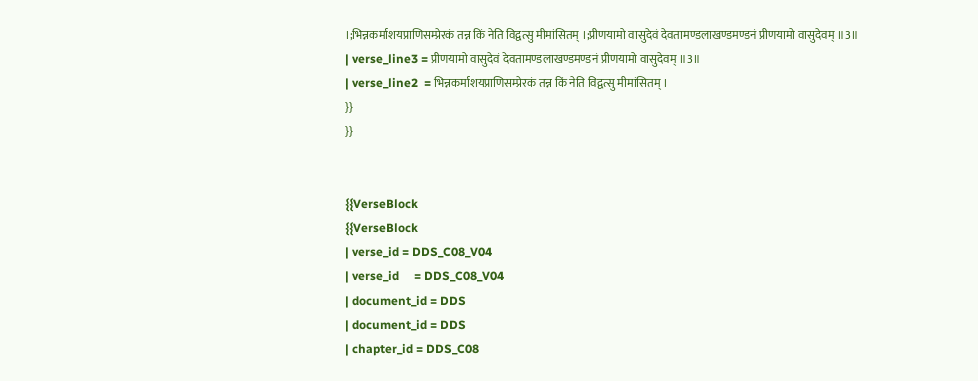।;भिन्नकर्माशयप्राणिसम्प्रेरकं तन्न किं नेति विद्वत्सु मीमांसितम् ।;प्रीणयामो वासुदेवं देवतामण्डलाखण्डमण्डनं प्रीणयामो वासुदेवम् ॥3॥
| verse_line3 = प्रीणयामो वासुदेवं देवतामण्डलाखण्डमण्डनं प्रीणयामो वासुदेवम् ॥3॥
| verse_line2  = भिन्नकर्माशयप्राणिसम्प्रेरकं तन्न किं नेति विद्वत्सु मीमांसितम् ।
}}
}}


{{VerseBlock
{{VerseBlock
| verse_id = DDS_C08_V04
| verse_id     = DDS_C08_V04
| document_id = DDS
| document_id = DDS
| chapter_id = DDS_C08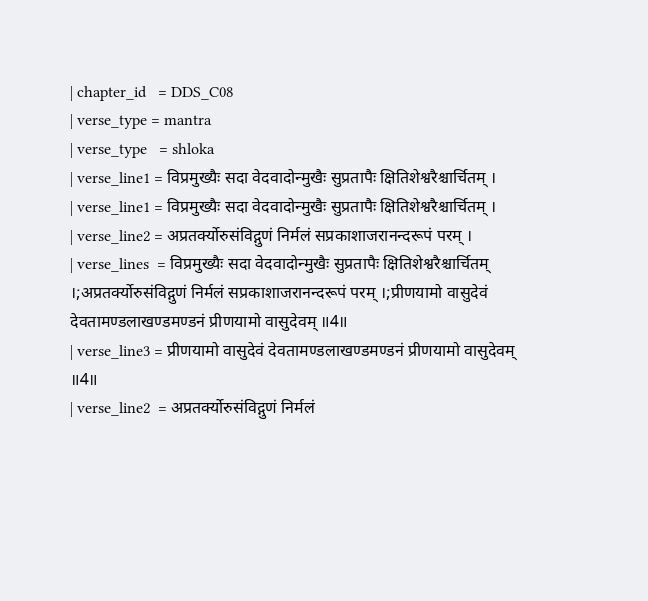| chapter_id   = DDS_C08
| verse_type = mantra
| verse_type   = shloka
| verse_line1 = विप्रमुख्यैः सदा वेदवादोन्मुखैः सुप्रतापैः क्षितिशेश्वरैश्चार्चितम् ।
| verse_line1 = विप्रमुख्यैः सदा वेदवादोन्मुखैः सुप्रतापैः क्षितिशेश्वरैश्चार्चितम् ।
| verse_line2 = अप्रतर्क्योरुसंविद्गुणं निर्मलं सप्रकाशाजरानन्दरूपं परम् ।
| verse_lines  = विप्रमुख्यैः सदा वेदवादोन्मुखैः सुप्रतापैः क्षितिशेश्वरैश्चार्चितम् ।;अप्रतर्क्योरुसंविद्गुणं निर्मलं सप्रकाशाजरानन्दरूपं परम् ।;प्रीणयामो वासुदेवं देवतामण्डलाखण्डमण्डनं प्रीणयामो वासुदेवम् ॥4॥
| verse_line3 = प्रीणयामो वासुदेवं देवतामण्डलाखण्डमण्डनं प्रीणयामो वासुदेवम् ॥4॥
| verse_line2  = अप्रतर्क्योरुसंविद्गुणं निर्मलं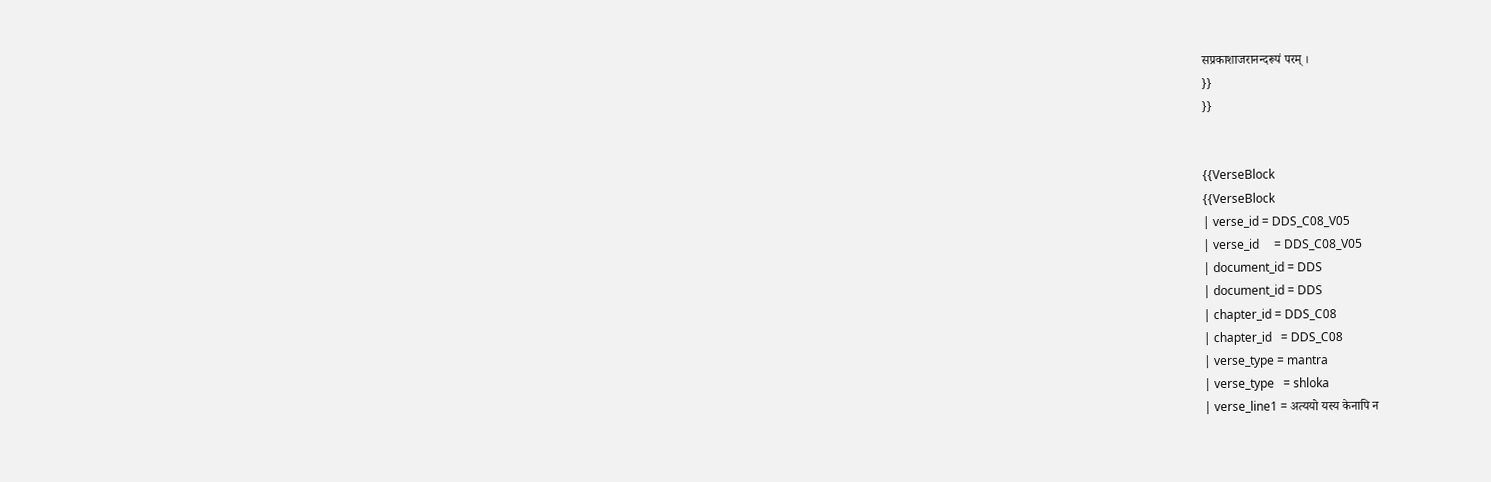सप्रकाशाजरानन्दरूपं परम् ।
}}
}}


{{VerseBlock
{{VerseBlock
| verse_id = DDS_C08_V05
| verse_id     = DDS_C08_V05
| document_id = DDS
| document_id = DDS
| chapter_id = DDS_C08
| chapter_id   = DDS_C08
| verse_type = mantra
| verse_type   = shloka
| verse_line1 = अत्ययो यस्य केनापि न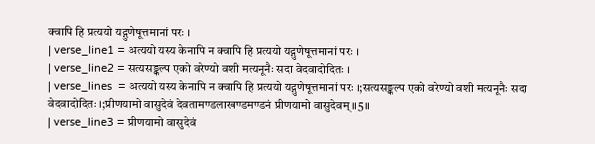क्वापि हि प्रत्ययो यद्गुणेषूत्तमानां परः ।
| verse_line1 = अत्ययो यस्य केनापि न क्वापि हि प्रत्ययो यद्गुणेषूत्तमानां परः ।
| verse_line2 = सत्यसङ्कल्प एको वरेण्यो वशी मत्यनूनैः सदा वेदवादोदितः ।
| verse_lines  = अत्ययो यस्य केनापि न क्वापि हि प्रत्ययो यद्गुणेषूत्तमानां परः ।;सत्यसङ्कल्प एको वरेण्यो वशी मत्यनूनैः सदा वेदवादोदितः ।;प्रीणयामो वासुदेवं देवतामण्डलाखण्डमण्डनं प्रीणयामो वासुदेवम् ॥5॥
| verse_line3 = प्रीणयामो वासुदेवं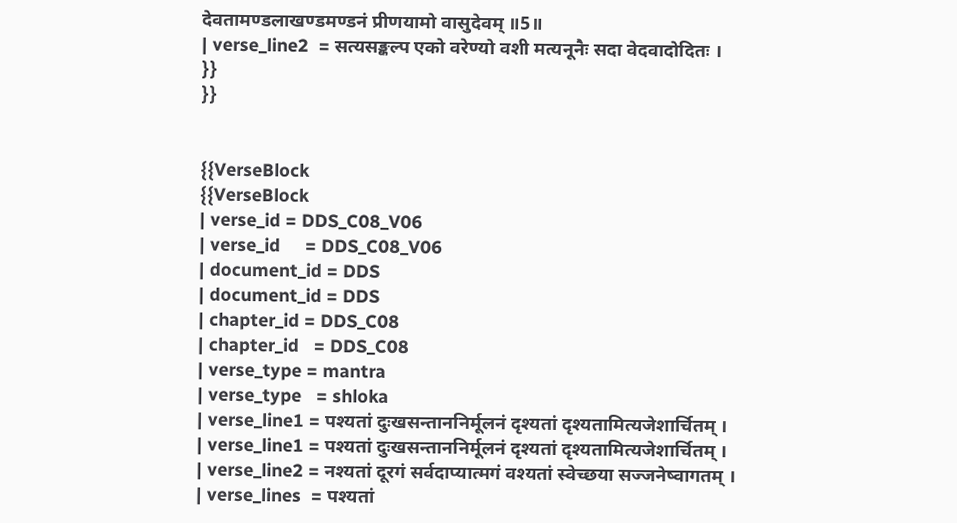देवतामण्डलाखण्डमण्डनं प्रीणयामो वासुदेवम् ॥5॥
| verse_line2  = सत्यसङ्कल्प एको वरेण्यो वशी मत्यनूनैः सदा वेदवादोदितः ।
}}
}}


{{VerseBlock
{{VerseBlock
| verse_id = DDS_C08_V06
| verse_id     = DDS_C08_V06
| document_id = DDS
| document_id = DDS
| chapter_id = DDS_C08
| chapter_id   = DDS_C08
| verse_type = mantra
| verse_type   = shloka
| verse_line1 = पश्यतां दुःखसन्ताननिर्मूलनं दृश्यतां दृश्यतामित्यजेशार्चितम् ।
| verse_line1 = पश्यतां दुःखसन्ताननिर्मूलनं दृश्यतां दृश्यतामित्यजेशार्चितम् ।
| verse_line2 = नश्यतां दूरगं सर्वदाप्यात्मगं वश्यतां स्वेच्छया सज्जनेष्वागतम् ।
| verse_lines  = पश्यतां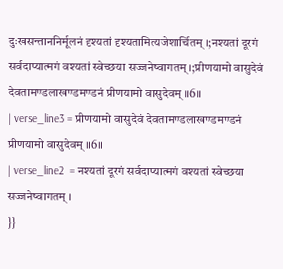दुःखसन्ताननिर्मूलनं दृश्यतां दृश्यतामित्यजेशार्चितम् ।;नश्यतां दूरगं सर्वदाप्यात्मगं वश्यतां स्वेच्छया सज्जनेष्वागतम् ।;प्रीणयामो वासुदेवं देवतामण्डलाखण्डमण्डनं प्रीणयामो वासुदेवम् ॥6॥
| verse_line3 = प्रीणयामो वासुदेवं देवतामण्डलाखण्डमण्डनं प्रीणयामो वासुदेवम् ॥6॥
| verse_line2  = नश्यतां दूरगं सर्वदाप्यात्मगं वश्यतां स्वेच्छया सज्जनेष्वागतम् ।
}}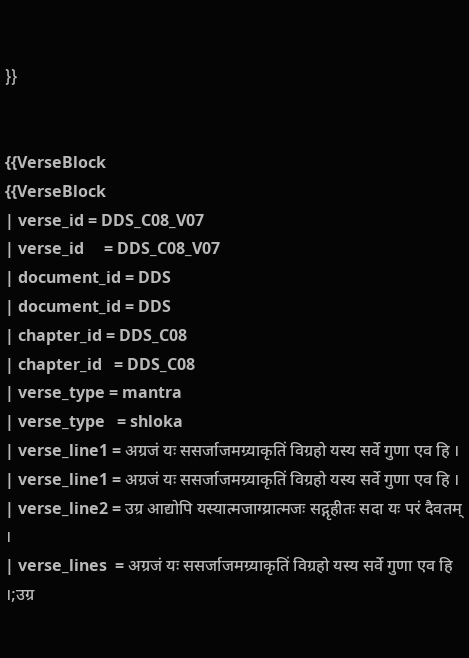}}


{{VerseBlock
{{VerseBlock
| verse_id = DDS_C08_V07
| verse_id     = DDS_C08_V07
| document_id = DDS
| document_id = DDS
| chapter_id = DDS_C08
| chapter_id   = DDS_C08
| verse_type = mantra
| verse_type   = shloka
| verse_line1 = अग्रजं यः ससर्जाजमग्र्याकृतिं विग्रहो यस्य सर्वे गुणा एव हि ।
| verse_line1 = अग्रजं यः ससर्जाजमग्र्याकृतिं विग्रहो यस्य सर्वे गुणा एव हि ।
| verse_line2 = उग्र आद्योपि यस्यात्मजाग्य्रात्मजः सद्गृहीतः सदा यः परं दैवतम् ।
| verse_lines  = अग्रजं यः ससर्जाजमग्र्याकृतिं विग्रहो यस्य सर्वे गुणा एव हि ।;उग्र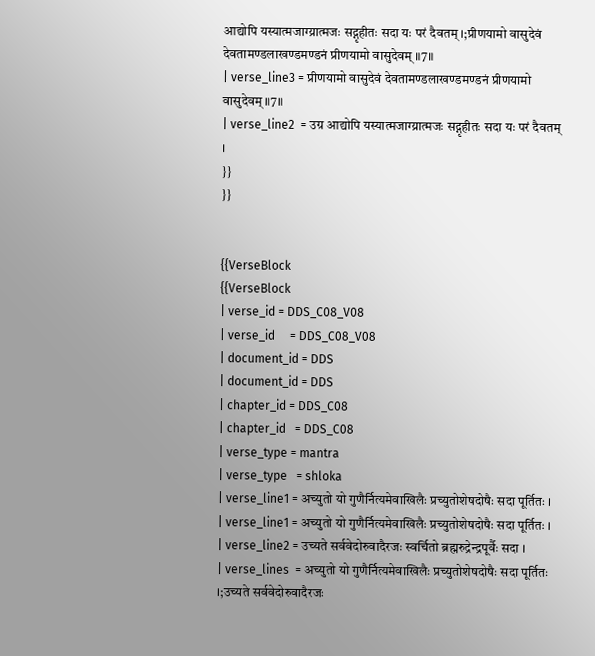आद्योपि यस्यात्मजाग्य्रात्मजः सद्गृहीतः सदा यः परं दैवतम् ।;प्रीणयामो वासुदेवं देवतामण्डलाखण्डमण्डनं प्रीणयामो वासुदेवम् ॥7॥
| verse_line3 = प्रीणयामो वासुदेवं देवतामण्डलाखण्डमण्डनं प्रीणयामो वासुदेवम् ॥7॥
| verse_line2  = उग्र आद्योपि यस्यात्मजाग्य्रात्मजः सद्गृहीतः सदा यः परं दैवतम् ।
}}
}}


{{VerseBlock
{{VerseBlock
| verse_id = DDS_C08_V08
| verse_id     = DDS_C08_V08
| document_id = DDS
| document_id = DDS
| chapter_id = DDS_C08
| chapter_id   = DDS_C08
| verse_type = mantra
| verse_type   = shloka
| verse_line1 = अच्युतो यो गुणैर्नित्यमेवाखिलैः प्रच्युतोशेषदोषैः सदा पूर्तितः ।
| verse_line1 = अच्युतो यो गुणैर्नित्यमेवाखिलैः प्रच्युतोशेषदोषैः सदा पूर्तितः ।
| verse_line2 = उच्यते सर्ववेदोरुवादैरजः स्वर्चितो ब्रह्मरुद्रेन्द्रपूर्वैः सदा ।
| verse_lines  = अच्युतो यो गुणैर्नित्यमेवाखिलैः प्रच्युतोशेषदोषैः सदा पूर्तितः ।;उच्यते सर्ववेदोरुवादैरजः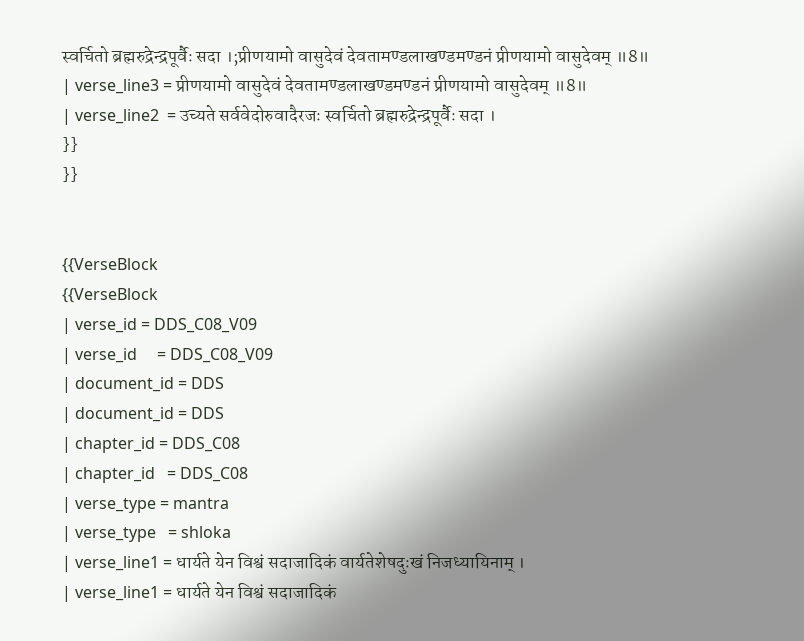स्वर्चितो ब्रह्मरुद्रेन्द्रपूर्वैः सदा ।;प्रीणयामो वासुदेवं देवतामण्डलाखण्डमण्डनं प्रीणयामो वासुदेवम् ॥8॥
| verse_line3 = प्रीणयामो वासुदेवं देवतामण्डलाखण्डमण्डनं प्रीणयामो वासुदेवम् ॥8॥
| verse_line2  = उच्यते सर्ववेदोरुवादैरजः स्वर्चितो ब्रह्मरुद्रेन्द्रपूर्वैः सदा ।
}}
}}


{{VerseBlock
{{VerseBlock
| verse_id = DDS_C08_V09
| verse_id     = DDS_C08_V09
| document_id = DDS
| document_id = DDS
| chapter_id = DDS_C08
| chapter_id   = DDS_C08
| verse_type = mantra
| verse_type   = shloka
| verse_line1 = धार्यते येन विश्वं सदाजादिकं वार्यतेशेषदुःखं निजध्यायिनाम् ।
| verse_line1 = धार्यते येन विश्वं सदाजादिकं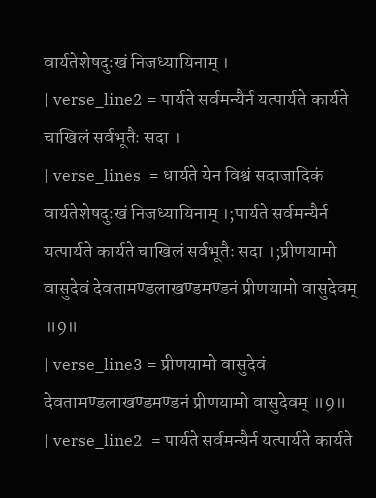वार्यतेशेषदुःखं निजध्यायिनाम् ।
| verse_line2 = पार्यते सर्वमन्यैर्न यत्पार्यते कार्यते चाखिलं सर्वभूतैः सदा ।
| verse_lines  = धार्यते येन विश्वं सदाजादिकं वार्यतेशेषदुःखं निजध्यायिनाम् ।;पार्यते सर्वमन्यैर्न यत्पार्यते कार्यते चाखिलं सर्वभूतैः सदा ।;प्रीणयामो वासुदेवं देवतामण्डलाखण्डमण्डनं प्रीणयामो वासुदेवम् ॥9॥
| verse_line3 = प्रीणयामो वासुदेवं देवतामण्डलाखण्डमण्डनं प्रीणयामो वासुदेवम् ॥9॥
| verse_line2  = पार्यते सर्वमन्यैर्न यत्पार्यते कार्यते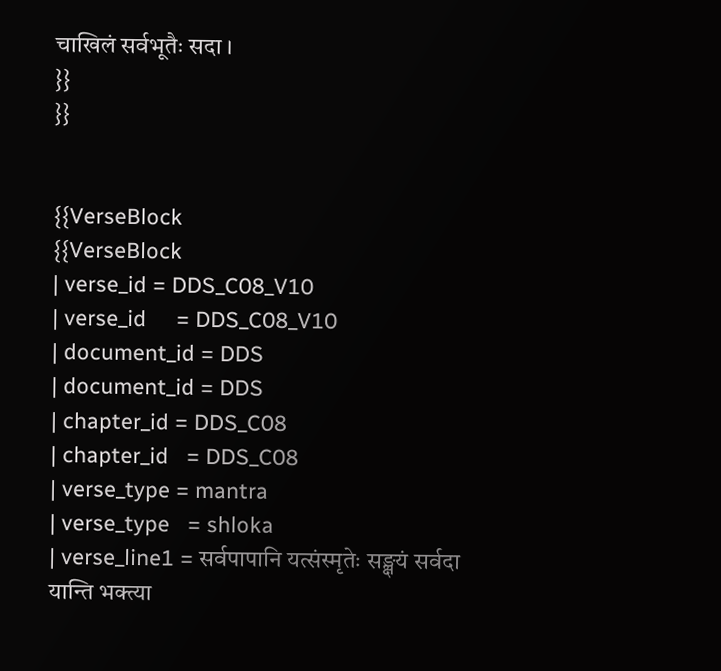चाखिलं सर्वभूतैः सदा ।
}}
}}


{{VerseBlock
{{VerseBlock
| verse_id = DDS_C08_V10
| verse_id     = DDS_C08_V10
| document_id = DDS
| document_id = DDS
| chapter_id = DDS_C08
| chapter_id   = DDS_C08
| verse_type = mantra
| verse_type   = shloka
| verse_line1 = सर्वपापानि यत्संस्मृतेः सङ्क्षयं सर्वदा यान्ति भक्त्या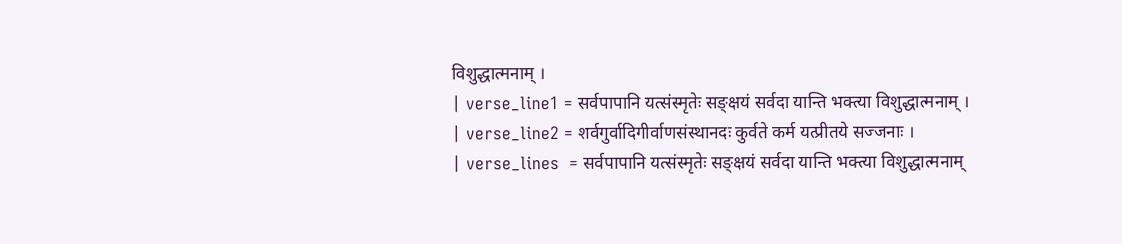विशुद्धात्मनाम् ।
| verse_line1 = सर्वपापानि यत्संस्मृतेः सङ्क्षयं सर्वदा यान्ति भक्त्या विशुद्धात्मनाम् ।
| verse_line2 = शर्वगुर्वादिगीर्वाणसंस्थानदः कुर्वते कर्म यत्प्रीतये सज्जनाः ।
| verse_lines  = सर्वपापानि यत्संस्मृतेः सङ्क्षयं सर्वदा यान्ति भक्त्या विशुद्धात्मनाम्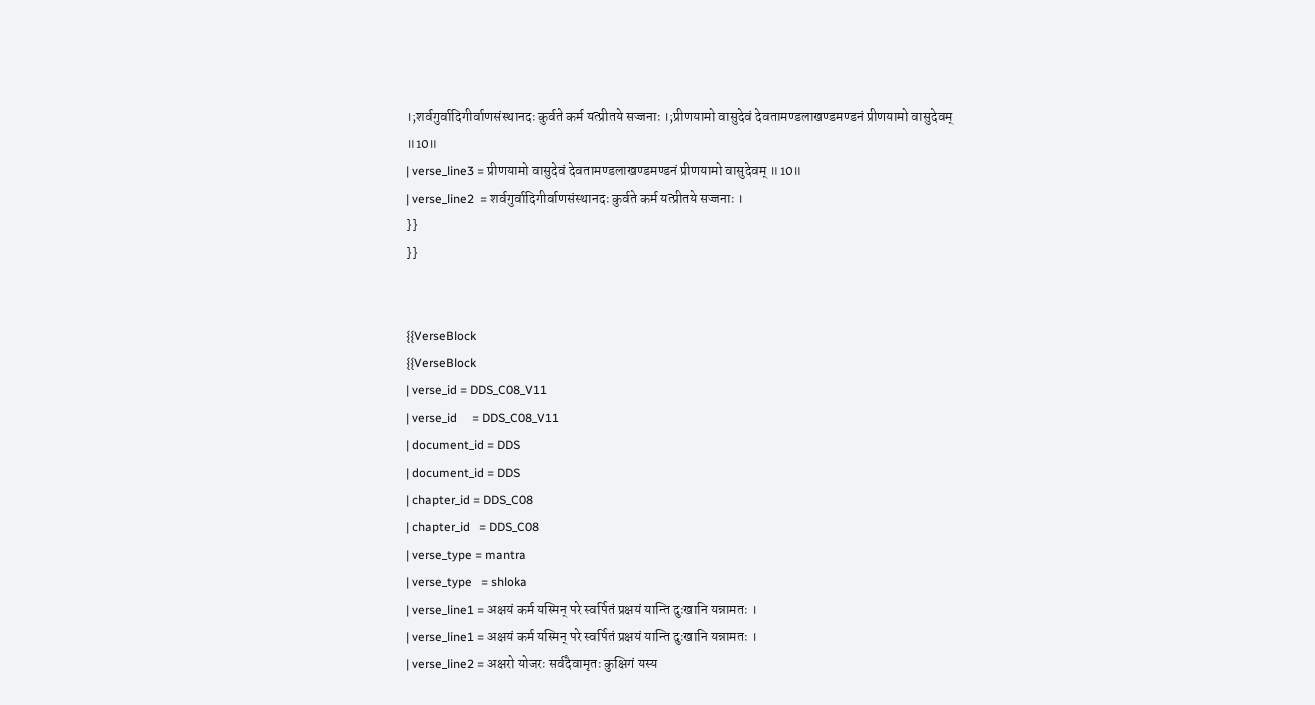।;शर्वगुर्वादिगीर्वाणसंस्थानदः कुर्वते कर्म यत्प्रीतये सज्जनाः ।;प्रीणयामो वासुदेवं देवतामण्डलाखण्डमण्डनं प्रीणयामो वासुदेवम् ॥10॥
| verse_line3 = प्रीणयामो वासुदेवं देवतामण्डलाखण्डमण्डनं प्रीणयामो वासुदेवम् ॥10॥
| verse_line2  = शर्वगुर्वादिगीर्वाणसंस्थानदः कुर्वते कर्म यत्प्रीतये सज्जनाः ।
}}
}}


{{VerseBlock
{{VerseBlock
| verse_id = DDS_C08_V11
| verse_id     = DDS_C08_V11
| document_id = DDS
| document_id = DDS
| chapter_id = DDS_C08
| chapter_id   = DDS_C08
| verse_type = mantra
| verse_type   = shloka
| verse_line1 = अक्षयं कर्म यस्मिन् परे स्वर्पितं प्रक्षयं यान्ति दुःखानि यन्नामतः ।
| verse_line1 = अक्षयं कर्म यस्मिन् परे स्वर्पितं प्रक्षयं यान्ति दुःखानि यन्नामतः ।
| verse_line2 = अक्षरो योजरः सर्वदैवामृतः कुक्षिगं यस्य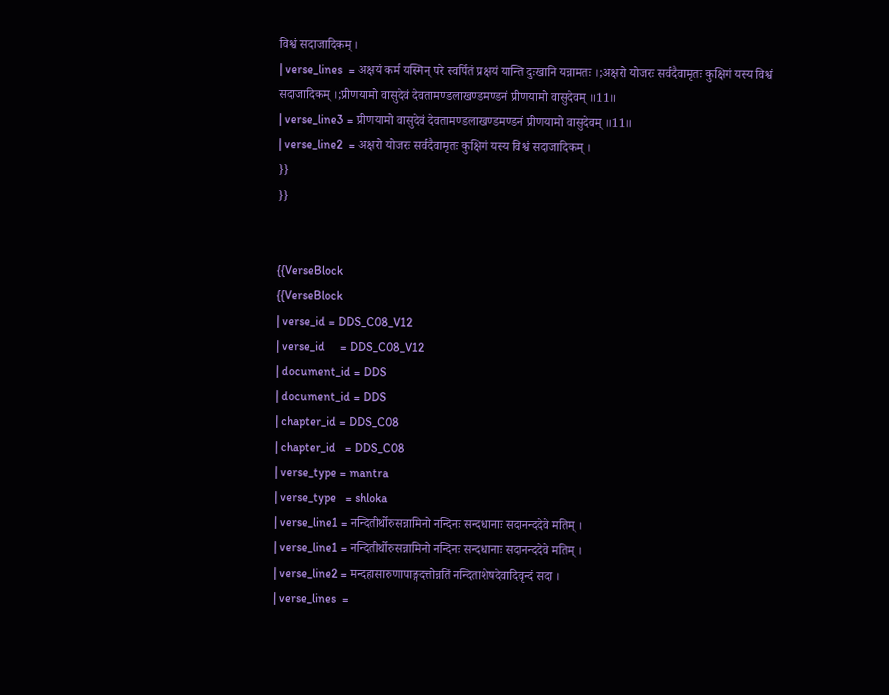विश्वं सदाजादिकम् ।
| verse_lines  = अक्षयं कर्म यस्मिन् परे स्वर्पितं प्रक्षयं यान्ति दुःखानि यन्नामतः ।;अक्षरो योजरः सर्वदैवामृतः कुक्षिगं यस्य विश्वं सदाजादिकम् ।;प्रीणयामो वासुदेवं देवतामण्डलाखण्डमण्डनं प्रीणयामो वासुदेवम् ॥11॥
| verse_line3 = प्रीणयामो वासुदेवं देवतामण्डलाखण्डमण्डनं प्रीणयामो वासुदेवम् ॥11॥
| verse_line2  = अक्षरो योजरः सर्वदैवामृतः कुक्षिगं यस्य विश्वं सदाजादिकम् ।
}}
}}


{{VerseBlock
{{VerseBlock
| verse_id = DDS_C08_V12
| verse_id     = DDS_C08_V12
| document_id = DDS
| document_id = DDS
| chapter_id = DDS_C08
| chapter_id   = DDS_C08
| verse_type = mantra
| verse_type   = shloka
| verse_line1 = नन्दितीर्थोरुसन्नामिनो नन्दिनः सन्दधानाः सदानन्ददेवे मतिम् ।
| verse_line1 = नन्दितीर्थोरुसन्नामिनो नन्दिनः सन्दधानाः सदानन्ददेवे मतिम् ।
| verse_line2 = मन्दहासारुणापाङ्गदत्तोन्नतिं नन्दिताशेषदेवादिवृन्दं सदा ।
| verse_lines  =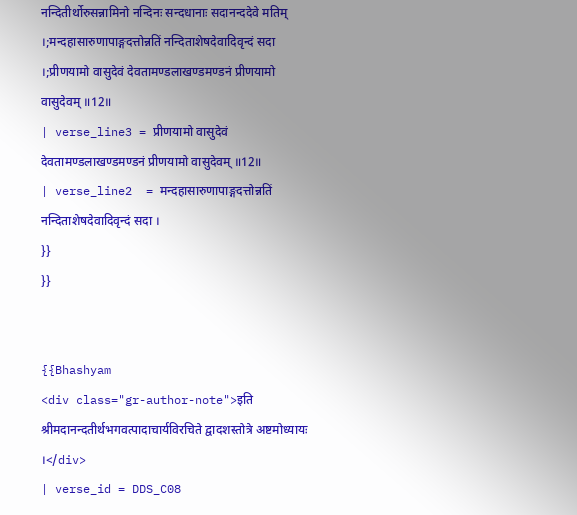नन्दितीर्थोरुसन्नामिनो नन्दिनः सन्दधानाः सदानन्ददेवे मतिम् ।;मन्दहासारुणापाङ्गदत्तोन्नतिं नन्दिताशेषदेवादिवृन्दं सदा ।;प्रीणयामो वासुदेवं देवतामण्डलाखण्डमण्डनं प्रीणयामो वासुदेवम् ॥12॥
| verse_line3 = प्रीणयामो वासुदेवं देवतामण्डलाखण्डमण्डनं प्रीणयामो वासुदेवम् ॥12॥
| verse_line2  = मन्दहासारुणापाङ्गदत्तोन्नतिं नन्दिताशेषदेवादिवृन्दं सदा ।
}}
}}


{{Bhashyam
<div class="gr-author-note">इति श्रीमदानन्दतीर्थभगवत्पादाचार्यविरचिते द्वादशस्तोत्रे अष्टमोध्यायः ।</div>
| verse_id = DDS_C08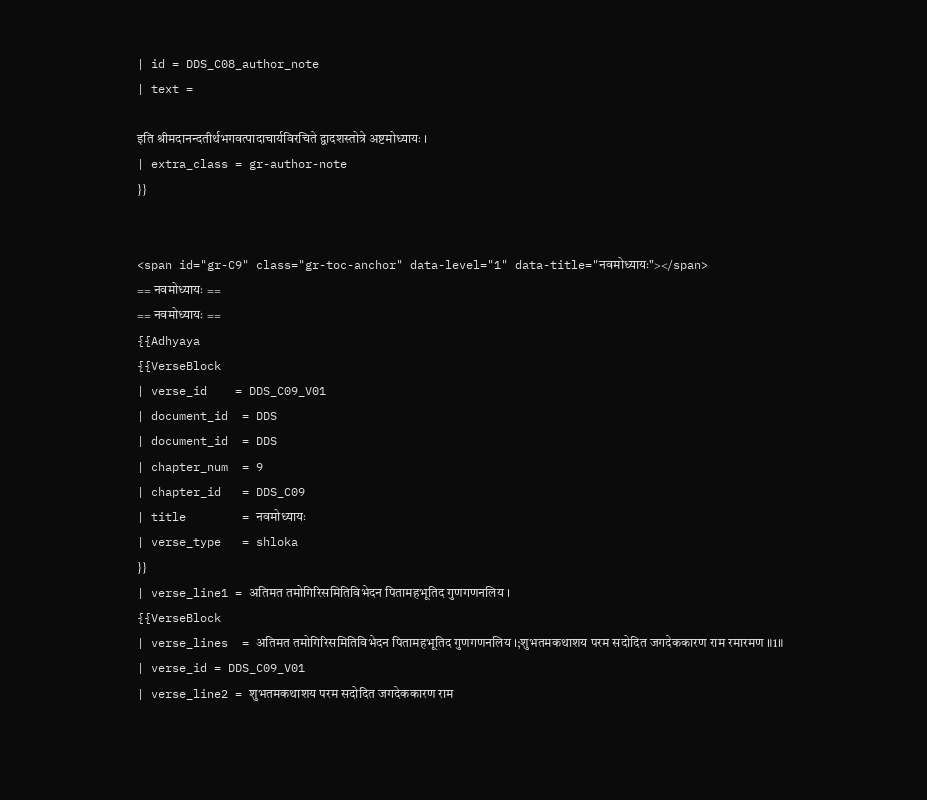| id = DDS_C08_author_note
| text =

इति श्रीमदानन्दतीर्थभगवत्पादाचार्यविरचिते द्वादशस्तोत्रे अष्टमोध्यायः ।
| extra_class = gr-author-note
}}


<span id="gr-C9" class="gr-toc-anchor" data-level="1" data-title="नवमोध्यायः"></span>
== नवमोध्यायः ==
== नवमोध्यायः ==
{{Adhyaya
{{VerseBlock
| verse_id    = DDS_C09_V01
| document_id  = DDS
| document_id  = DDS
| chapter_num  = 9
| chapter_id   = DDS_C09
| title        = नवमोध्यायः
| verse_type   = shloka
}}
| verse_line1 = अतिमत तमोगिरिसमितिविभेदन पितामहभूतिद गुणगणनलिय ।
{{VerseBlock
| verse_lines  = अतिमत तमोगिरिसमितिविभेदन पितामहभूतिद गुणगणनलिय ।;शुभतमकथाशय परम सदोदित जगदेककारण राम रमारमण ॥1॥
| verse_id = DDS_C09_V01
| verse_line2 = शुभतमकथाशय परम सदोदित जगदेककारण राम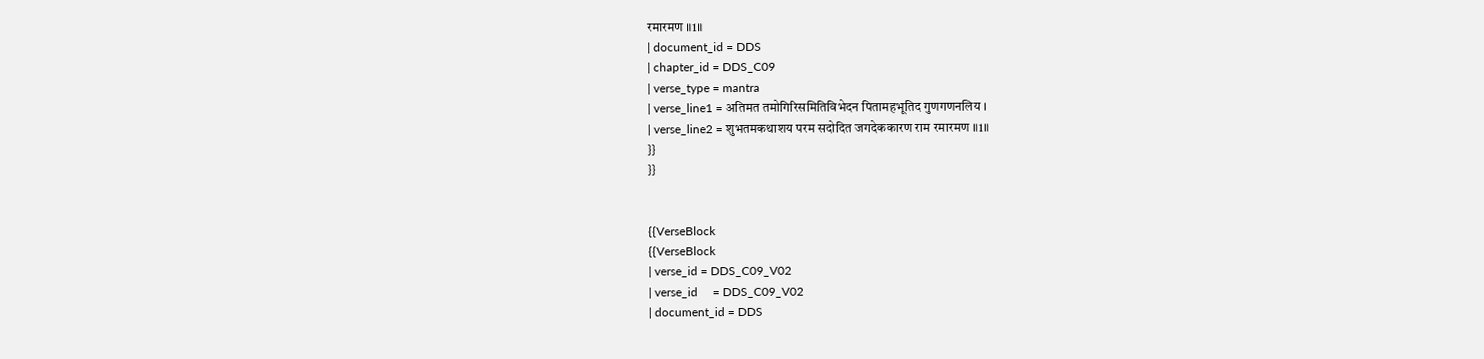रमारमण ॥1॥
| document_id = DDS
| chapter_id = DDS_C09
| verse_type = mantra
| verse_line1 = अतिमत तमोगिरिसमितिविभेदन पितामहभूतिद गुणगणनलिय ।
| verse_line2 = शुभतमकथाशय परम सदोदित जगदेककारण राम रमारमण ॥1॥
}}
}}


{{VerseBlock
{{VerseBlock
| verse_id = DDS_C09_V02
| verse_id     = DDS_C09_V02
| document_id = DDS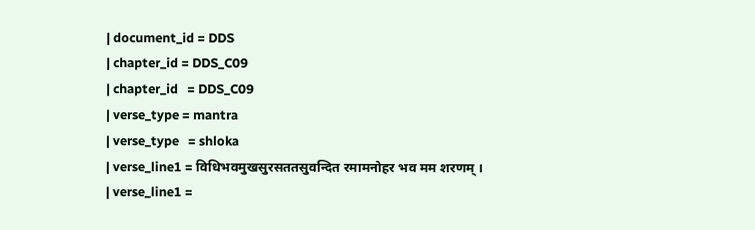| document_id = DDS
| chapter_id = DDS_C09
| chapter_id   = DDS_C09
| verse_type = mantra
| verse_type   = shloka
| verse_line1 = विधिभवमुखसुरसततसुवन्दित रमामनोहर भव मम शरणम् ।
| verse_line1 =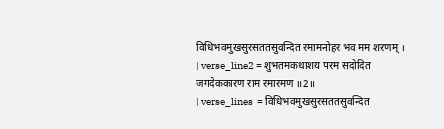विधिभवमुखसुरसततसुवन्दित रमामनोहर भव मम शरणम् ।
| verse_line2 = शुभतमकथाशय परम सदोदित जगदेककारण राम रमारमण ॥2॥
| verse_lines  = विधिभवमुखसुरसततसुवन्दित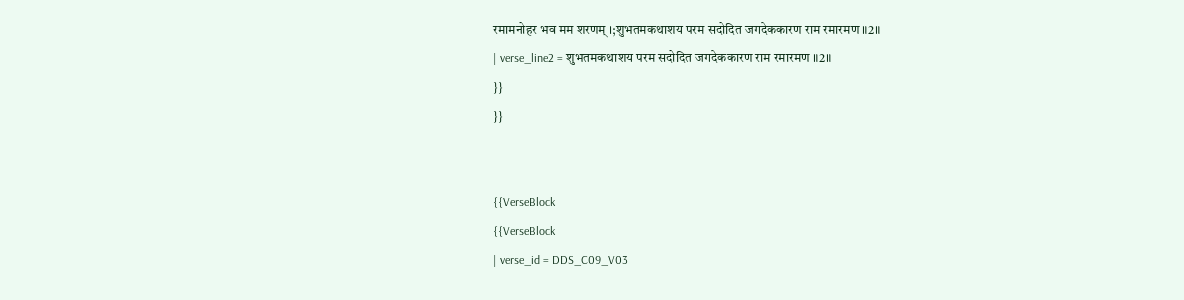रमामनोहर भव मम शरणम् ।;शुभतमकथाशय परम सदोदित जगदेककारण राम रमारमण ॥2॥
| verse_line2 = शुभतमकथाशय परम सदोदित जगदेककारण राम रमारमण ॥2॥
}}
}}


{{VerseBlock
{{VerseBlock
| verse_id = DDS_C09_V03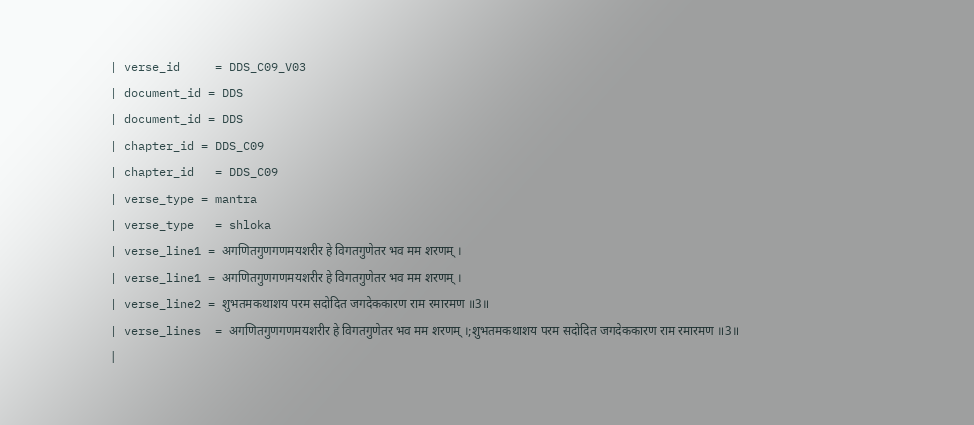| verse_id     = DDS_C09_V03
| document_id = DDS
| document_id = DDS
| chapter_id = DDS_C09
| chapter_id   = DDS_C09
| verse_type = mantra
| verse_type   = shloka
| verse_line1 = अगणितगुणगणमयशरीर हे विगतगुणेतर भव मम शरणम् ।
| verse_line1 = अगणितगुणगणमयशरीर हे विगतगुणेतर भव मम शरणम् ।
| verse_line2 = शुभतमकथाशय परम सदोदित जगदेककारण राम रमारमण ॥3॥
| verse_lines  = अगणितगुणगणमयशरीर हे विगतगुणेतर भव मम शरणम् ।;शुभतमकथाशय परम सदोदित जगदेककारण राम रमारमण ॥3॥
|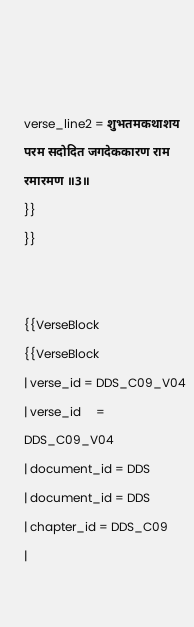verse_line2 = शुभतमकथाशय परम सदोदित जगदेककारण राम रमारमण ॥3॥
}}
}}


{{VerseBlock
{{VerseBlock
| verse_id = DDS_C09_V04
| verse_id     = DDS_C09_V04
| document_id = DDS
| document_id = DDS
| chapter_id = DDS_C09
|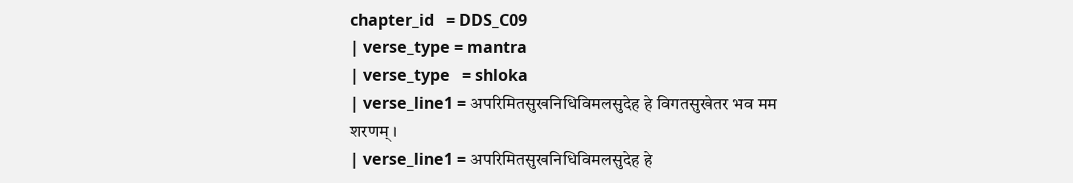chapter_id   = DDS_C09
| verse_type = mantra
| verse_type   = shloka
| verse_line1 = अपरिमितसुखनिधिविमलसुदेह हे विगतसुखेतर भव मम शरणम् ।
| verse_line1 = अपरिमितसुखनिधिविमलसुदेह हे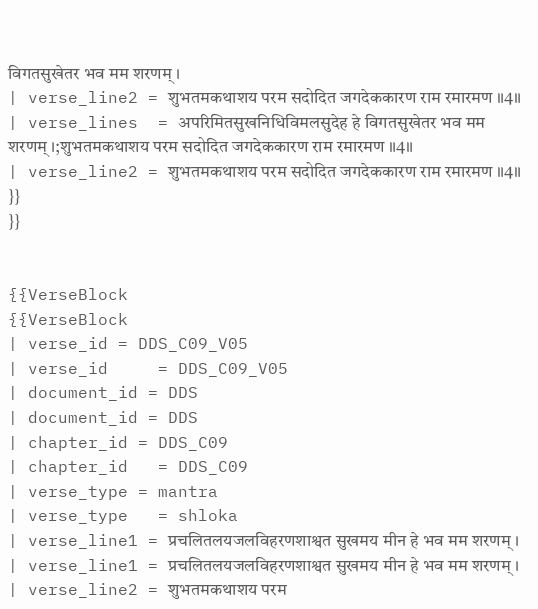विगतसुखेतर भव मम शरणम् ।
| verse_line2 = शुभतमकथाशय परम सदोदित जगदेककारण राम रमारमण ॥4॥
| verse_lines  = अपरिमितसुखनिधिविमलसुदेह हे विगतसुखेतर भव मम शरणम् ।;शुभतमकथाशय परम सदोदित जगदेककारण राम रमारमण ॥4॥
| verse_line2 = शुभतमकथाशय परम सदोदित जगदेककारण राम रमारमण ॥4॥
}}
}}


{{VerseBlock
{{VerseBlock
| verse_id = DDS_C09_V05
| verse_id     = DDS_C09_V05
| document_id = DDS
| document_id = DDS
| chapter_id = DDS_C09
| chapter_id   = DDS_C09
| verse_type = mantra
| verse_type   = shloka
| verse_line1 = प्रचलितलयजलविहरणशाश्वत सुखमय मीन हे भव मम शरणम् ।
| verse_line1 = प्रचलितलयजलविहरणशाश्वत सुखमय मीन हे भव मम शरणम् ।
| verse_line2 = शुभतमकथाशय परम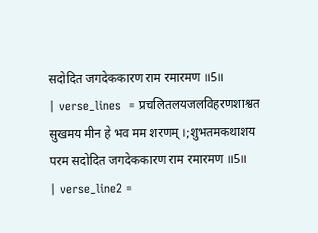सदोदित जगदेककारण राम रमारमण ॥5॥
| verse_lines  = प्रचलितलयजलविहरणशाश्वत सुखमय मीन हे भव मम शरणम् ।;शुभतमकथाशय परम सदोदित जगदेककारण राम रमारमण ॥5॥
| verse_line2 =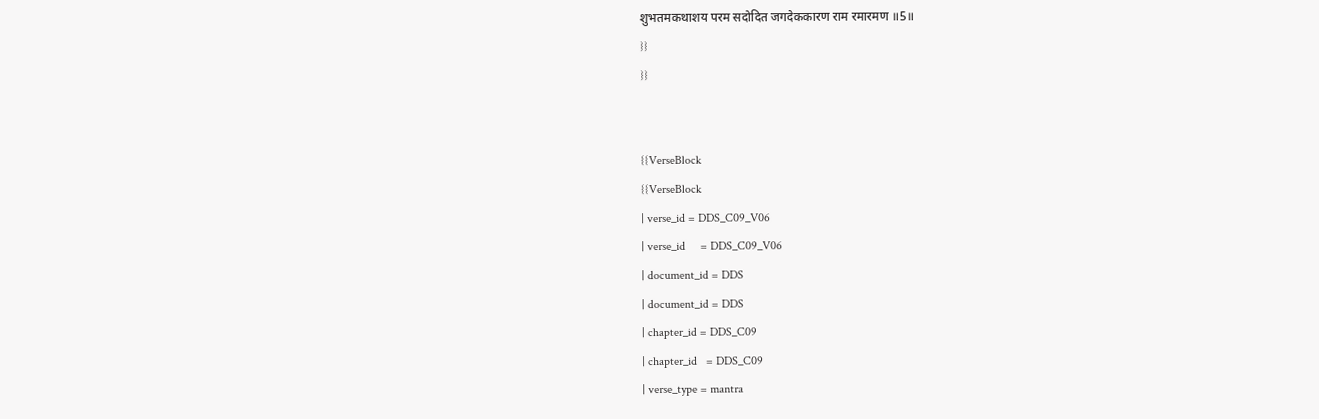शुभतमकथाशय परम सदोदित जगदेककारण राम रमारमण ॥5॥
}}
}}


{{VerseBlock
{{VerseBlock
| verse_id = DDS_C09_V06
| verse_id     = DDS_C09_V06
| document_id = DDS
| document_id = DDS
| chapter_id = DDS_C09
| chapter_id   = DDS_C09
| verse_type = mantra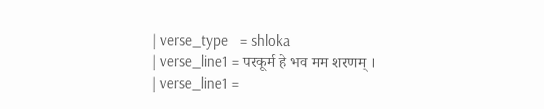| verse_type   = shloka
| verse_line1 = परकूर्म हे भव मम शरणम् ।
| verse_line1 =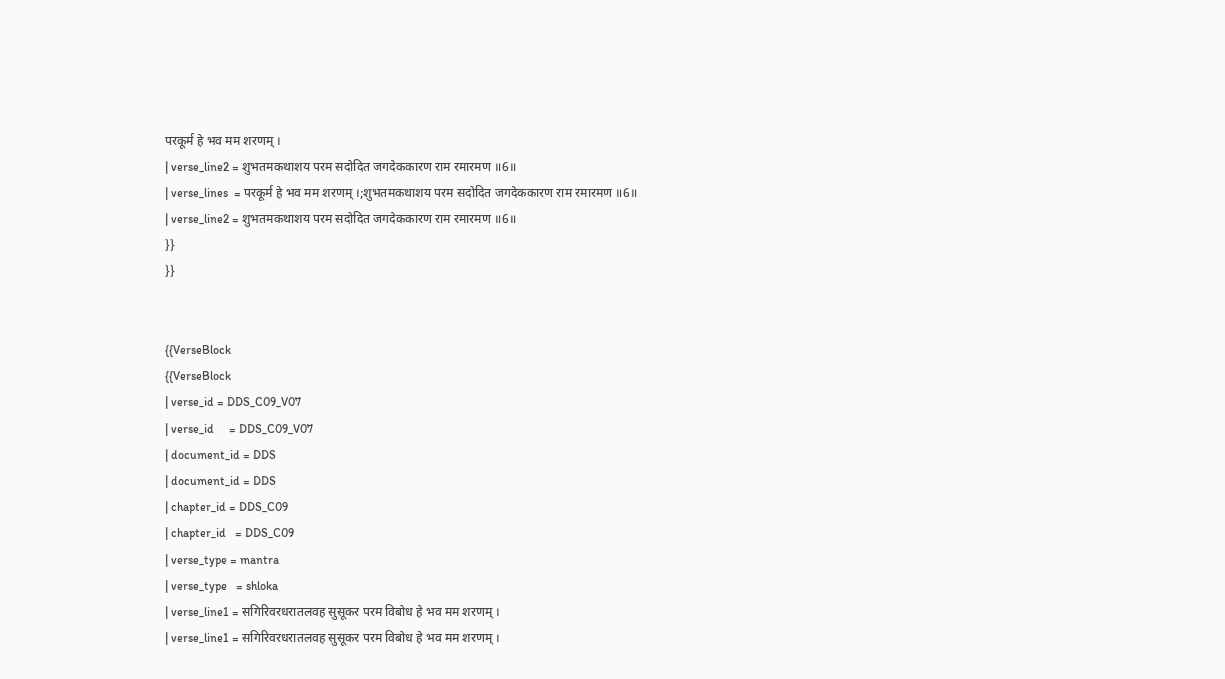परकूर्म हे भव मम शरणम् ।
| verse_line2 = शुभतमकथाशय परम सदोदित जगदेककारण राम रमारमण ॥6॥
| verse_lines  = परकूर्म हे भव मम शरणम् ।;शुभतमकथाशय परम सदोदित जगदेककारण राम रमारमण ॥6॥
| verse_line2 = शुभतमकथाशय परम सदोदित जगदेककारण राम रमारमण ॥6॥
}}
}}


{{VerseBlock
{{VerseBlock
| verse_id = DDS_C09_V07
| verse_id     = DDS_C09_V07
| document_id = DDS
| document_id = DDS
| chapter_id = DDS_C09
| chapter_id   = DDS_C09
| verse_type = mantra
| verse_type   = shloka
| verse_line1 = सगिरिवरधरातलवह सुसूकर परम विबोध हे भव मम शरणम् ।
| verse_line1 = सगिरिवरधरातलवह सुसूकर परम विबोध हे भव मम शरणम् ।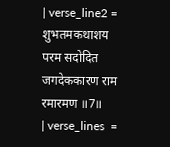| verse_line2 = शुभतमकथाशय परम सदोदित जगदेककारण राम रमारमण ॥7॥
| verse_lines  =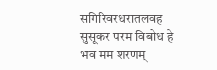सगिरिवरधरातलवह सुसूकर परम विबोध हे भव मम शरणम्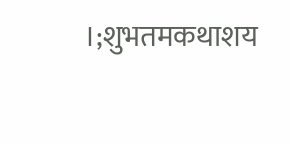।;शुभतमकथाशय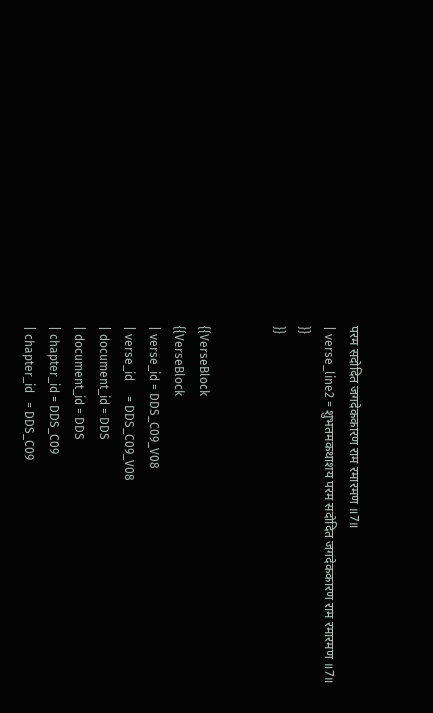परम सदोदित जगदेककारण राम रमारमण ॥7॥
| verse_line2 = शुभतमकथाशय परम सदोदित जगदेककारण राम रमारमण ॥7॥
}}
}}


{{VerseBlock
{{VerseBlock
| verse_id = DDS_C09_V08
| verse_id     = DDS_C09_V08
| document_id = DDS
| document_id = DDS
| chapter_id = DDS_C09
| chapter_id   = DDS_C09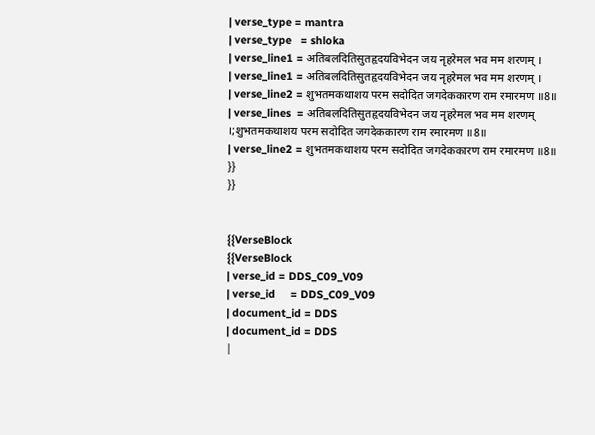| verse_type = mantra
| verse_type   = shloka
| verse_line1 = अतिबलदितिसुतहृदयविभेदन जय नृहरेमल भव मम शरणम् ।
| verse_line1 = अतिबलदितिसुतहृदयविभेदन जय नृहरेमल भव मम शरणम् ।
| verse_line2 = शुभतमकथाशय परम सदोदित जगदेककारण राम रमारमण ॥8॥
| verse_lines  = अतिबलदितिसुतहृदयविभेदन जय नृहरेमल भव मम शरणम् ।;शुभतमकथाशय परम सदोदित जगदेककारण राम रमारमण ॥8॥
| verse_line2 = शुभतमकथाशय परम सदोदित जगदेककारण राम रमारमण ॥8॥
}}
}}


{{VerseBlock
{{VerseBlock
| verse_id = DDS_C09_V09
| verse_id     = DDS_C09_V09
| document_id = DDS
| document_id = DDS
|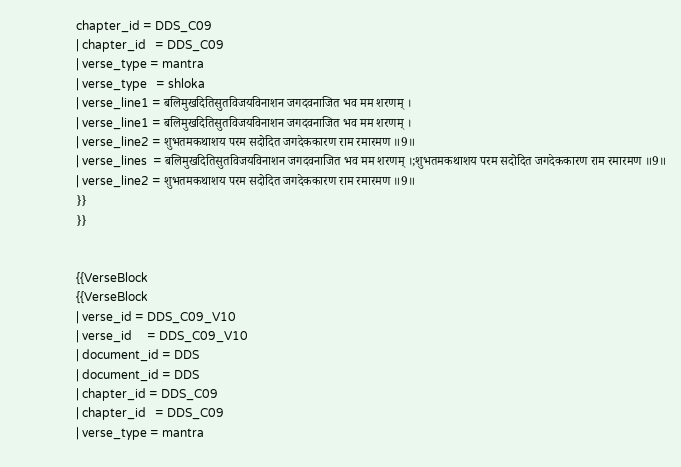chapter_id = DDS_C09
| chapter_id   = DDS_C09
| verse_type = mantra
| verse_type   = shloka
| verse_line1 = बलिमुखदितिसुतविजयविनाशन जगदवनाजित भव मम शरणम् ।
| verse_line1 = बलिमुखदितिसुतविजयविनाशन जगदवनाजित भव मम शरणम् ।
| verse_line2 = शुभतमकथाशय परम सदोदित जगदेककारण राम रमारमण ॥9॥
| verse_lines  = बलिमुखदितिसुतविजयविनाशन जगदवनाजित भव मम शरणम् ।;शुभतमकथाशय परम सदोदित जगदेककारण राम रमारमण ॥9॥
| verse_line2 = शुभतमकथाशय परम सदोदित जगदेककारण राम रमारमण ॥9॥
}}
}}


{{VerseBlock
{{VerseBlock
| verse_id = DDS_C09_V10
| verse_id     = DDS_C09_V10
| document_id = DDS
| document_id = DDS
| chapter_id = DDS_C09
| chapter_id   = DDS_C09
| verse_type = mantra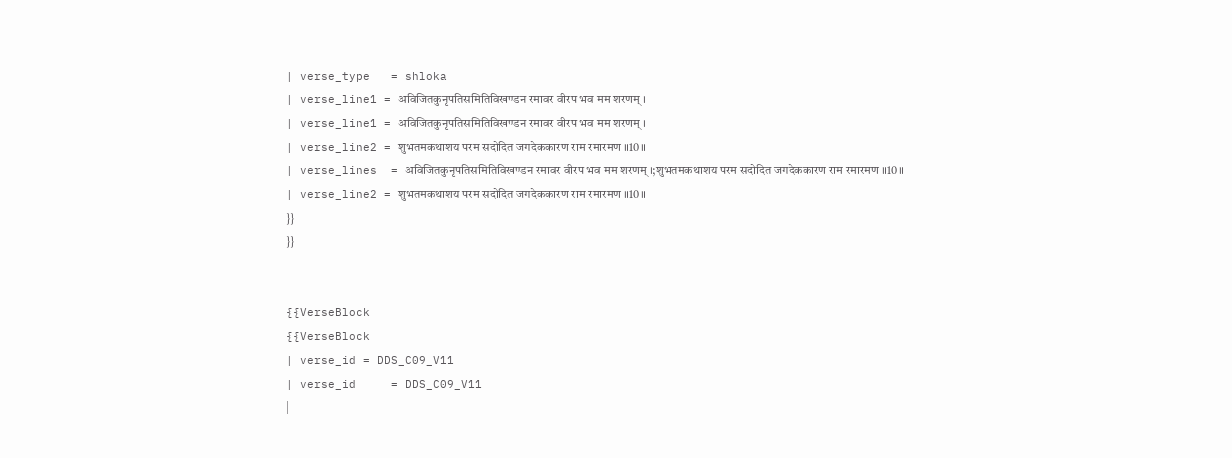| verse_type   = shloka
| verse_line1 = अविजितकुनृपतिसमितिविखण्डन रमावर वीरप भव मम शरणम् ।
| verse_line1 = अविजितकुनृपतिसमितिविखण्डन रमावर वीरप भव मम शरणम् ।
| verse_line2 = शुभतमकथाशय परम सदोदित जगदेककारण राम रमारमण ॥10॥
| verse_lines  = अविजितकुनृपतिसमितिविखण्डन रमावर वीरप भव मम शरणम् ।;शुभतमकथाशय परम सदोदित जगदेककारण राम रमारमण ॥10॥
| verse_line2 = शुभतमकथाशय परम सदोदित जगदेककारण राम रमारमण ॥10॥
}}
}}


{{VerseBlock
{{VerseBlock
| verse_id = DDS_C09_V11
| verse_id     = DDS_C09_V11
|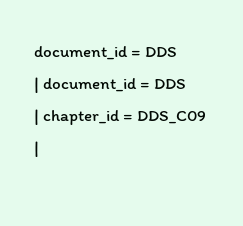document_id = DDS
| document_id = DDS
| chapter_id = DDS_C09
|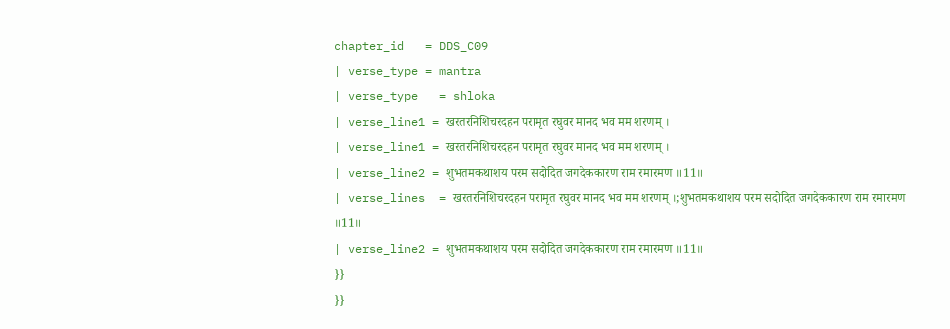chapter_id   = DDS_C09
| verse_type = mantra
| verse_type   = shloka
| verse_line1 = खरतरनिशिचरदहन परामृत रघुवर मानद भव मम शरणम् ।
| verse_line1 = खरतरनिशिचरदहन परामृत रघुवर मानद भव मम शरणम् ।
| verse_line2 = शुभतमकथाशय परम सदोदित जगदेककारण राम रमारमण ॥11॥
| verse_lines  = खरतरनिशिचरदहन परामृत रघुवर मानद भव मम शरणम् ।;शुभतमकथाशय परम सदोदित जगदेककारण राम रमारमण ॥11॥
| verse_line2 = शुभतमकथाशय परम सदोदित जगदेककारण राम रमारमण ॥11॥
}}
}}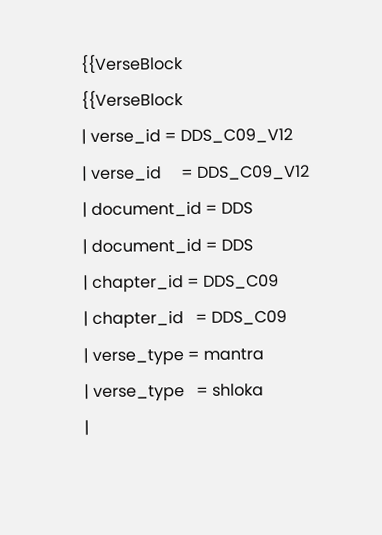{{VerseBlock
{{VerseBlock
| verse_id = DDS_C09_V12
| verse_id     = DDS_C09_V12
| document_id = DDS
| document_id = DDS
| chapter_id = DDS_C09
| chapter_id   = DDS_C09
| verse_type = mantra
| verse_type   = shloka
|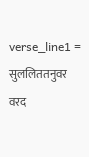verse_line1 = सुललिततनुवर वरद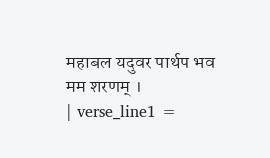महाबल यदुवर पार्थप भव मम शरणम् ।
| verse_line1 =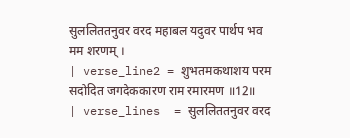सुललिततनुवर वरद महाबल यदुवर पार्थप भव मम शरणम् ।
| verse_line2 = शुभतमकथाशय परम सदोदित जगदेककारण राम रमारमण ॥12॥
| verse_lines  = सुललिततनुवर वरद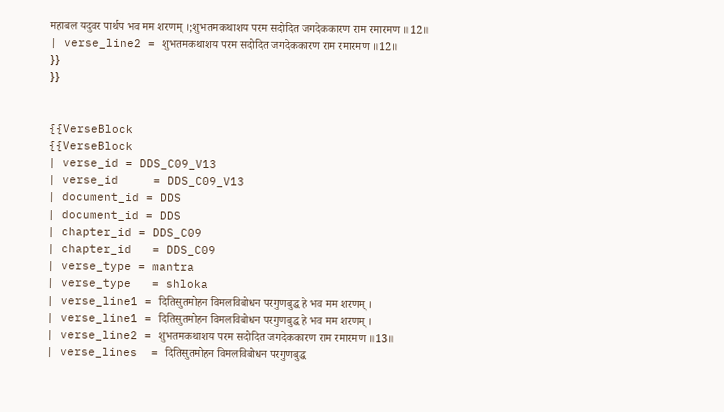महाबल यदुवर पार्थप भव मम शरणम् ।;शुभतमकथाशय परम सदोदित जगदेककारण राम रमारमण ॥12॥
| verse_line2 = शुभतमकथाशय परम सदोदित जगदेककारण राम रमारमण ॥12॥
}}
}}


{{VerseBlock
{{VerseBlock
| verse_id = DDS_C09_V13
| verse_id     = DDS_C09_V13
| document_id = DDS
| document_id = DDS
| chapter_id = DDS_C09
| chapter_id   = DDS_C09
| verse_type = mantra
| verse_type   = shloka
| verse_line1 = दितिसुतमोहन विमलविबोधन परगुणबुद्ध हे भव मम शरणम् ।
| verse_line1 = दितिसुतमोहन विमलविबोधन परगुणबुद्ध हे भव मम शरणम् ।
| verse_line2 = शुभतमकथाशय परम सदोदित जगदेककारण राम रमारमण ॥13॥
| verse_lines  = दितिसुतमोहन विमलविबोधन परगुणबुद्ध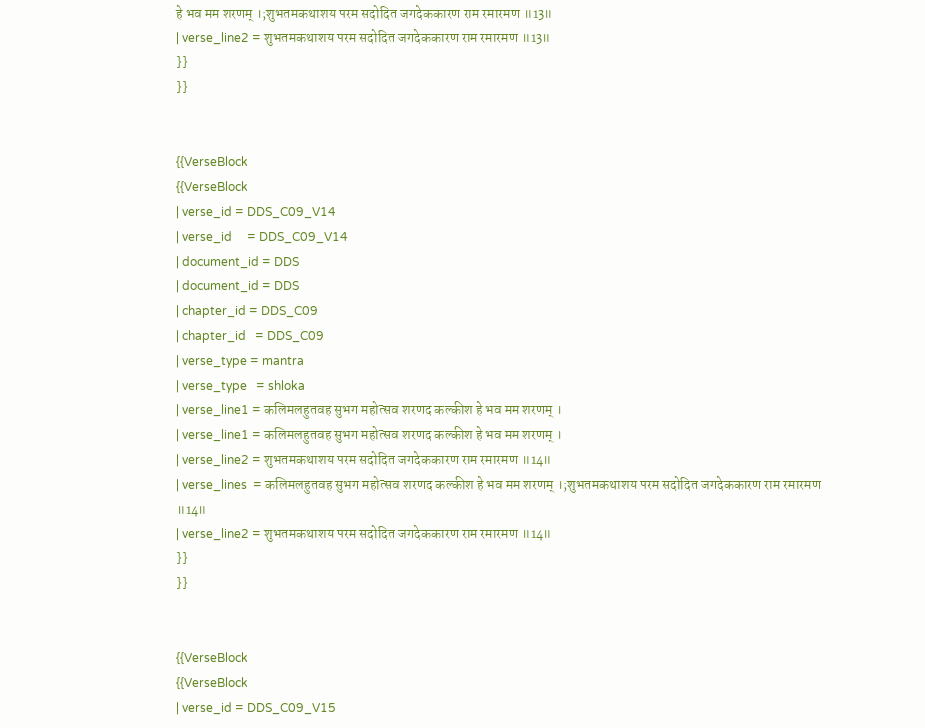हे भव मम शरणम् ।;शुभतमकथाशय परम सदोदित जगदेककारण राम रमारमण ॥13॥
| verse_line2 = शुभतमकथाशय परम सदोदित जगदेककारण राम रमारमण ॥13॥
}}
}}


{{VerseBlock
{{VerseBlock
| verse_id = DDS_C09_V14
| verse_id     = DDS_C09_V14
| document_id = DDS
| document_id = DDS
| chapter_id = DDS_C09
| chapter_id   = DDS_C09
| verse_type = mantra
| verse_type   = shloka
| verse_line1 = कलिमलहुतवह सुभग महोत्सव शरणद कल्कीश हे भव मम शरणम् ।
| verse_line1 = कलिमलहुतवह सुभग महोत्सव शरणद कल्कीश हे भव मम शरणम् ।
| verse_line2 = शुभतमकथाशय परम सदोदित जगदेककारण राम रमारमण ॥14॥
| verse_lines  = कलिमलहुतवह सुभग महोत्सव शरणद कल्कीश हे भव मम शरणम् ।;शुभतमकथाशय परम सदोदित जगदेककारण राम रमारमण ॥14॥
| verse_line2 = शुभतमकथाशय परम सदोदित जगदेककारण राम रमारमण ॥14॥
}}
}}


{{VerseBlock
{{VerseBlock
| verse_id = DDS_C09_V15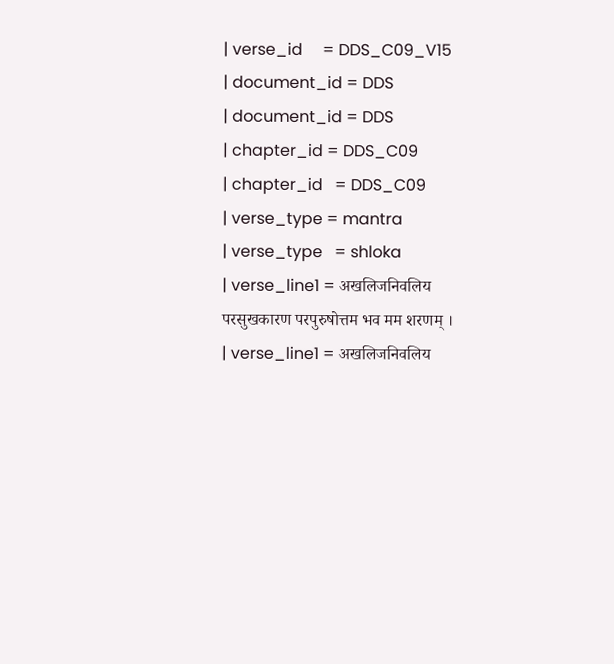| verse_id     = DDS_C09_V15
| document_id = DDS
| document_id = DDS
| chapter_id = DDS_C09
| chapter_id   = DDS_C09
| verse_type = mantra
| verse_type   = shloka
| verse_line1 = अखलिजनिवलिय परसुखकारण परपुरुषोत्तम भव मम शरणम् ।
| verse_line1 = अखलिजनिवलिय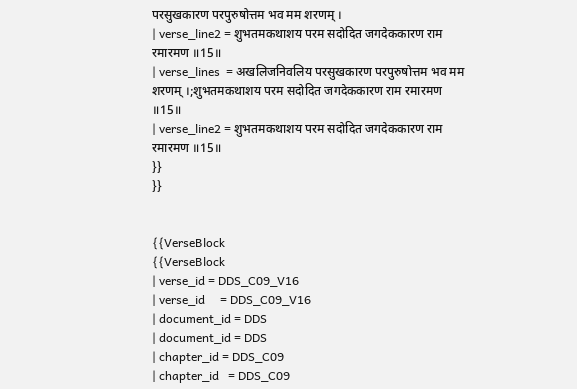परसुखकारण परपुरुषोत्तम भव मम शरणम् ।
| verse_line2 = शुभतमकथाशय परम सदोदित जगदेककारण राम रमारमण ॥15॥
| verse_lines  = अखलिजनिवलिय परसुखकारण परपुरुषोत्तम भव मम शरणम् ।;शुभतमकथाशय परम सदोदित जगदेककारण राम रमारमण ॥15॥
| verse_line2 = शुभतमकथाशय परम सदोदित जगदेककारण राम रमारमण ॥15॥
}}
}}


{{VerseBlock
{{VerseBlock
| verse_id = DDS_C09_V16
| verse_id     = DDS_C09_V16
| document_id = DDS
| document_id = DDS
| chapter_id = DDS_C09
| chapter_id   = DDS_C09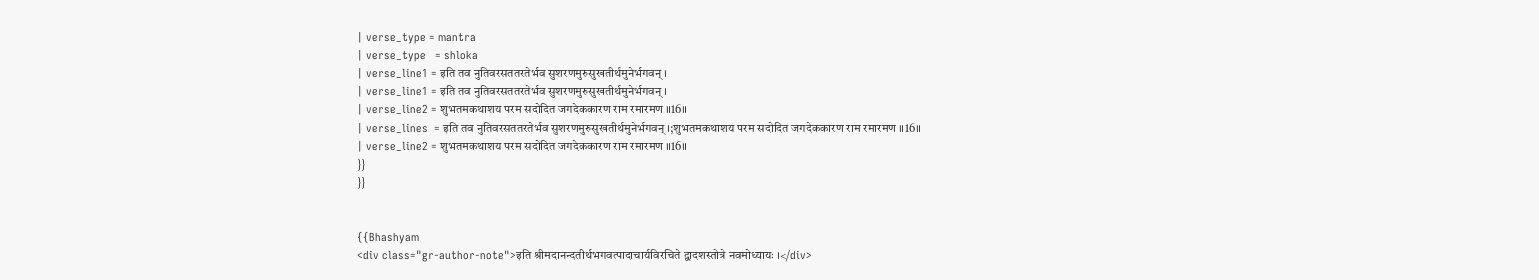| verse_type = mantra
| verse_type   = shloka
| verse_line1 = इति तव नुतिवरसततरतेर्भव सुशरणमुरुसुखतीर्थमुनेर्भगवन् ।
| verse_line1 = इति तव नुतिवरसततरतेर्भव सुशरणमुरुसुखतीर्थमुनेर्भगवन् ।
| verse_line2 = शुभतमकथाशय परम सदोदित जगदेककारण राम रमारमण ॥16॥
| verse_lines  = इति तव नुतिवरसततरतेर्भव सुशरणमुरुसुखतीर्थमुनेर्भगवन् ।;शुभतमकथाशय परम सदोदित जगदेककारण राम रमारमण ॥16॥
| verse_line2 = शुभतमकथाशय परम सदोदित जगदेककारण राम रमारमण ॥16॥
}}
}}


{{Bhashyam
<div class="gr-author-note">इति श्रीमदानन्दतीर्थभगवत्पादाचार्यविरचिते द्वादशस्तोत्रे नवमोध्यायः ।</div>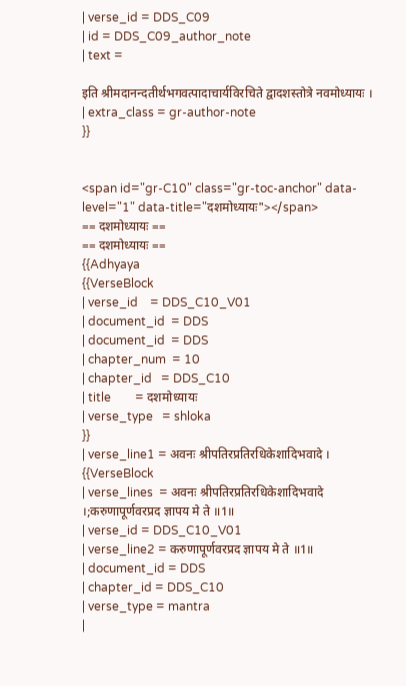| verse_id = DDS_C09
| id = DDS_C09_author_note
| text =

इति श्रीमदानन्दतीर्थभगवत्पादाचार्यविरचिते द्वादशस्तोत्रे नवमोध्यायः ।
| extra_class = gr-author-note
}}


<span id="gr-C10" class="gr-toc-anchor" data-level="1" data-title="दशमोध्यायः"></span>
== दशमोध्यायः ==
== दशमोध्यायः ==
{{Adhyaya
{{VerseBlock
| verse_id    = DDS_C10_V01
| document_id  = DDS
| document_id  = DDS
| chapter_num  = 10
| chapter_id   = DDS_C10
| title        = दशमोध्यायः
| verse_type   = shloka
}}
| verse_line1 = अवनः श्रीपतिरप्रतिरधिकेशादिभवादे ।
{{VerseBlock
| verse_lines  = अवनः श्रीपतिरप्रतिरधिकेशादिभवादे ।;करुणापूर्णवरप्रद ज्ञापय मे ते ॥1॥
| verse_id = DDS_C10_V01
| verse_line2 = करुणापूर्णवरप्रद ज्ञापय मे ते ॥1॥
| document_id = DDS
| chapter_id = DDS_C10
| verse_type = mantra
|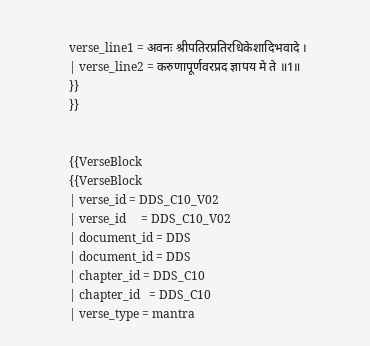verse_line1 = अवनः श्रीपतिरप्रतिरधिकेशादिभवादे ।
| verse_line2 = करुणापूर्णवरप्रद ज्ञापय मे ते ॥1॥
}}
}}


{{VerseBlock
{{VerseBlock
| verse_id = DDS_C10_V02
| verse_id     = DDS_C10_V02
| document_id = DDS
| document_id = DDS
| chapter_id = DDS_C10
| chapter_id   = DDS_C10
| verse_type = mantra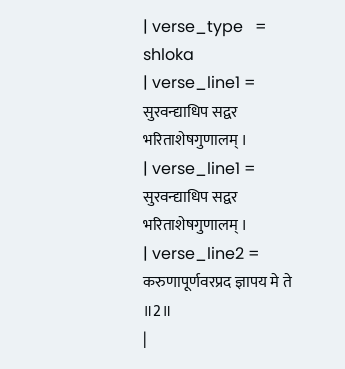| verse_type   = shloka
| verse_line1 = सुरवन्द्याधिप सद्वर भरिताशेषगुणालम् ।
| verse_line1 = सुरवन्द्याधिप सद्वर भरिताशेषगुणालम् ।
| verse_line2 = करुणापूर्णवरप्रद ज्ञापय मे ते ॥2॥
|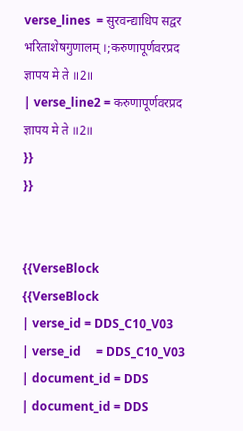verse_lines  = सुरवन्द्याधिप सद्वर भरिताशेषगुणालम् ।;करुणापूर्णवरप्रद ज्ञापय मे ते ॥2॥
| verse_line2 = करुणापूर्णवरप्रद ज्ञापय मे ते ॥2॥
}}
}}


{{VerseBlock
{{VerseBlock
| verse_id = DDS_C10_V03
| verse_id     = DDS_C10_V03
| document_id = DDS
| document_id = DDS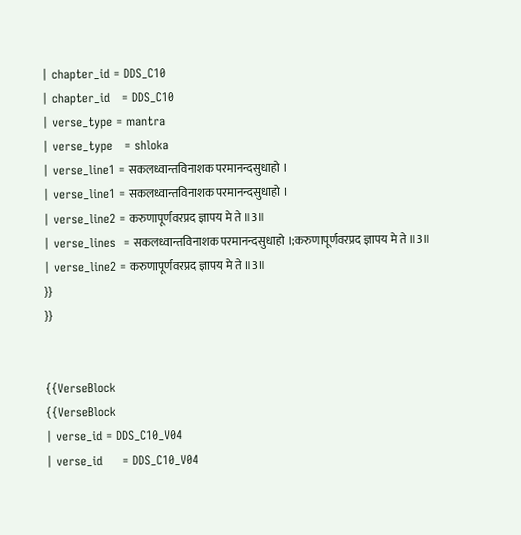| chapter_id = DDS_C10
| chapter_id   = DDS_C10
| verse_type = mantra
| verse_type   = shloka
| verse_line1 = सकलध्वान्तविनाशक परमानन्दसुधाहो ।
| verse_line1 = सकलध्वान्तविनाशक परमानन्दसुधाहो ।
| verse_line2 = करुणापूर्णवरप्रद ज्ञापय मे ते ॥3॥
| verse_lines  = सकलध्वान्तविनाशक परमानन्दसुधाहो ।;करुणापूर्णवरप्रद ज्ञापय मे ते ॥3॥
| verse_line2 = करुणापूर्णवरप्रद ज्ञापय मे ते ॥3॥
}}
}}


{{VerseBlock
{{VerseBlock
| verse_id = DDS_C10_V04
| verse_id     = DDS_C10_V04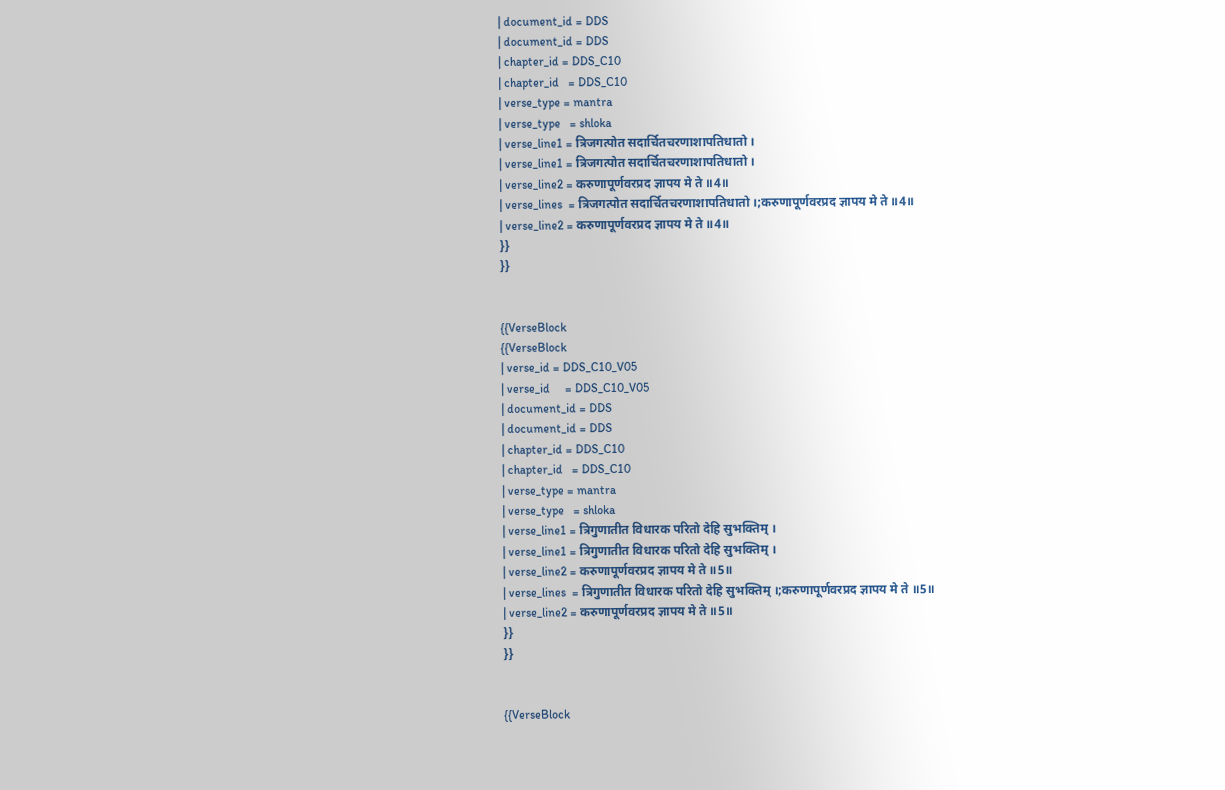| document_id = DDS
| document_id = DDS
| chapter_id = DDS_C10
| chapter_id   = DDS_C10
| verse_type = mantra
| verse_type   = shloka
| verse_line1 = त्रिजगत्पोत सदार्चितचरणाशापतिधातो ।
| verse_line1 = त्रिजगत्पोत सदार्चितचरणाशापतिधातो ।
| verse_line2 = करुणापूर्णवरप्रद ज्ञापय मे ते ॥4॥
| verse_lines  = त्रिजगत्पोत सदार्चितचरणाशापतिधातो ।;करुणापूर्णवरप्रद ज्ञापय मे ते ॥4॥
| verse_line2 = करुणापूर्णवरप्रद ज्ञापय मे ते ॥4॥
}}
}}


{{VerseBlock
{{VerseBlock
| verse_id = DDS_C10_V05
| verse_id     = DDS_C10_V05
| document_id = DDS
| document_id = DDS
| chapter_id = DDS_C10
| chapter_id   = DDS_C10
| verse_type = mantra
| verse_type   = shloka
| verse_line1 = त्रिगुणातीत विधारक परितो देहि सुभक्तिम् ।
| verse_line1 = त्रिगुणातीत विधारक परितो देहि सुभक्तिम् ।
| verse_line2 = करुणापूर्णवरप्रद ज्ञापय मे ते ॥5॥
| verse_lines  = त्रिगुणातीत विधारक परितो देहि सुभक्तिम् ।;करुणापूर्णवरप्रद ज्ञापय मे ते ॥5॥
| verse_line2 = करुणापूर्णवरप्रद ज्ञापय मे ते ॥5॥
}}
}}


{{VerseBlock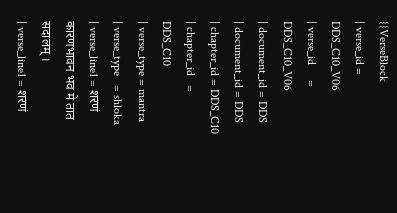{{VerseBlock
| verse_id = DDS_C10_V06
| verse_id     = DDS_C10_V06
| document_id = DDS
| document_id = DDS
| chapter_id = DDS_C10
| chapter_id   = DDS_C10
| verse_type = mantra
| verse_type   = shloka
| verse_line1 = शरणं कारणभावन भव मे तात सदालम् ।
| verse_line1 = शरणं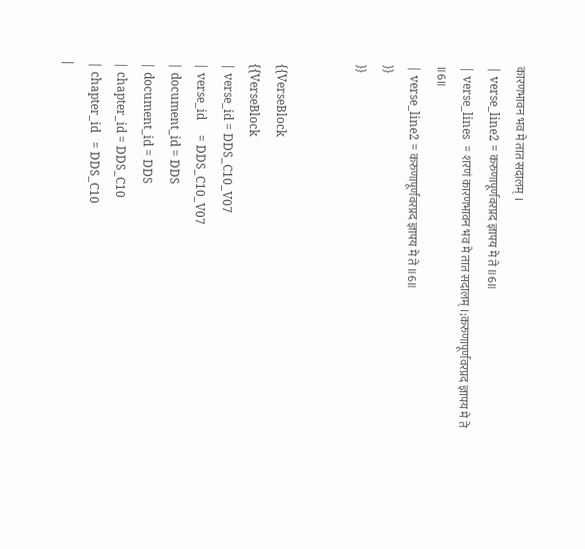कारणभावन भव मे तात सदालम् ।
| verse_line2 = करुणापूर्णवरप्रद ज्ञापय मे ते ॥6॥
| verse_lines  = शरणं कारणभावन भव मे तात सदालम् ।;करुणापूर्णवरप्रद ज्ञापय मे ते ॥6॥
| verse_line2 = करुणापूर्णवरप्रद ज्ञापय मे ते ॥6॥
}}
}}


{{VerseBlock
{{VerseBlock
| verse_id = DDS_C10_V07
| verse_id     = DDS_C10_V07
| document_id = DDS
| document_id = DDS
| chapter_id = DDS_C10
| chapter_id   = DDS_C10
|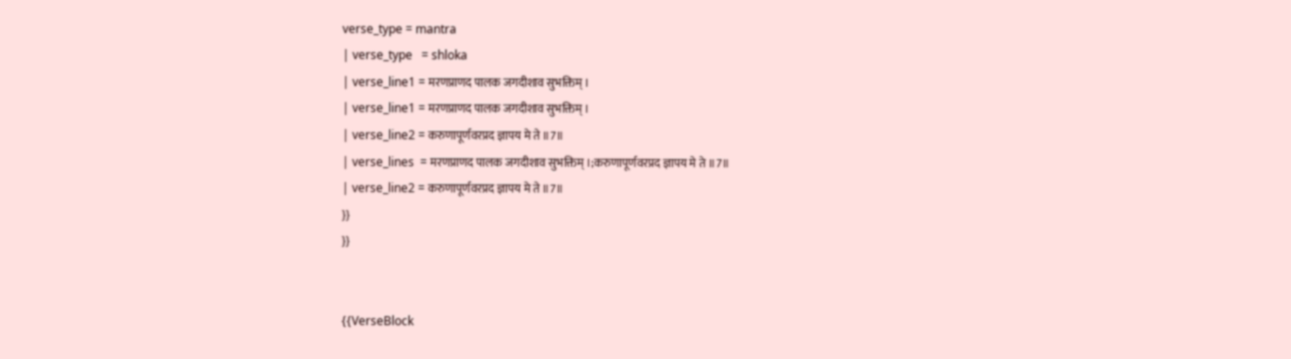verse_type = mantra
| verse_type   = shloka
| verse_line1 = मरणप्राणद पालक जगदीशाव सुभक्तिम् ।
| verse_line1 = मरणप्राणद पालक जगदीशाव सुभक्तिम् ।
| verse_line2 = करुणापूर्णवरप्रद ज्ञापय मे ते ॥7॥
| verse_lines  = मरणप्राणद पालक जगदीशाव सुभक्तिम् ।;करुणापूर्णवरप्रद ज्ञापय मे ते ॥7॥
| verse_line2 = करुणापूर्णवरप्रद ज्ञापय मे ते ॥7॥
}}
}}


{{VerseBlock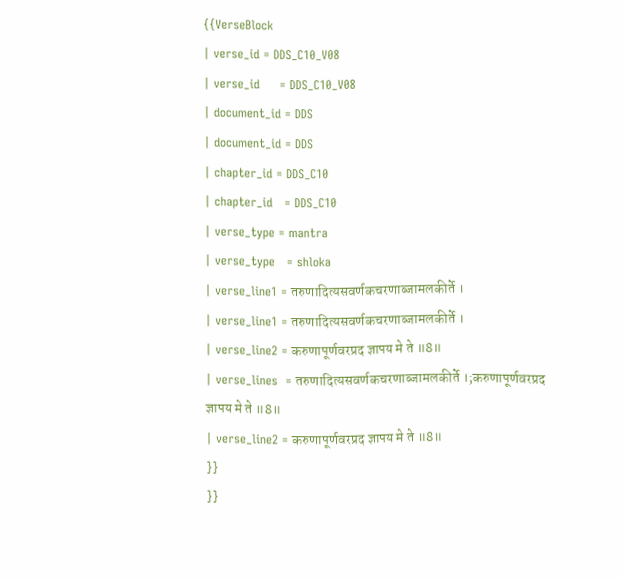{{VerseBlock
| verse_id = DDS_C10_V08
| verse_id     = DDS_C10_V08
| document_id = DDS
| document_id = DDS
| chapter_id = DDS_C10
| chapter_id   = DDS_C10
| verse_type = mantra
| verse_type   = shloka
| verse_line1 = तरुणादित्यसवर्णकचरणाब्जामलकीर्ते ।
| verse_line1 = तरुणादित्यसवर्णकचरणाब्जामलकीर्ते ।
| verse_line2 = करुणापूर्णवरप्रद ज्ञापय मे ते ॥8॥
| verse_lines  = तरुणादित्यसवर्णकचरणाब्जामलकीर्ते ।;करुणापूर्णवरप्रद ज्ञापय मे ते ॥8॥
| verse_line2 = करुणापूर्णवरप्रद ज्ञापय मे ते ॥8॥
}}
}}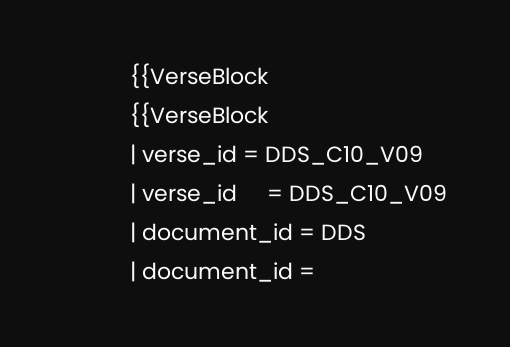{{VerseBlock
{{VerseBlock
| verse_id = DDS_C10_V09
| verse_id     = DDS_C10_V09
| document_id = DDS
| document_id =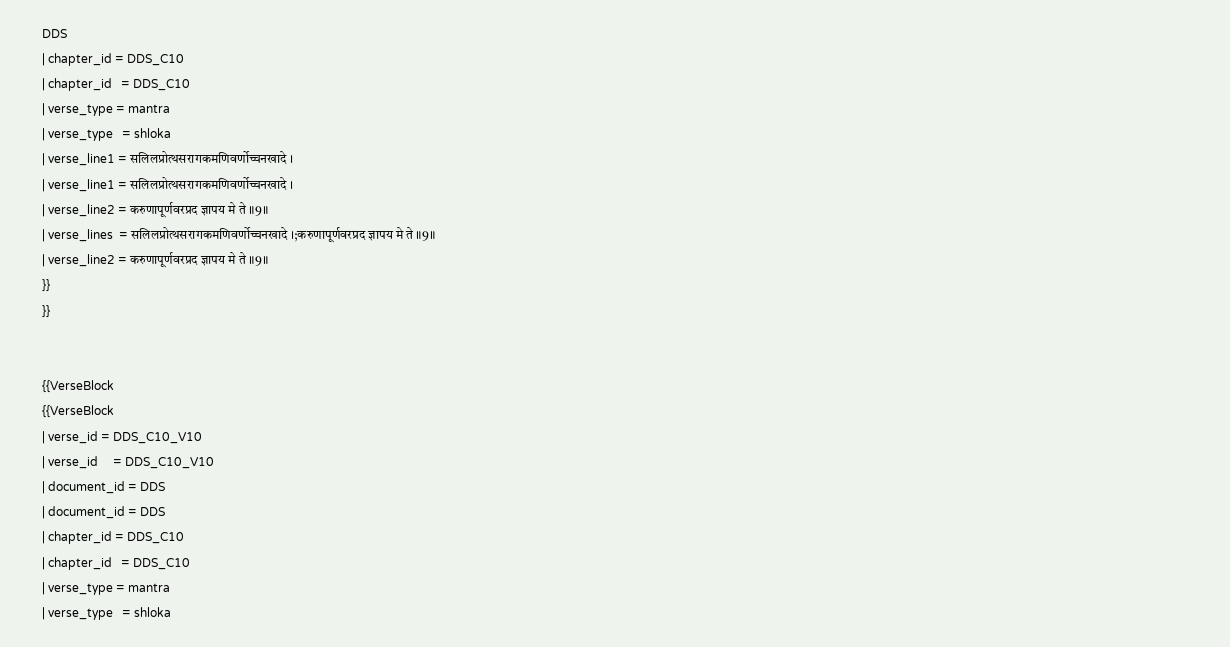DDS
| chapter_id = DDS_C10
| chapter_id   = DDS_C10
| verse_type = mantra
| verse_type   = shloka
| verse_line1 = सलिलप्रोत्थसरागकमणिवर्णोच्चनखादे ।
| verse_line1 = सलिलप्रोत्थसरागकमणिवर्णोच्चनखादे ।
| verse_line2 = करुणापूर्णवरप्रद ज्ञापय मे ते ॥9॥
| verse_lines  = सलिलप्रोत्थसरागकमणिवर्णोच्चनखादे ।;करुणापूर्णवरप्रद ज्ञापय मे ते ॥9॥
| verse_line2 = करुणापूर्णवरप्रद ज्ञापय मे ते ॥9॥
}}
}}


{{VerseBlock
{{VerseBlock
| verse_id = DDS_C10_V10
| verse_id     = DDS_C10_V10
| document_id = DDS
| document_id = DDS
| chapter_id = DDS_C10
| chapter_id   = DDS_C10
| verse_type = mantra
| verse_type   = shloka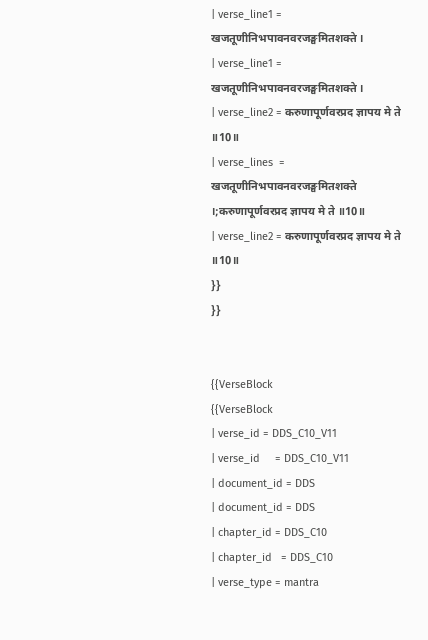| verse_line1 = खजतूणीनिभपावनवरजङ्घमितशक्ते ।
| verse_line1 = खजतूणीनिभपावनवरजङ्घमितशक्ते ।
| verse_line2 = करुणापूर्णवरप्रद ज्ञापय मे ते ॥10॥
| verse_lines  = खजतूणीनिभपावनवरजङ्घमितशक्ते ।;करुणापूर्णवरप्रद ज्ञापय मे ते ॥10॥
| verse_line2 = करुणापूर्णवरप्रद ज्ञापय मे ते ॥10॥
}}
}}


{{VerseBlock
{{VerseBlock
| verse_id = DDS_C10_V11
| verse_id     = DDS_C10_V11
| document_id = DDS
| document_id = DDS
| chapter_id = DDS_C10
| chapter_id   = DDS_C10
| verse_type = mantra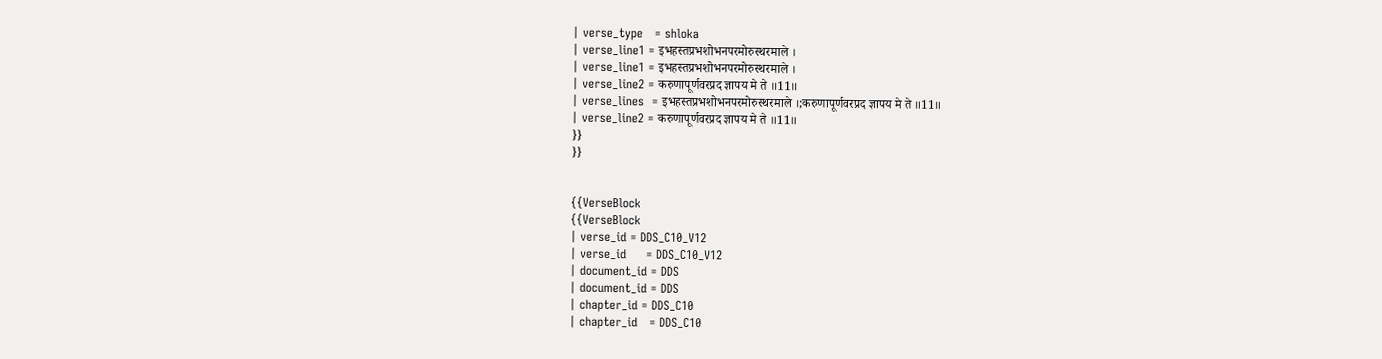| verse_type   = shloka
| verse_line1 = इभहस्तप्रभशोभनपरमोरुस्थरमाले ।
| verse_line1 = इभहस्तप्रभशोभनपरमोरुस्थरमाले ।
| verse_line2 = करुणापूर्णवरप्रद ज्ञापय मे ते ॥11॥
| verse_lines  = इभहस्तप्रभशोभनपरमोरुस्थरमाले ।;करुणापूर्णवरप्रद ज्ञापय मे ते ॥11॥
| verse_line2 = करुणापूर्णवरप्रद ज्ञापय मे ते ॥11॥
}}
}}


{{VerseBlock
{{VerseBlock
| verse_id = DDS_C10_V12
| verse_id     = DDS_C10_V12
| document_id = DDS
| document_id = DDS
| chapter_id = DDS_C10
| chapter_id   = DDS_C10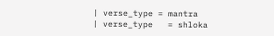| verse_type = mantra
| verse_type   = shloka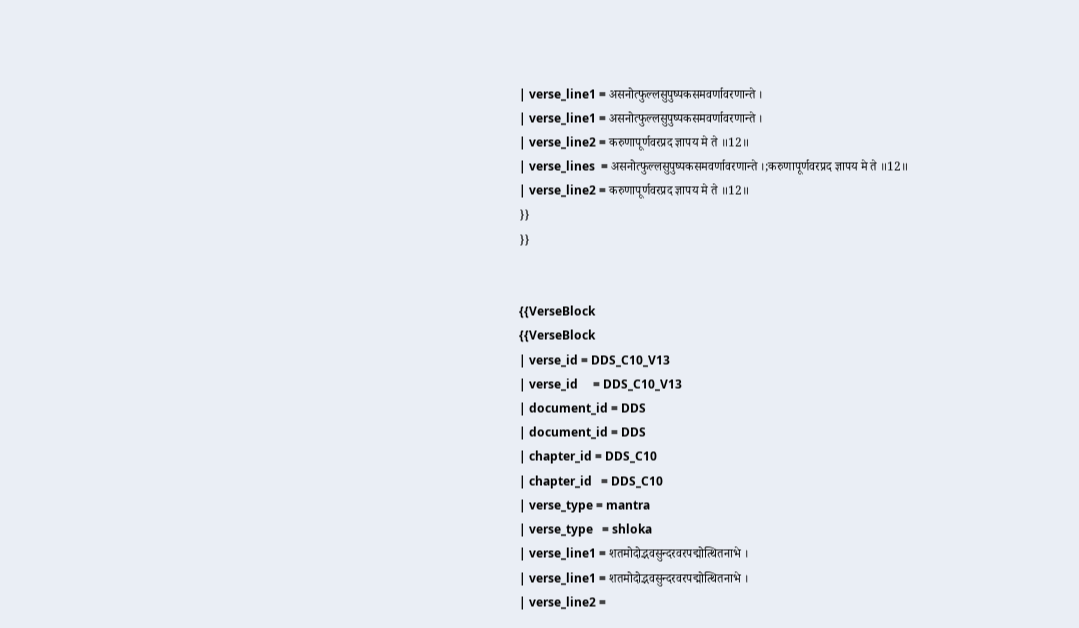| verse_line1 = असनोत्फुल्लसुपुष्पकसमवर्णावरणान्ते ।
| verse_line1 = असनोत्फुल्लसुपुष्पकसमवर्णावरणान्ते ।
| verse_line2 = करुणापूर्णवरप्रद ज्ञापय मे ते ॥12॥
| verse_lines  = असनोत्फुल्लसुपुष्पकसमवर्णावरणान्ते ।;करुणापूर्णवरप्रद ज्ञापय मे ते ॥12॥
| verse_line2 = करुणापूर्णवरप्रद ज्ञापय मे ते ॥12॥
}}
}}


{{VerseBlock
{{VerseBlock
| verse_id = DDS_C10_V13
| verse_id     = DDS_C10_V13
| document_id = DDS
| document_id = DDS
| chapter_id = DDS_C10
| chapter_id   = DDS_C10
| verse_type = mantra
| verse_type   = shloka
| verse_line1 = शतमोदोद्भवसुन्दरवरपद्मोत्थितनाभे ।
| verse_line1 = शतमोदोद्भवसुन्दरवरपद्मोत्थितनाभे ।
| verse_line2 =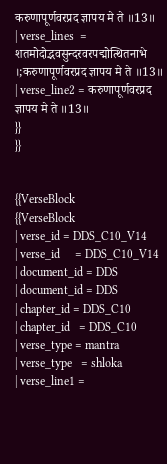करुणापूर्णवरप्रद ज्ञापय मे ते ॥13॥
| verse_lines  = शतमोदोद्भवसुन्दरवरपद्मोत्थितनाभे ।;करुणापूर्णवरप्रद ज्ञापय मे ते ॥13॥
| verse_line2 = करुणापूर्णवरप्रद ज्ञापय मे ते ॥13॥
}}
}}


{{VerseBlock
{{VerseBlock
| verse_id = DDS_C10_V14
| verse_id     = DDS_C10_V14
| document_id = DDS
| document_id = DDS
| chapter_id = DDS_C10
| chapter_id   = DDS_C10
| verse_type = mantra
| verse_type   = shloka
| verse_line1 =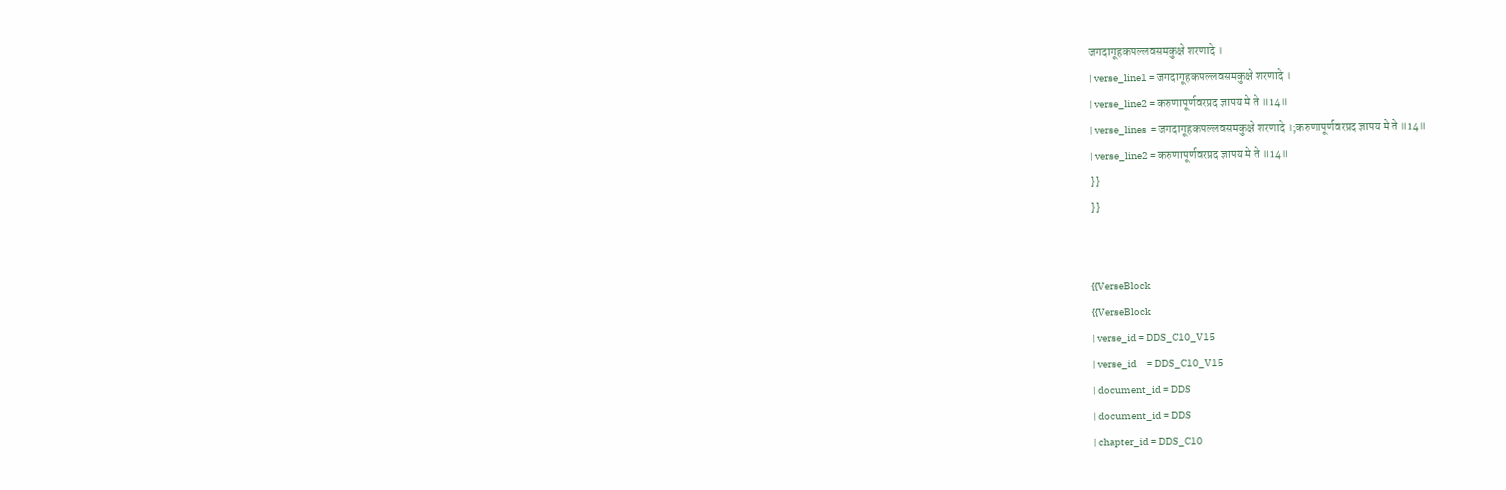जगदागूहकपल्लवसमकुक्षे शरणादे ।
| verse_line1 = जगदागूहकपल्लवसमकुक्षे शरणादे ।
| verse_line2 = करुणापूर्णवरप्रद ज्ञापय मे ते ॥14॥
| verse_lines  = जगदागूहकपल्लवसमकुक्षे शरणादे ।;करुणापूर्णवरप्रद ज्ञापय मे ते ॥14॥
| verse_line2 = करुणापूर्णवरप्रद ज्ञापय मे ते ॥14॥
}}
}}


{{VerseBlock
{{VerseBlock
| verse_id = DDS_C10_V15
| verse_id     = DDS_C10_V15
| document_id = DDS
| document_id = DDS
| chapter_id = DDS_C10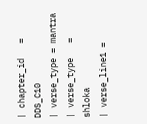| chapter_id   = DDS_C10
| verse_type = mantra
| verse_type   = shloka
| verse_line1 =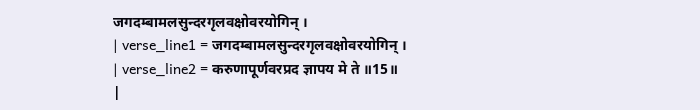जगदम्बामलसुन्दरगृलवक्षोवरयोगिन् ।
| verse_line1 = जगदम्बामलसुन्दरगृलवक्षोवरयोगिन् ।
| verse_line2 = करुणापूर्णवरप्रद ज्ञापय मे ते ॥15॥
|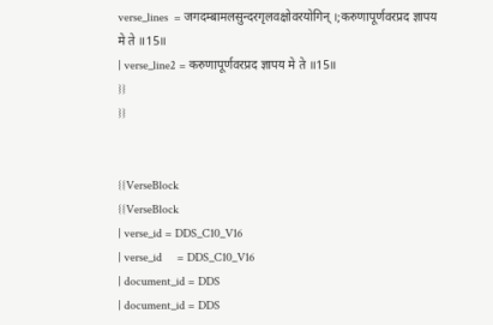verse_lines  = जगदम्बामलसुन्दरगृलवक्षोवरयोगिन् ।;करुणापूर्णवरप्रद ज्ञापय मे ते ॥15॥
| verse_line2 = करुणापूर्णवरप्रद ज्ञापय मे ते ॥15॥
}}
}}


{{VerseBlock
{{VerseBlock
| verse_id = DDS_C10_V16
| verse_id     = DDS_C10_V16
| document_id = DDS
| document_id = DDS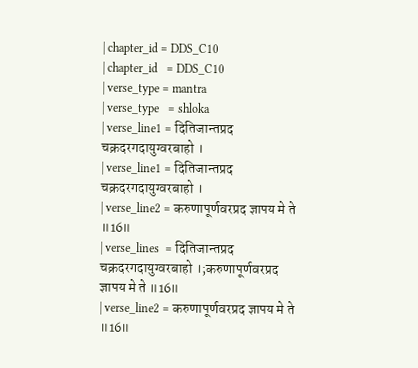| chapter_id = DDS_C10
| chapter_id   = DDS_C10
| verse_type = mantra
| verse_type   = shloka
| verse_line1 = दितिजान्तप्रद चक्रदरगदायुग्वरबाहो ।
| verse_line1 = दितिजान्तप्रद चक्रदरगदायुग्वरबाहो ।
| verse_line2 = करुणापूर्णवरप्रद ज्ञापय मे ते ॥16॥
| verse_lines  = दितिजान्तप्रद चक्रदरगदायुग्वरबाहो ।;करुणापूर्णवरप्रद ज्ञापय मे ते ॥16॥
| verse_line2 = करुणापूर्णवरप्रद ज्ञापय मे ते ॥16॥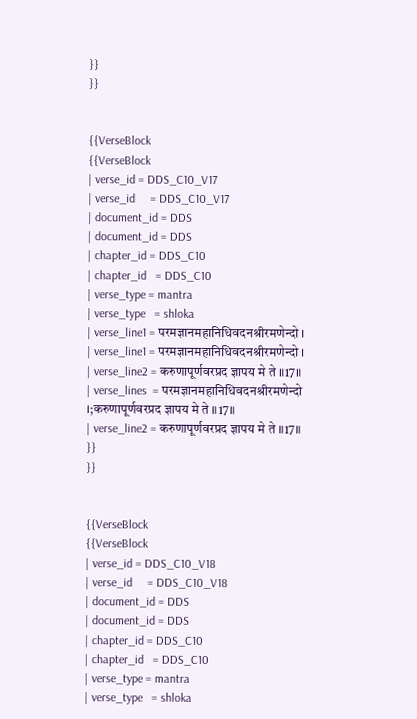}}
}}


{{VerseBlock
{{VerseBlock
| verse_id = DDS_C10_V17
| verse_id     = DDS_C10_V17
| document_id = DDS
| document_id = DDS
| chapter_id = DDS_C10
| chapter_id   = DDS_C10
| verse_type = mantra
| verse_type   = shloka
| verse_line1 = परमज्ञानमहानिधिवदनश्रीरमणेन्दो ।
| verse_line1 = परमज्ञानमहानिधिवदनश्रीरमणेन्दो ।
| verse_line2 = करुणापूर्णवरप्रद ज्ञापय मे ते ॥17॥
| verse_lines  = परमज्ञानमहानिधिवदनश्रीरमणेन्दो ।;करुणापूर्णवरप्रद ज्ञापय मे ते ॥17॥
| verse_line2 = करुणापूर्णवरप्रद ज्ञापय मे ते ॥17॥
}}
}}


{{VerseBlock
{{VerseBlock
| verse_id = DDS_C10_V18
| verse_id     = DDS_C10_V18
| document_id = DDS
| document_id = DDS
| chapter_id = DDS_C10
| chapter_id   = DDS_C10
| verse_type = mantra
| verse_type   = shloka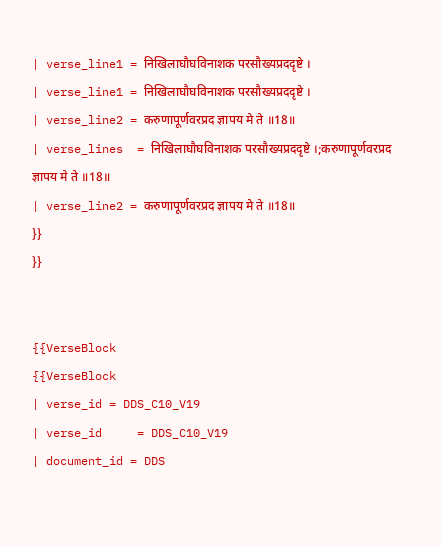| verse_line1 = निखिलाघौघविनाशक परसौख्यप्रददृष्टे ।
| verse_line1 = निखिलाघौघविनाशक परसौख्यप्रददृष्टे ।
| verse_line2 = करुणापूर्णवरप्रद ज्ञापय मे ते ॥18॥
| verse_lines  = निखिलाघौघविनाशक परसौख्यप्रददृष्टे ।;करुणापूर्णवरप्रद ज्ञापय मे ते ॥18॥
| verse_line2 = करुणापूर्णवरप्रद ज्ञापय मे ते ॥18॥
}}
}}


{{VerseBlock
{{VerseBlock
| verse_id = DDS_C10_V19
| verse_id     = DDS_C10_V19
| document_id = DDS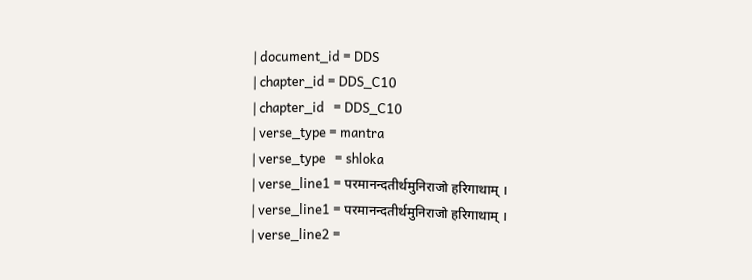| document_id = DDS
| chapter_id = DDS_C10
| chapter_id   = DDS_C10
| verse_type = mantra
| verse_type   = shloka
| verse_line1 = परमानन्दतीर्थमुनिराजो हरिगाथाम् ।
| verse_line1 = परमानन्दतीर्थमुनिराजो हरिगाथाम् ।
| verse_line2 =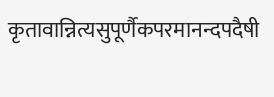कृतावान्नित्यसुपूर्णैकपरमानन्दपदैषी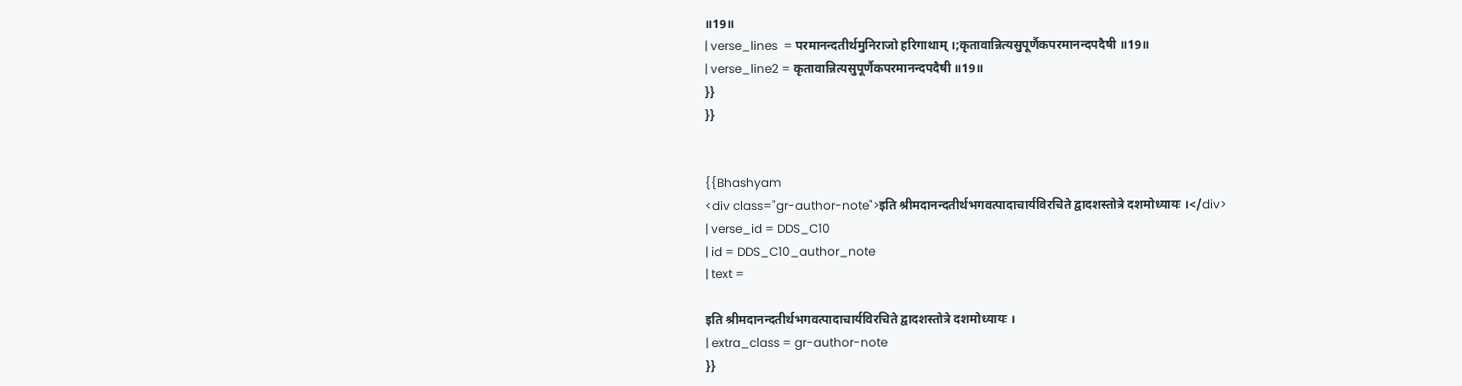॥19॥
| verse_lines  = परमानन्दतीर्थमुनिराजो हरिगाथाम् ।;कृतावान्नित्यसुपूर्णैकपरमानन्दपदैषी ॥19॥
| verse_line2 = कृतावान्नित्यसुपूर्णैकपरमानन्दपदैषी ॥19॥
}}
}}


{{Bhashyam
<div class="gr-author-note">इति श्रीमदानन्दतीर्थभगवत्पादाचार्यविरचिते द्वादशस्तोत्रे दशमोध्यायः ।</div>
| verse_id = DDS_C10
| id = DDS_C10_author_note
| text =

इति श्रीमदानन्दतीर्थभगवत्पादाचार्यविरचिते द्वादशस्तोत्रे दशमोध्यायः ।
| extra_class = gr-author-note
}}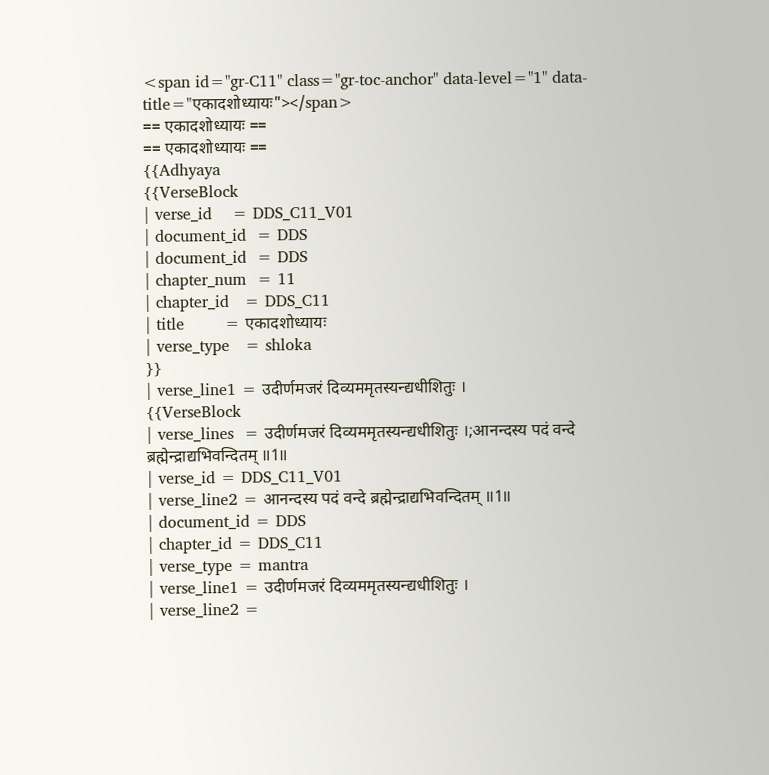<span id="gr-C11" class="gr-toc-anchor" data-level="1" data-title="एकादशोध्यायः"></span>
== एकादशोध्यायः ==
== एकादशोध्यायः ==
{{Adhyaya
{{VerseBlock
| verse_id    = DDS_C11_V01
| document_id  = DDS
| document_id  = DDS
| chapter_num  = 11
| chapter_id   = DDS_C11
| title        = एकादशोध्यायः
| verse_type   = shloka
}}
| verse_line1 = उदीर्णमजरं दिव्यममृतस्यन्द्यधीशितुः ।
{{VerseBlock
| verse_lines  = उदीर्णमजरं दिव्यममृतस्यन्द्यधीशितुः ।;आनन्दस्य पदं वन्दे ब्रह्मेन्द्राद्यभिवन्दितम् ॥1॥
| verse_id = DDS_C11_V01
| verse_line2 = आनन्दस्य पदं वन्दे ब्रह्मेन्द्राद्यभिवन्दितम् ॥1॥
| document_id = DDS
| chapter_id = DDS_C11
| verse_type = mantra
| verse_line1 = उदीर्णमजरं दिव्यममृतस्यन्द्यधीशितुः ।
| verse_line2 =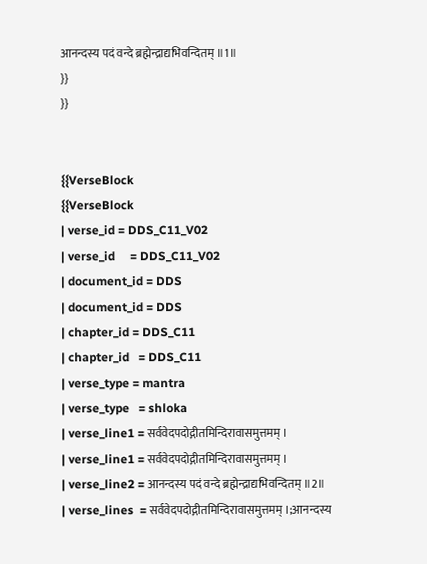आनन्दस्य पदं वन्दे ब्रह्मेन्द्राद्यभिवन्दितम् ॥1॥
}}
}}


{{VerseBlock
{{VerseBlock
| verse_id = DDS_C11_V02
| verse_id     = DDS_C11_V02
| document_id = DDS
| document_id = DDS
| chapter_id = DDS_C11
| chapter_id   = DDS_C11
| verse_type = mantra
| verse_type   = shloka
| verse_line1 = सर्ववेदपदोद्गीतमिन्दिरावासमुत्तमम् ।
| verse_line1 = सर्ववेदपदोद्गीतमिन्दिरावासमुत्तमम् ।
| verse_line2 = आनन्दस्य पदं वन्दे ब्रह्मेन्द्राद्यभिवन्दितम् ॥2॥
| verse_lines  = सर्ववेदपदोद्गीतमिन्दिरावासमुत्तमम् ।;आनन्दस्य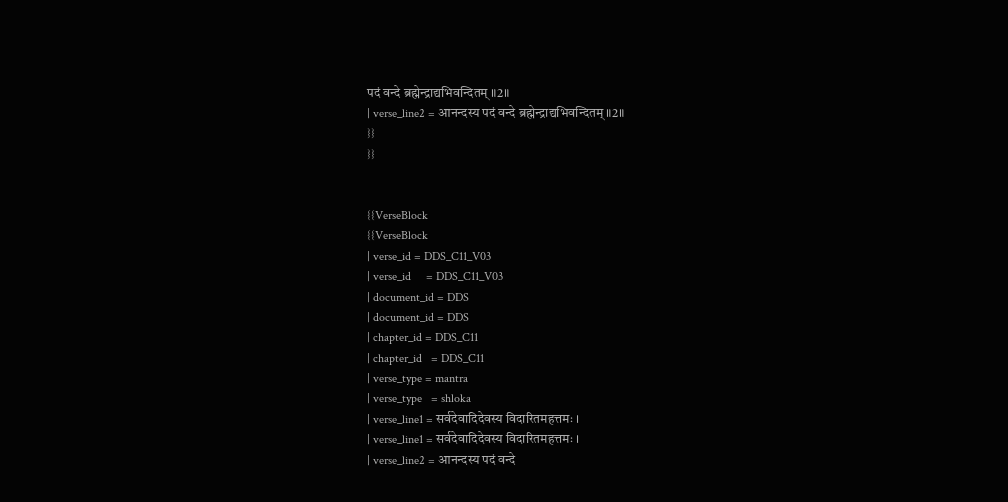पदं वन्दे ब्रह्मेन्द्राद्यभिवन्दितम् ॥2॥
| verse_line2 = आनन्दस्य पदं वन्दे ब्रह्मेन्द्राद्यभिवन्दितम् ॥2॥
}}
}}


{{VerseBlock
{{VerseBlock
| verse_id = DDS_C11_V03
| verse_id     = DDS_C11_V03
| document_id = DDS
| document_id = DDS
| chapter_id = DDS_C11
| chapter_id   = DDS_C11
| verse_type = mantra
| verse_type   = shloka
| verse_line1 = सर्वदेवादिदेवस्य विदारितमहत्तमः ।
| verse_line1 = सर्वदेवादिदेवस्य विदारितमहत्तमः ।
| verse_line2 = आनन्दस्य पदं वन्दे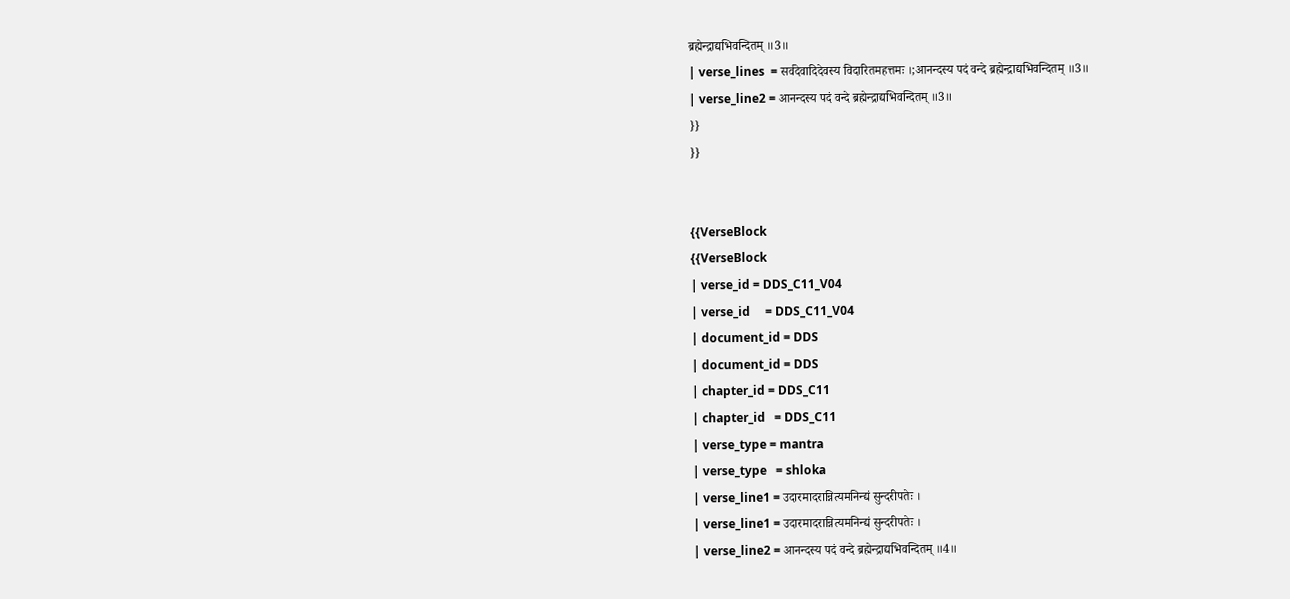ब्रह्मेन्द्राद्यभिवन्दितम् ॥3॥
| verse_lines  = सर्वदेवादिदेवस्य विदारितमहत्तमः ।;आनन्दस्य पदं वन्दे ब्रह्मेन्द्राद्यभिवन्दितम् ॥3॥
| verse_line2 = आनन्दस्य पदं वन्दे ब्रह्मेन्द्राद्यभिवन्दितम् ॥3॥
}}
}}


{{VerseBlock
{{VerseBlock
| verse_id = DDS_C11_V04
| verse_id     = DDS_C11_V04
| document_id = DDS
| document_id = DDS
| chapter_id = DDS_C11
| chapter_id   = DDS_C11
| verse_type = mantra
| verse_type   = shloka
| verse_line1 = उदारमादरान्नित्यमनिन्द्यं सुन्दरीपतेः ।
| verse_line1 = उदारमादरान्नित्यमनिन्द्यं सुन्दरीपतेः ।
| verse_line2 = आनन्दस्य पदं वन्दे ब्रह्मेन्द्राद्यभिवन्दितम् ॥4॥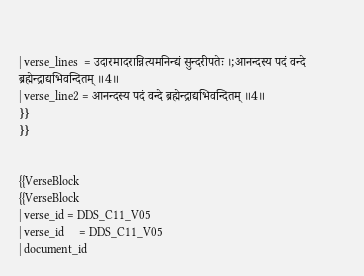| verse_lines  = उदारमादरान्नित्यमनिन्द्यं सुन्दरीपतेः ।;आनन्दस्य पदं वन्दे ब्रह्मेन्द्राद्यभिवन्दितम् ॥4॥
| verse_line2 = आनन्दस्य पदं वन्दे ब्रह्मेन्द्राद्यभिवन्दितम् ॥4॥
}}
}}


{{VerseBlock
{{VerseBlock
| verse_id = DDS_C11_V05
| verse_id     = DDS_C11_V05
| document_id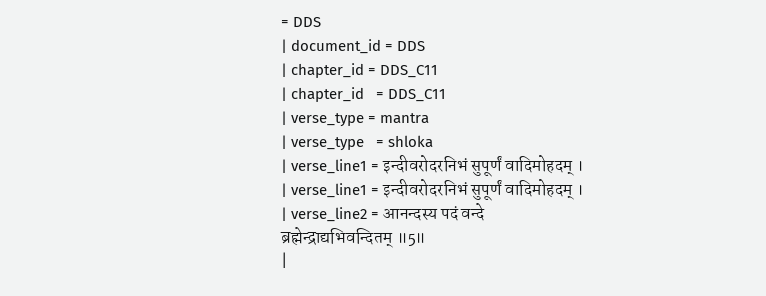= DDS
| document_id = DDS
| chapter_id = DDS_C11
| chapter_id   = DDS_C11
| verse_type = mantra
| verse_type   = shloka
| verse_line1 = इन्दीवरोदरनिभं सुपूर्णं वादिमोहदम् ।
| verse_line1 = इन्दीवरोदरनिभं सुपूर्णं वादिमोहदम् ।
| verse_line2 = आनन्दस्य पदं वन्दे ब्रह्मेन्द्राद्यभिवन्दितम् ॥5॥
|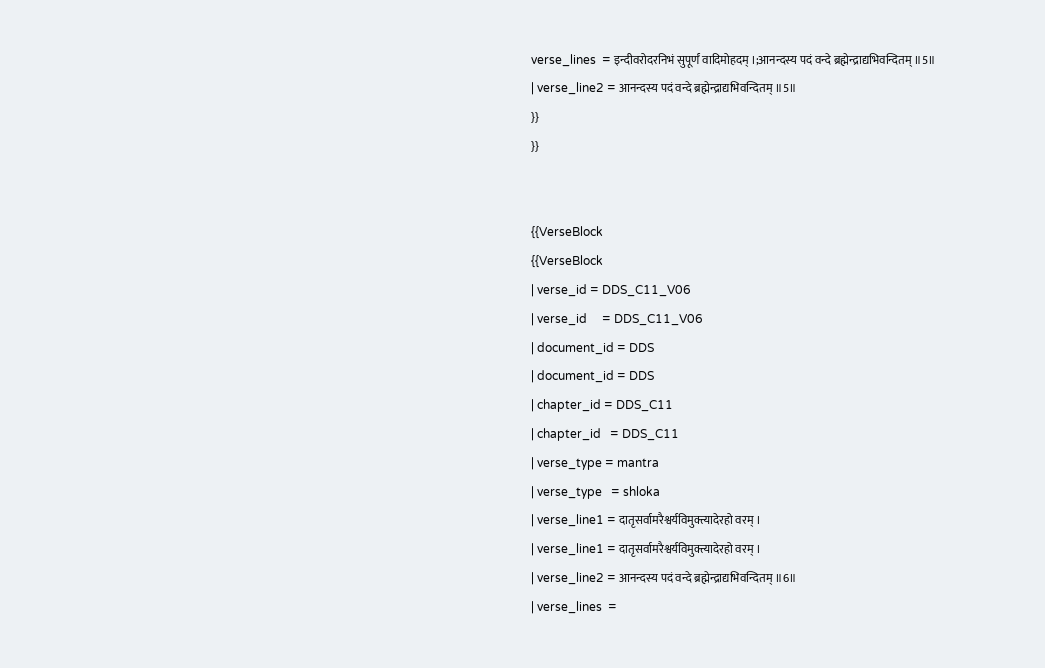verse_lines  = इन्दीवरोदरनिभं सुपूर्णं वादिमोहदम् ।;आनन्दस्य पदं वन्दे ब्रह्मेन्द्राद्यभिवन्दितम् ॥5॥
| verse_line2 = आनन्दस्य पदं वन्दे ब्रह्मेन्द्राद्यभिवन्दितम् ॥5॥
}}
}}


{{VerseBlock
{{VerseBlock
| verse_id = DDS_C11_V06
| verse_id     = DDS_C11_V06
| document_id = DDS
| document_id = DDS
| chapter_id = DDS_C11
| chapter_id   = DDS_C11
| verse_type = mantra
| verse_type   = shloka
| verse_line1 = दातृसर्वामरैश्वर्यविमुक्त्यादेरहो वरम् ।
| verse_line1 = दातृसर्वामरैश्वर्यविमुक्त्यादेरहो वरम् ।
| verse_line2 = आनन्दस्य पदं वन्दे ब्रह्मेन्द्राद्यभिवन्दितम् ॥6॥
| verse_lines  =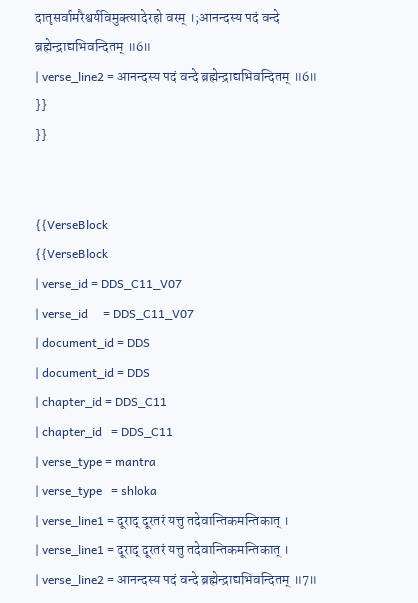दातृसर्वामरैश्वर्यविमुक्त्यादेरहो वरम् ।;आनन्दस्य पदं वन्दे ब्रह्मेन्द्राद्यभिवन्दितम् ॥6॥
| verse_line2 = आनन्दस्य पदं वन्दे ब्रह्मेन्द्राद्यभिवन्दितम् ॥6॥
}}
}}


{{VerseBlock
{{VerseBlock
| verse_id = DDS_C11_V07
| verse_id     = DDS_C11_V07
| document_id = DDS
| document_id = DDS
| chapter_id = DDS_C11
| chapter_id   = DDS_C11
| verse_type = mantra
| verse_type   = shloka
| verse_line1 = दूराद् दूरतरं यत्तु तदेवान्तिकमन्तिकात् ।
| verse_line1 = दूराद् दूरतरं यत्तु तदेवान्तिकमन्तिकात् ।
| verse_line2 = आनन्दस्य पदं वन्दे ब्रह्मेन्द्राद्यभिवन्दितम् ॥7॥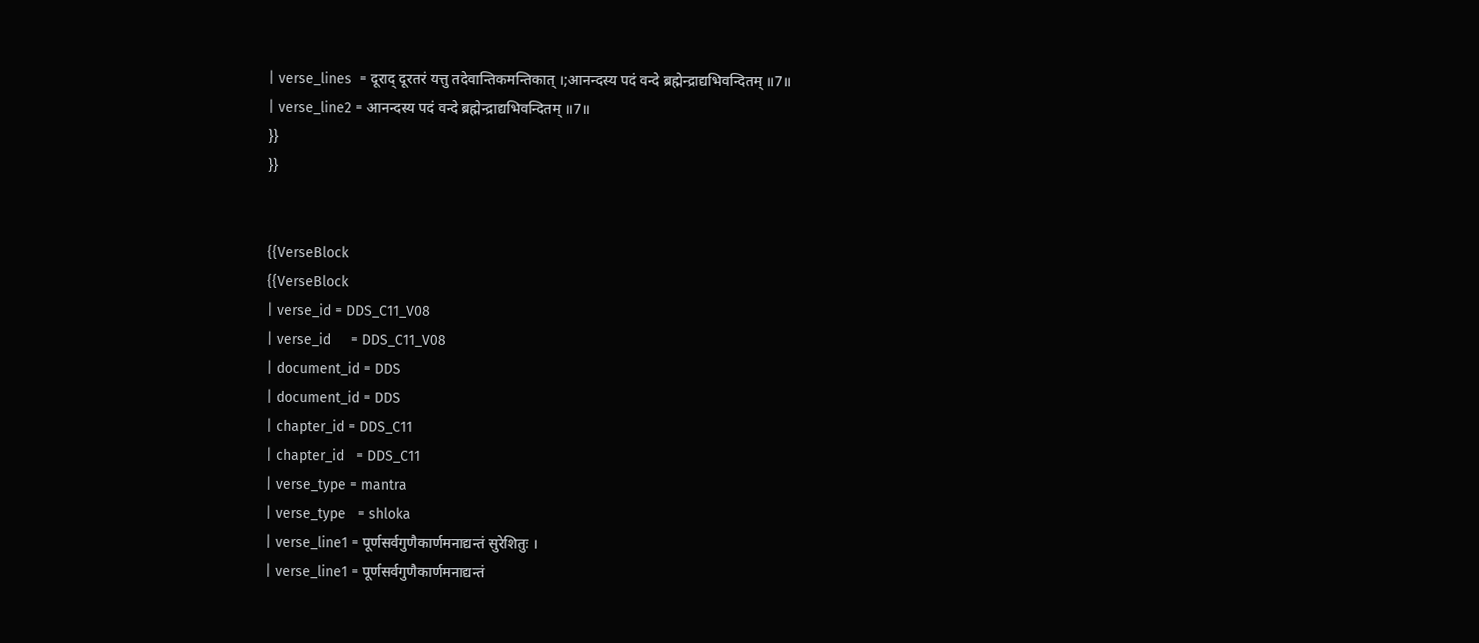| verse_lines  = दूराद् दूरतरं यत्तु तदेवान्तिकमन्तिकात् ।;आनन्दस्य पदं वन्दे ब्रह्मेन्द्राद्यभिवन्दितम् ॥7॥
| verse_line2 = आनन्दस्य पदं वन्दे ब्रह्मेन्द्राद्यभिवन्दितम् ॥7॥
}}
}}


{{VerseBlock
{{VerseBlock
| verse_id = DDS_C11_V08
| verse_id     = DDS_C11_V08
| document_id = DDS
| document_id = DDS
| chapter_id = DDS_C11
| chapter_id   = DDS_C11
| verse_type = mantra
| verse_type   = shloka
| verse_line1 = पूर्णसर्वगुणैकार्णमनाद्यन्तं सुरेशितुः ।
| verse_line1 = पूर्णसर्वगुणैकार्णमनाद्यन्तं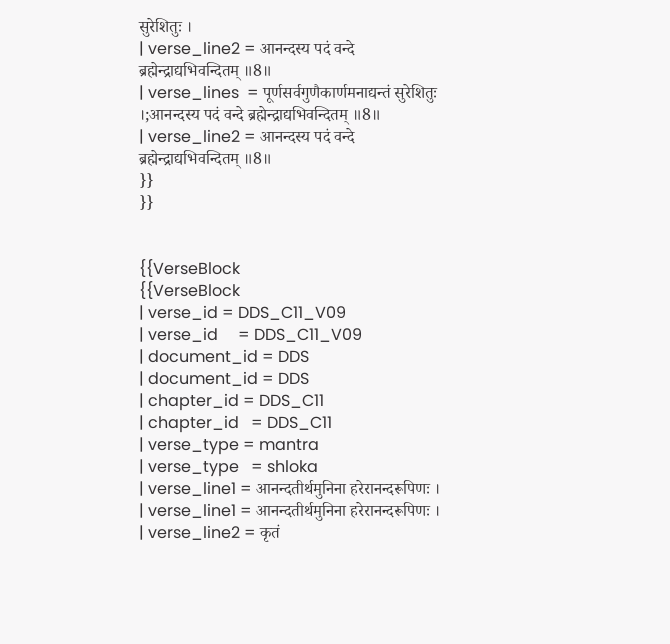सुरेशितुः ।
| verse_line2 = आनन्दस्य पदं वन्दे ब्रह्मेन्द्राद्यभिवन्दितम् ॥8॥
| verse_lines  = पूर्णसर्वगुणैकार्णमनाद्यन्तं सुरेशितुः ।;आनन्दस्य पदं वन्दे ब्रह्मेन्द्राद्यभिवन्दितम् ॥8॥
| verse_line2 = आनन्दस्य पदं वन्दे ब्रह्मेन्द्राद्यभिवन्दितम् ॥8॥
}}
}}


{{VerseBlock
{{VerseBlock
| verse_id = DDS_C11_V09
| verse_id     = DDS_C11_V09
| document_id = DDS
| document_id = DDS
| chapter_id = DDS_C11
| chapter_id   = DDS_C11
| verse_type = mantra
| verse_type   = shloka
| verse_line1 = आनन्दतीर्थमुनिना हरेरानन्दरूपिणः ।
| verse_line1 = आनन्दतीर्थमुनिना हरेरानन्दरूपिणः ।
| verse_line2 = कृतं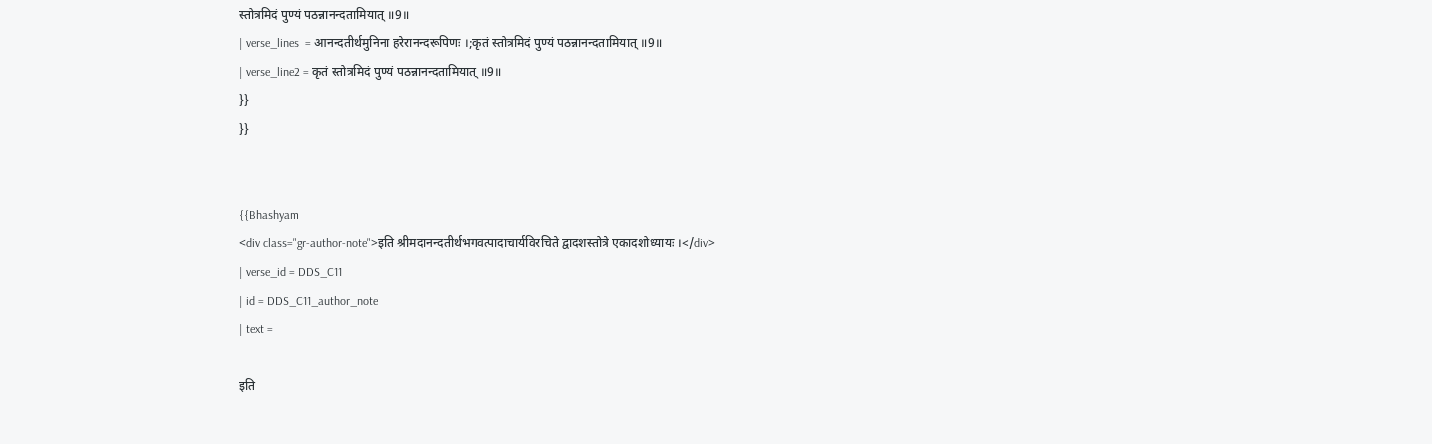स्तोत्रमिदं पुण्यं पठन्नानन्दतामियात् ॥9॥
| verse_lines  = आनन्दतीर्थमुनिना हरेरानन्दरूपिणः ।;कृतं स्तोत्रमिदं पुण्यं पठन्नानन्दतामियात् ॥9॥
| verse_line2 = कृतं स्तोत्रमिदं पुण्यं पठन्नानन्दतामियात् ॥9॥
}}
}}


{{Bhashyam
<div class="gr-author-note">इति श्रीमदानन्दतीर्थभगवत्पादाचार्यविरचिते द्वादशस्तोत्रे एकादशोध्यायः ।</div>
| verse_id = DDS_C11
| id = DDS_C11_author_note
| text =

इति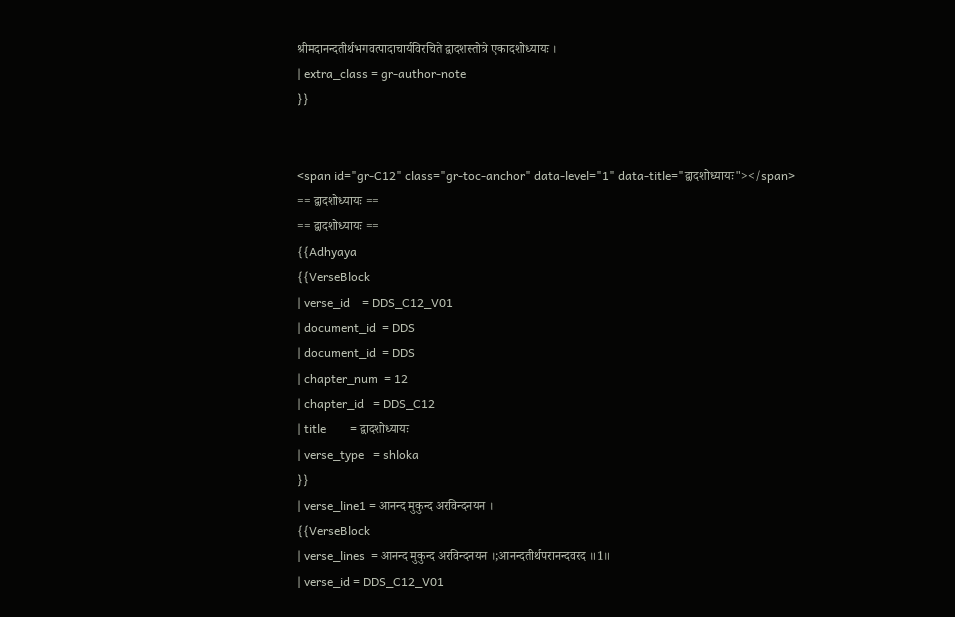श्रीमदानन्दतीर्थभगवत्पादाचार्यविरचिते द्वादशस्तोत्रे एकादशोध्यायः ।
| extra_class = gr-author-note
}}


<span id="gr-C12" class="gr-toc-anchor" data-level="1" data-title="द्वादशोध्यायः"></span>
== द्वादशोध्यायः ==
== द्वादशोध्यायः ==
{{Adhyaya
{{VerseBlock
| verse_id    = DDS_C12_V01
| document_id  = DDS
| document_id  = DDS
| chapter_num  = 12
| chapter_id   = DDS_C12
| title        = द्वादशोध्यायः
| verse_type   = shloka
}}
| verse_line1 = आनन्द मुकुन्द अरविन्दनयन ।
{{VerseBlock
| verse_lines  = आनन्द मुकुन्द अरविन्दनयन ।;आनन्दतीर्थपरानन्दवरद ॥1॥
| verse_id = DDS_C12_V01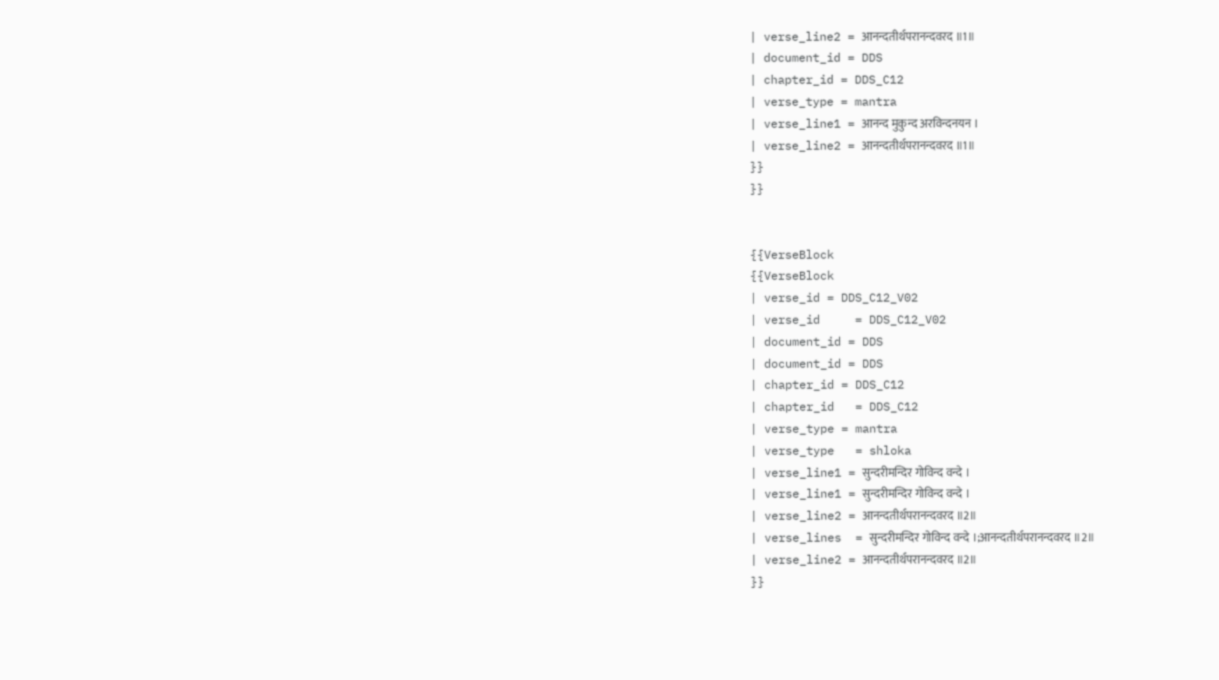| verse_line2 = आनन्दतीर्थपरानन्दवरद ॥1॥
| document_id = DDS
| chapter_id = DDS_C12
| verse_type = mantra
| verse_line1 = आनन्द मुकुन्द अरविन्दनयन ।
| verse_line2 = आनन्दतीर्थपरानन्दवरद ॥1॥
}}
}}


{{VerseBlock
{{VerseBlock
| verse_id = DDS_C12_V02
| verse_id     = DDS_C12_V02
| document_id = DDS
| document_id = DDS
| chapter_id = DDS_C12
| chapter_id   = DDS_C12
| verse_type = mantra
| verse_type   = shloka
| verse_line1 = सुन्दरीमन्दिर गोविन्द वन्दे ।
| verse_line1 = सुन्दरीमन्दिर गोविन्द वन्दे ।
| verse_line2 = आनन्दतीर्थपरानन्दवरद ॥2॥
| verse_lines  = सुन्दरीमन्दिर गोविन्द वन्दे ।;आनन्दतीर्थपरानन्दवरद ॥2॥
| verse_line2 = आनन्दतीर्थपरानन्दवरद ॥2॥
}}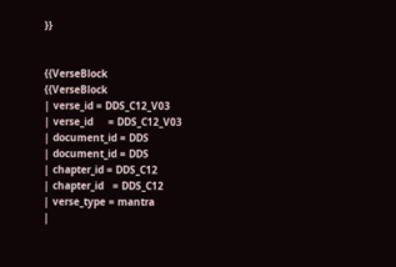}}


{{VerseBlock
{{VerseBlock
| verse_id = DDS_C12_V03
| verse_id     = DDS_C12_V03
| document_id = DDS
| document_id = DDS
| chapter_id = DDS_C12
| chapter_id   = DDS_C12
| verse_type = mantra
|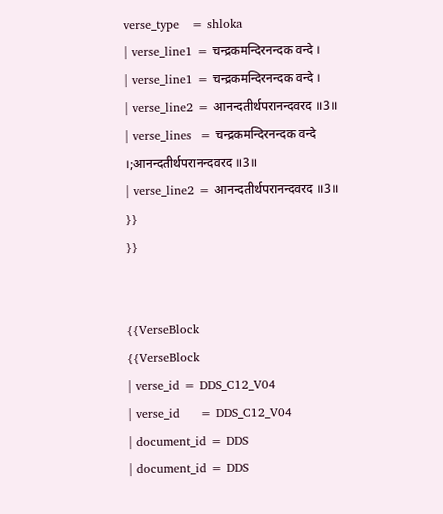verse_type   = shloka
| verse_line1 = चन्द्रकमन्दिरनन्दक वन्दे ।
| verse_line1 = चन्द्रकमन्दिरनन्दक वन्दे ।
| verse_line2 = आनन्दतीर्थपरानन्दवरद ॥3॥
| verse_lines  = चन्द्रकमन्दिरनन्दक वन्दे ।;आनन्दतीर्थपरानन्दवरद ॥3॥
| verse_line2 = आनन्दतीर्थपरानन्दवरद ॥3॥
}}
}}


{{VerseBlock
{{VerseBlock
| verse_id = DDS_C12_V04
| verse_id     = DDS_C12_V04
| document_id = DDS
| document_id = DDS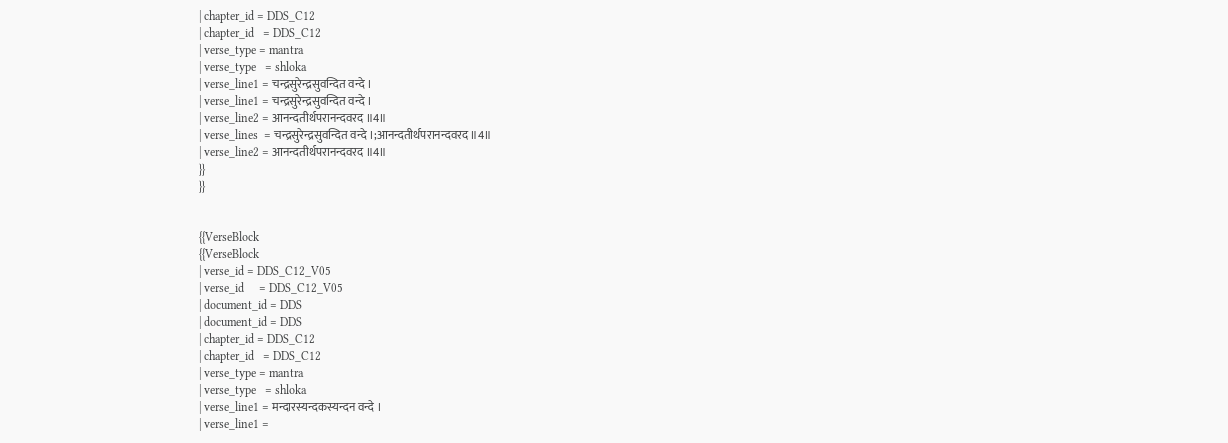| chapter_id = DDS_C12
| chapter_id   = DDS_C12
| verse_type = mantra
| verse_type   = shloka
| verse_line1 = चन्द्रसुरेन्द्रसुवन्दित वन्दे ।
| verse_line1 = चन्द्रसुरेन्द्रसुवन्दित वन्दे ।
| verse_line2 = आनन्दतीर्थपरानन्दवरद ॥4॥
| verse_lines  = चन्द्रसुरेन्द्रसुवन्दित वन्दे ।;आनन्दतीर्थपरानन्दवरद ॥4॥
| verse_line2 = आनन्दतीर्थपरानन्दवरद ॥4॥
}}
}}


{{VerseBlock
{{VerseBlock
| verse_id = DDS_C12_V05
| verse_id     = DDS_C12_V05
| document_id = DDS
| document_id = DDS
| chapter_id = DDS_C12
| chapter_id   = DDS_C12
| verse_type = mantra
| verse_type   = shloka
| verse_line1 = मन्दारस्यन्दकस्यन्दन वन्दे ।
| verse_line1 =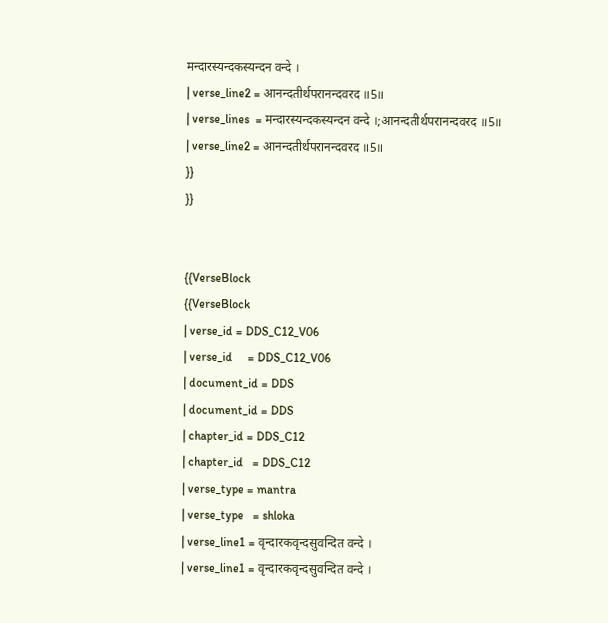मन्दारस्यन्दकस्यन्दन वन्दे ।
| verse_line2 = आनन्दतीर्थपरानन्दवरद ॥5॥
| verse_lines  = मन्दारस्यन्दकस्यन्दन वन्दे ।;आनन्दतीर्थपरानन्दवरद ॥5॥
| verse_line2 = आनन्दतीर्थपरानन्दवरद ॥5॥
}}
}}


{{VerseBlock
{{VerseBlock
| verse_id = DDS_C12_V06
| verse_id     = DDS_C12_V06
| document_id = DDS
| document_id = DDS
| chapter_id = DDS_C12
| chapter_id   = DDS_C12
| verse_type = mantra
| verse_type   = shloka
| verse_line1 = वृन्दारकवृन्दसुवन्दित वन्दे ।
| verse_line1 = वृन्दारकवृन्दसुवन्दित वन्दे ।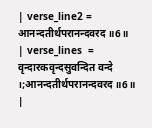| verse_line2 = आनन्दतीर्थपरानन्दवरद ॥6॥
| verse_lines  = वृन्दारकवृन्दसुवन्दित वन्दे ।;आनन्दतीर्थपरानन्दवरद ॥6॥
|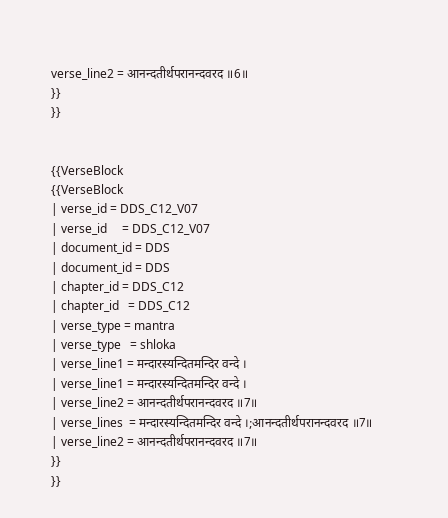verse_line2 = आनन्दतीर्थपरानन्दवरद ॥6॥
}}
}}


{{VerseBlock
{{VerseBlock
| verse_id = DDS_C12_V07
| verse_id     = DDS_C12_V07
| document_id = DDS
| document_id = DDS
| chapter_id = DDS_C12
| chapter_id   = DDS_C12
| verse_type = mantra
| verse_type   = shloka
| verse_line1 = मन्दारस्यन्दितमन्दिर वन्दे ।
| verse_line1 = मन्दारस्यन्दितमन्दिर वन्दे ।
| verse_line2 = आनन्दतीर्थपरानन्दवरद ॥7॥
| verse_lines  = मन्दारस्यन्दितमन्दिर वन्दे ।;आनन्दतीर्थपरानन्दवरद ॥7॥
| verse_line2 = आनन्दतीर्थपरानन्दवरद ॥7॥
}}
}}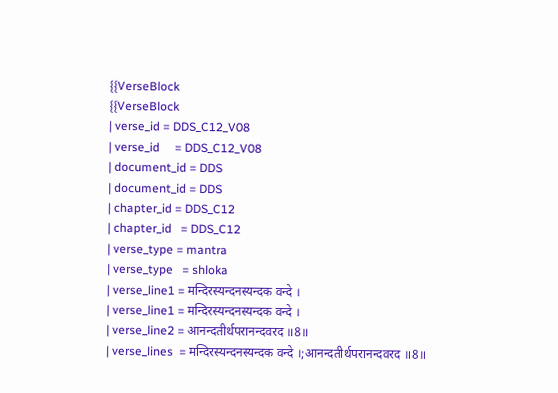{{VerseBlock
{{VerseBlock
| verse_id = DDS_C12_V08
| verse_id     = DDS_C12_V08
| document_id = DDS
| document_id = DDS
| chapter_id = DDS_C12
| chapter_id   = DDS_C12
| verse_type = mantra
| verse_type   = shloka
| verse_line1 = मन्दिरस्यन्दनस्यन्दक वन्दे ।
| verse_line1 = मन्दिरस्यन्दनस्यन्दक वन्दे ।
| verse_line2 = आनन्दतीर्थपरानन्दवरद ॥8॥
| verse_lines  = मन्दिरस्यन्दनस्यन्दक वन्दे ।;आनन्दतीर्थपरानन्दवरद ॥8॥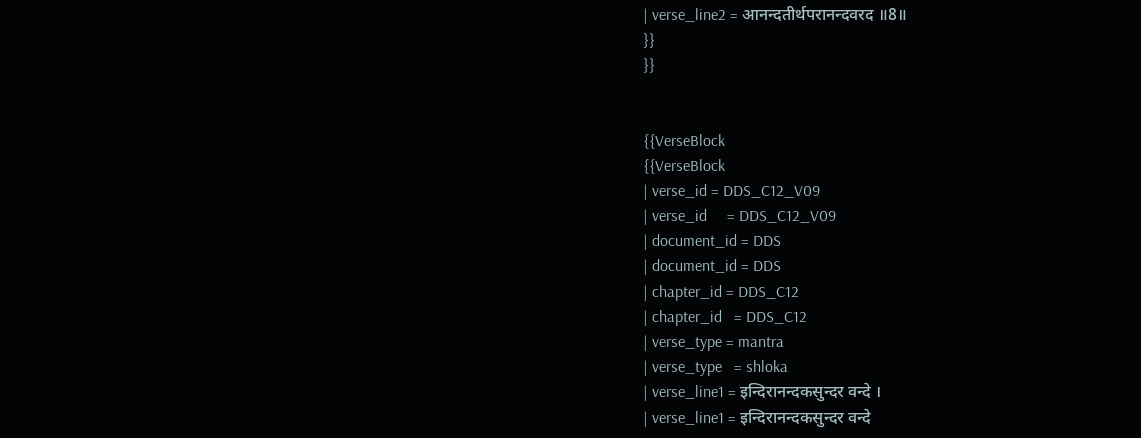| verse_line2 = आनन्दतीर्थपरानन्दवरद ॥8॥
}}
}}


{{VerseBlock
{{VerseBlock
| verse_id = DDS_C12_V09
| verse_id     = DDS_C12_V09
| document_id = DDS
| document_id = DDS
| chapter_id = DDS_C12
| chapter_id   = DDS_C12
| verse_type = mantra
| verse_type   = shloka
| verse_line1 = इन्दिरानन्दकसुन्दर वन्दे ।
| verse_line1 = इन्दिरानन्दकसुन्दर वन्दे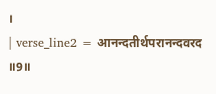।
| verse_line2 = आनन्दतीर्थपरानन्दवरद ॥9॥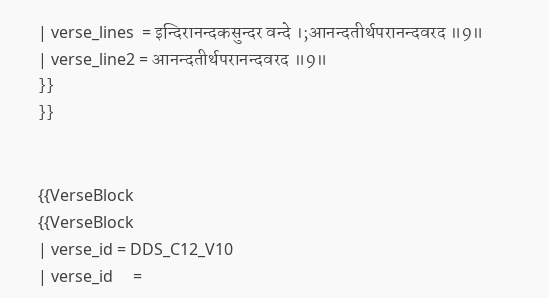| verse_lines  = इन्दिरानन्दकसुन्दर वन्दे ।;आनन्दतीर्थपरानन्दवरद ॥9॥
| verse_line2 = आनन्दतीर्थपरानन्दवरद ॥9॥
}}
}}


{{VerseBlock
{{VerseBlock
| verse_id = DDS_C12_V10
| verse_id     =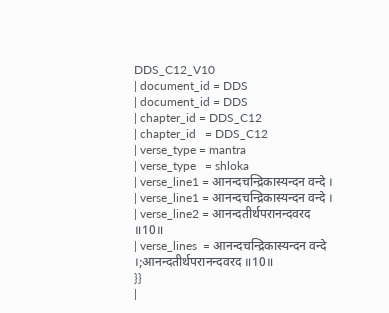DDS_C12_V10
| document_id = DDS
| document_id = DDS
| chapter_id = DDS_C12
| chapter_id   = DDS_C12
| verse_type = mantra
| verse_type   = shloka
| verse_line1 = आनन्दचन्द्रिकास्यन्दन वन्दे ।
| verse_line1 = आनन्दचन्द्रिकास्यन्दन वन्दे ।
| verse_line2 = आनन्दतीर्थपरानन्दवरद ॥10॥
| verse_lines  = आनन्दचन्द्रिकास्यन्दन वन्दे ।;आनन्दतीर्थपरानन्दवरद ॥10॥
}}
|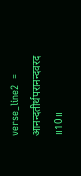verse_line2  = आनन्दतीर्थपरानन्दवरद ॥10॥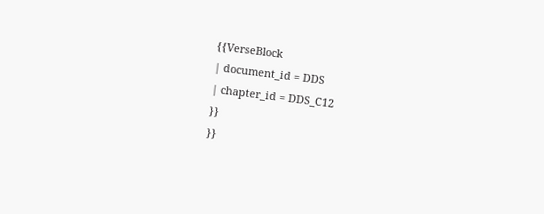{{VerseBlock
| document_id = DDS
| chapter_id = DDS_C12
}}
}}